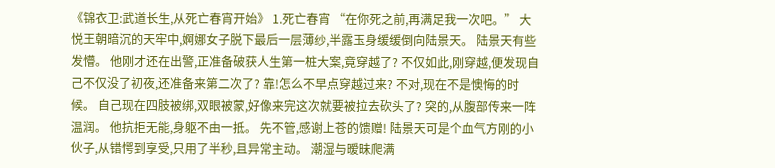《锦衣卫:武道长生,从死亡春宵开始》 1.死亡春宵 “在你死之前,再满足我一次吧。” 大悦王朝暗沉的天牢中,婀娜女子脱下最后一层薄纱,半露玉身缓缓倒向陆景天。 陆景天有些发懵。 他刚才还在出警,正准备破获人生第一桩大案,竟穿越了? 不仅如此,刚穿越,便发现自己不仅没了初夜,还准备来第二次了? 靠!怎么不早点穿越过来? 不对,现在不是懊悔的时候。 自己现在四肢被绑,双眼被蒙,好像来完这次就要被拉去砍头了? 突的,从腹部传来一阵温润。 他抗拒无能,身躯不由一抵。 先不管,感谢上苍的馈赠! 陆景天可是个血气方刚的小伙子,从错愕到享受,只用了半秒,且异常主动。 潮湿与暧昧爬满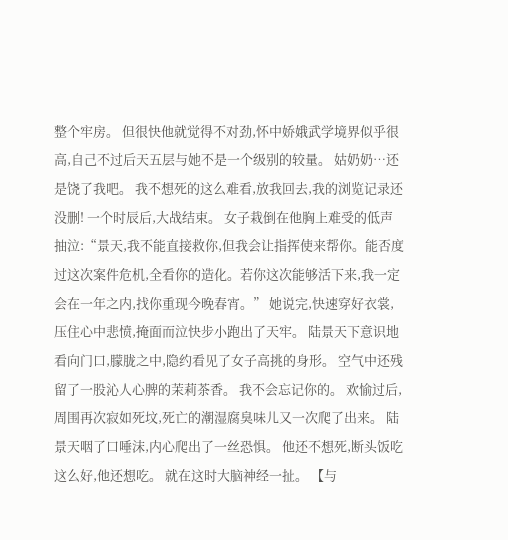整个牢房。 但很快他就觉得不对劲,怀中娇娥武学境界似乎很高,自己不过后天五层与她不是一个级别的较量。 姑奶奶…还是饶了我吧。 我不想死的这么难看,放我回去,我的浏览记录还没删! 一个时辰后,大战结束。 女子栽倒在他胸上难受的低声抽泣:“景天,我不能直接救你,但我会让指挥使来帮你。能否度过这次案件危机,全看你的造化。若你这次能够活下来,我一定会在一年之内,找你重现今晚春宵。” 她说完,快速穿好衣裳,压住心中悲愤,掩面而泣快步小跑出了天牢。 陆景天下意识地看向门口,朦胧之中,隐约看见了女子高挑的身形。 空气中还残留了一股沁人心脾的茉莉茶香。 我不会忘记你的。 欢愉过后,周围再次寂如死坟,死亡的潮湿腐臭味儿又一次爬了出来。 陆景天咽了口唾沫,内心爬出了一丝恐惧。 他还不想死,断头饭吃这么好,他还想吃。 就在这时大脑神经一扯。 【与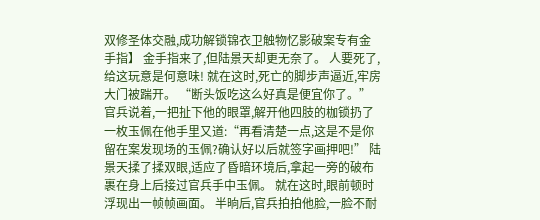双修圣体交融,成功解锁锦衣卫触物忆影破案专有金手指】 金手指来了,但陆景天却更无奈了。 人要死了,给这玩意是何意味! 就在这时,死亡的脚步声逼近,牢房大门被踹开。 “断头饭吃这么好真是便宜你了。” 官兵说着,一把扯下他的眼罩,解开他四肢的枷锁扔了一枚玉佩在他手里又道:“再看清楚一点,这是不是你留在案发现场的玉佩?确认好以后就签字画押吧!” 陆景天揉了揉双眼,适应了昏暗环境后,拿起一旁的破布裹在身上后接过官兵手中玉佩。 就在这时,眼前顿时浮现出一帧帧画面。 半晌后,官兵拍拍他脸,一脸不耐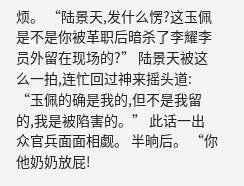烦。 “陆景天,发什么愣?这玉佩是不是你被革职后暗杀了李耀李员外留在现场的?” 陆景天被这么一拍,连忙回过神来摇头道: “玉佩的确是我的,但不是我留的,我是被陷害的。” 此话一出众官兵面面相觑。 半晌后。 “你他奶奶放屁!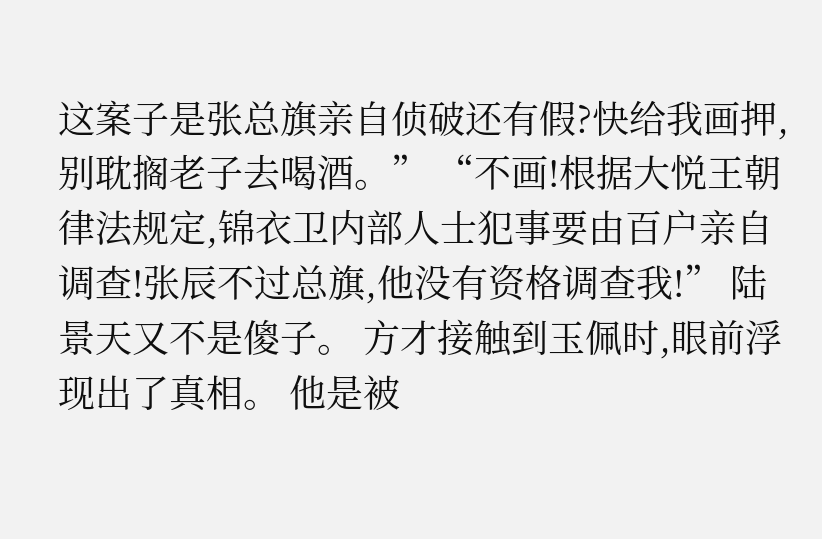这案子是张总旗亲自侦破还有假?快给我画押,别耽搁老子去喝酒。” “不画!根据大悦王朝律法规定,锦衣卫内部人士犯事要由百户亲自调查!张辰不过总旗,他没有资格调查我!” 陆景天又不是傻子。 方才接触到玉佩时,眼前浮现出了真相。 他是被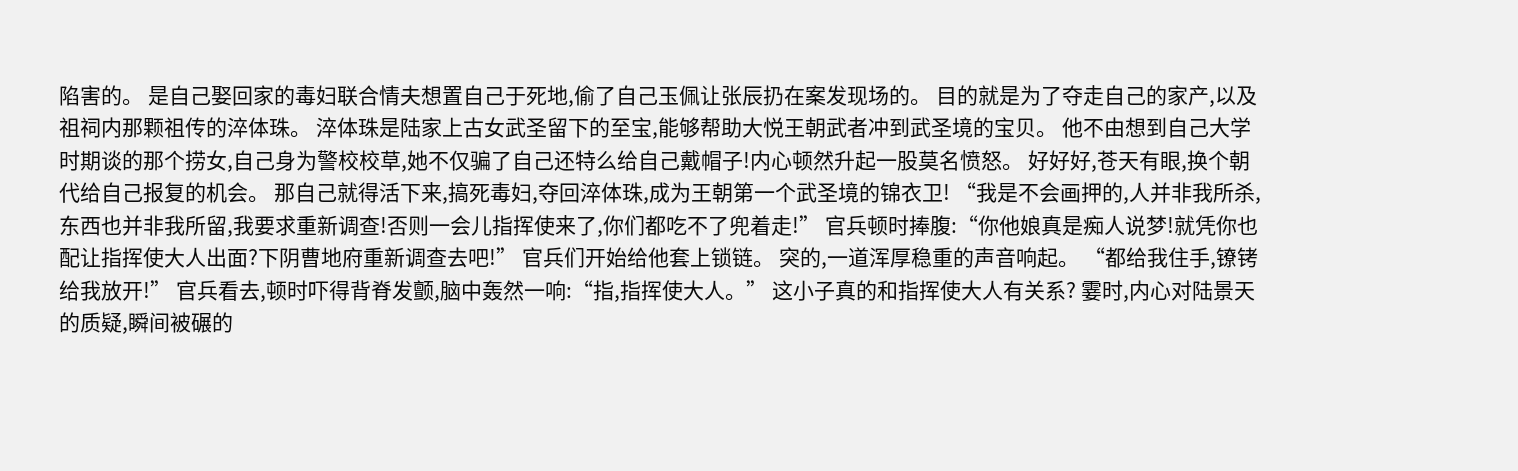陷害的。 是自己娶回家的毒妇联合情夫想置自己于死地,偷了自己玉佩让张辰扔在案发现场的。 目的就是为了夺走自己的家产,以及祖祠内那颗祖传的淬体珠。 淬体珠是陆家上古女武圣留下的至宝,能够帮助大悦王朝武者冲到武圣境的宝贝。 他不由想到自己大学时期谈的那个捞女,自己身为警校校草,她不仅骗了自己还特么给自己戴帽子!内心顿然升起一股莫名愤怒。 好好好,苍天有眼,换个朝代给自己报复的机会。 那自己就得活下来,搞死毒妇,夺回淬体珠,成为王朝第一个武圣境的锦衣卫! “我是不会画押的,人并非我所杀,东西也并非我所留,我要求重新调查!否则一会儿指挥使来了,你们都吃不了兜着走!” 官兵顿时捧腹:“你他娘真是痴人说梦!就凭你也配让指挥使大人出面?下阴曹地府重新调查去吧!” 官兵们开始给他套上锁链。 突的,一道浑厚稳重的声音响起。 “都给我住手,镣铐给我放开!” 官兵看去,顿时吓得背脊发颤,脑中轰然一响:“指,指挥使大人。” 这小子真的和指挥使大人有关系? 霎时,内心对陆景天的质疑,瞬间被碾的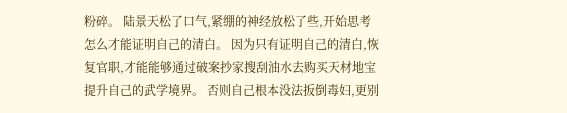粉碎。 陆景天松了口气,紧绷的神经放松了些,开始思考怎么才能证明自己的清白。 因为只有证明自己的清白,恢复官职,才能能够通过破案抄家搜刮油水去购买天材地宝提升自己的武学境界。 否则自己根本没法扳倒毒妇,更别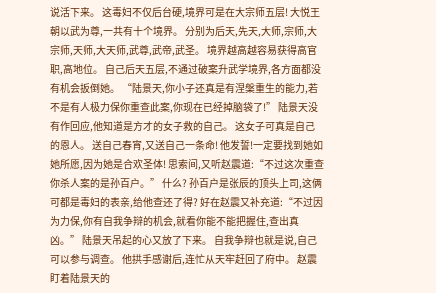说活下来。 这毒妇不仅后台硬,境界可是在大宗师五层! 大悦王朝以武为尊,一共有十个境界。 分别为后天,先天,大师,宗师,大宗师,天师,大天师,武尊,武帝,武圣。 境界越高越容易获得高官职,高地位。 自己后天五层,不通过破案升武学境界,各方面都没有机会扳倒她。 “陆景天,你小子还真是有涅槃重生的能力,若不是有人极力保你重查此案,你现在已经掉脑袋了!” 陆景天没有作回应,他知道是方才的女子救的自己。 这女子可真是自己的恩人。 送自己春宵,又送自己一条命! 他发誓!一定要找到她如她所愿,因为她是合欢圣体! 思索间,又听赵震道:“不过这次重查你杀人案的是孙百户。” 什么? 孙百户是张辰的顶头上司,这俩可都是毒妇的表亲,给他查还了得? 好在赵震又补充道:“不过因为力保,你有自我争辩的机会,就看你能不能把握住,查出真凶。” 陆景天吊起的心又放了下来。 自我争辩也就是说,自己可以参与调查。 他拱手感谢后,连忙从天牢赶回了府中。 赵震盯着陆景天的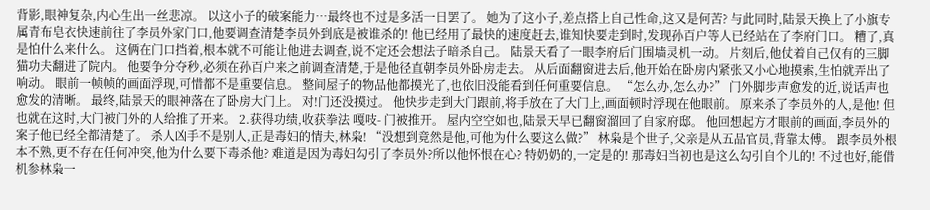背影,眼神复杂,内心生出一丝悲凉。 以这小子的破案能力…最终也不过是多活一日罢了。 她为了这小子,差点搭上自己性命,这又是何苦? 与此同时,陆景天换上了小旗专属青布皂衣快速前往了李员外家门口,他要调查清楚李员外到底是被谁杀的! 他已经用了最快的速度赶去,谁知快要走到时,发现孙百户等人已经站在了李府门口。 糟了,真是怕什么来什么。 这俩在门口挡着,根本就不可能让他进去调查,说不定还会想法子暗杀自己。 陆景天看了一眼李府后门围墙灵机一动。 片刻后,他仗着自己仅有的三脚猫功夫翻进了院内。 他要争分夺秒,必须在孙百户来之前调查清楚,于是他径直朝李员外卧房走去。 从后面翻窗进去后,他开始在卧房内紧张又小心地摸索,生怕就弄出了响动。 眼前一帧帧的画面浮现,可惜都不是重要信息。 整间屋子的物品他都摸光了,也依旧没能看到任何重要信息。 “怎么办,怎么办?” 门外脚步声愈发的近,说话声也愈发的清晰。 最终,陆景天的眼神落在了卧房大门上。 对!门还没摸过。 他快步走到大门跟前,将手放在了大门上,画面顿时浮现在他眼前。 原来杀了李员外的人,是他! 但也就在这时,大门被门外的人给推了开来。 2.获得功绩,收获拳法 嘎吱- 门被推开。 屋内空空如也,陆景天早已翻窗溜回了自家府邸。 他回想起方才眼前的画面,李员外的案子他已经全都清楚了。 杀人凶手不是别人,正是毒妇的情夫,林枭! “没想到竟然是他,可他为什么要这么做?” 林枭是个世子,父亲是从五品官员,背靠太傅。 跟李员外根本不熟,更不存在任何冲突,他为什么要下毒杀他? 难道是因为毒妇勾引了李员外?所以他怀恨在心? 特奶奶的,一定是的! 那毒妇当初也是这么勾引自个儿的! 不过也好,能借机参林枭一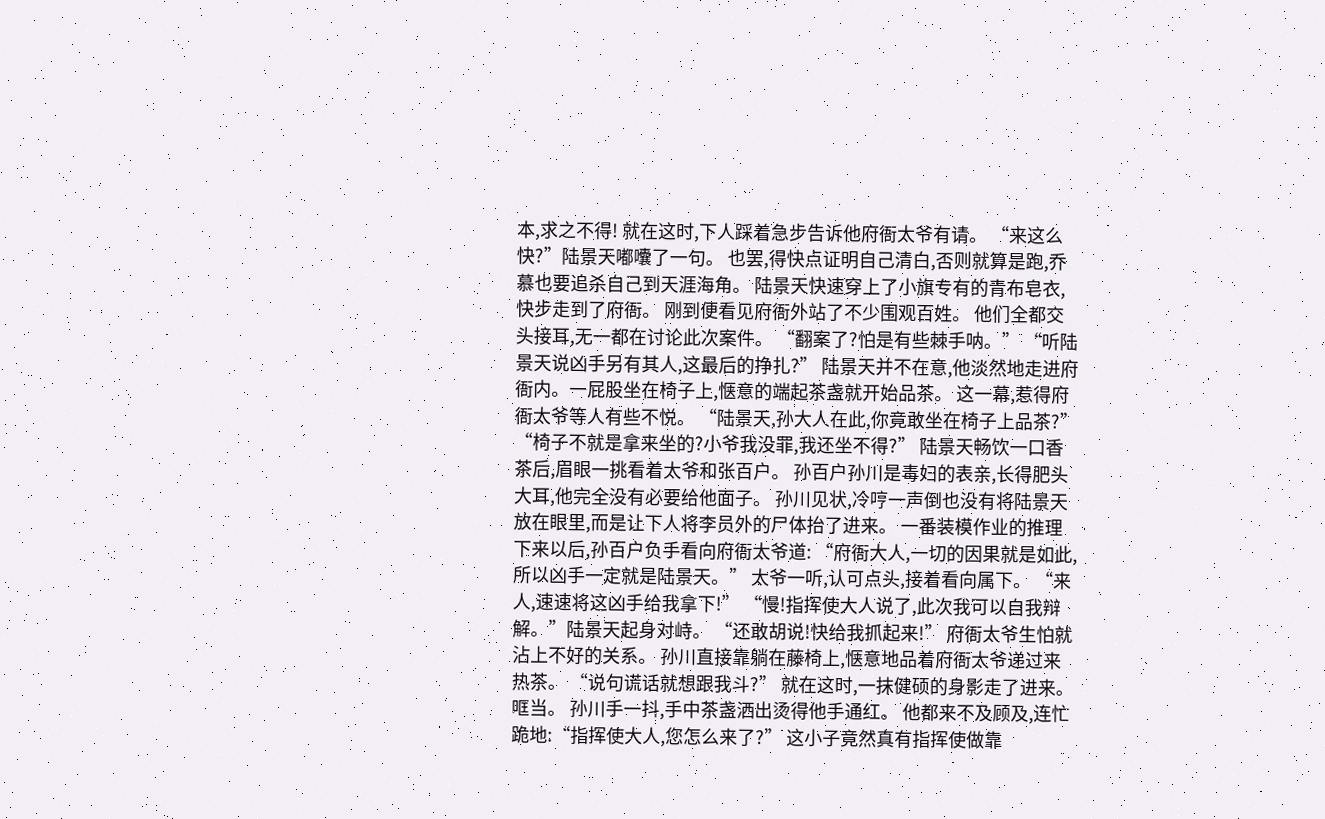本,求之不得! 就在这时,下人踩着急步告诉他府衙太爷有请。 “来这么快?”陆景天嘟囔了一句。 也罢,得快点证明自己清白,否则就算是跑,乔慕也要追杀自己到天涯海角。 陆景天快速穿上了小旗专有的青布皂衣,快步走到了府衙。 刚到便看见府衙外站了不少围观百姓。 他们全都交头接耳,无一都在讨论此次案件。 “翻案了?怕是有些棘手呐。” “听陆景天说凶手另有其人,这最后的挣扎?” 陆景天并不在意,他淡然地走进府衙内。一屁股坐在椅子上,惬意的端起茶盏就开始品茶。 这一幕,惹得府衙太爷等人有些不悦。 “陆景天,孙大人在此,你竟敢坐在椅子上品茶?” “椅子不就是拿来坐的?小爷我没罪,我还坐不得?” 陆景天畅饮一口香茶后,眉眼一挑看着太爷和张百户。 孙百户孙川是毒妇的表亲,长得肥头大耳,他完全没有必要给他面子。 孙川见状,冷哼一声倒也没有将陆景天放在眼里,而是让下人将李员外的尸体抬了进来。 一番装模作业的推理下来以后,孙百户负手看向府衙太爷道: “府衙大人,一切的因果就是如此,所以凶手一定就是陆景天。” 太爷一听,认可点头,接着看向属下。 “来人,速速将这凶手给我拿下!” “慢!指挥使大人说了,此次我可以自我辩解。”陆景天起身对峙。 “还敢胡说!快给我抓起来!” 府衙太爷生怕就沾上不好的关系。 孙川直接靠躺在藤椅上,惬意地品着府衙太爷递过来热茶。 “说句谎话就想跟我斗?” 就在这时,一抹健硕的身影走了进来。 哐当。 孙川手一抖,手中茶盏洒出烫得他手通红。 他都来不及顾及,连忙跪地:“指挥使大人,您怎么来了?” 这小子竟然真有指挥使做靠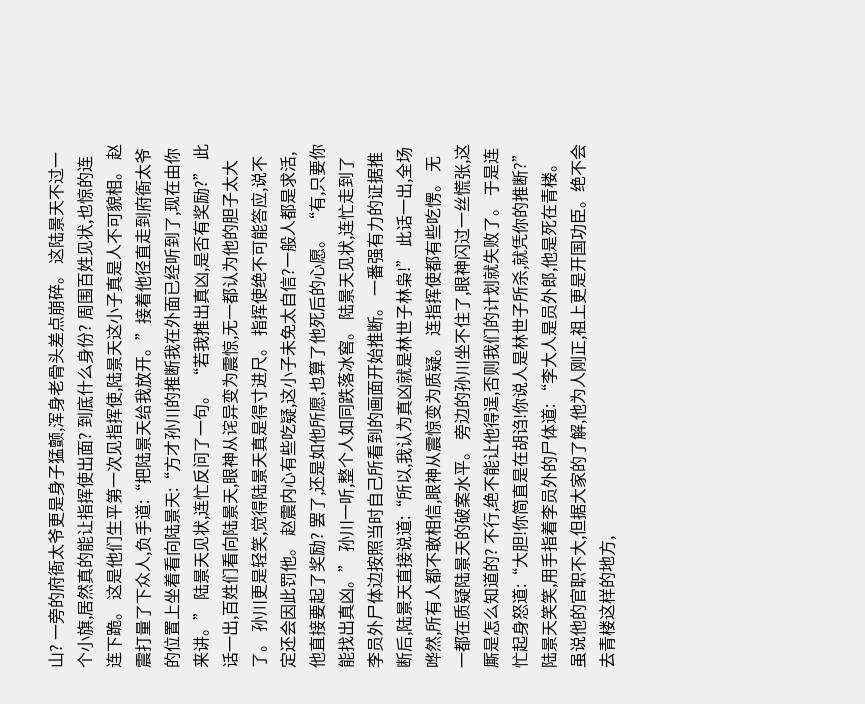山? 一旁的府衙太爷更是身子猛颤,浑身老骨头差点崩碎。 这陆景天不过一个小旗,居然真的能让指挥使出面? 到底什么身份? 周围百姓见状,也惊的连连下跪。 这是他们生平第一次见指挥使,陆景天这小子真是人不可貌相。 赵震打量了下众人,负手道:“把陆景天给我放开。”接着他径直走到府衙太爷的位置上坐着看向陆景天:“方才孙川的推断我在外面已经听到了,现在由你来讲。” 陆景天见状,连忙反问了一句。 “若我推出真凶,是否有奖励?” 此话一出,百姓们看向陆景天,眼神从诧异变为震惊,无一都认为他的胆子太大了。 孙川更是轻笑,觉得陆景天真是得寸进尺。 指挥使绝不可能答应,说不定还会因此罚他。 赵震内心有些吃疑,这小子未免太自信?一般人都是求活,他直接要起了奖励? 罢了,还是如他所愿,也算了他死后的心愿。 “有,只要你能找出真凶。” 孙川一听,整个人如同跌落冰窖。 陆景天见状,连忙走到了李员外尸体边按照当时自己所看到的画面开始推断。 一番强有力的证据推断后,陆景天直接说道:“所以,我认为真凶就是林世子林枭!” 此话一出,全场哗然,所有人都不敢相信,眼神从震惊变为质疑。 连指挥使都有些吃愣。 无一都在质疑陆景天的破案水平。 旁边的孙川坐不住了,眼神闪过一丝慌张,这厮是怎么知道的? 不行,绝不能让他得逞,否则我们的计划就失败了。 于是连忙起身怒道:“大胆!你简直是在胡诌!你说人是林世子所杀,就凭你的推断?” 陆景天笑笑,用手指着李员外的尸体道: “李大人是员外郎,他是死在青楼。虽说他的官职不大,但据大家的了解,他为人刚正,祖上更是开国功臣。绝不会去青楼这样的地方,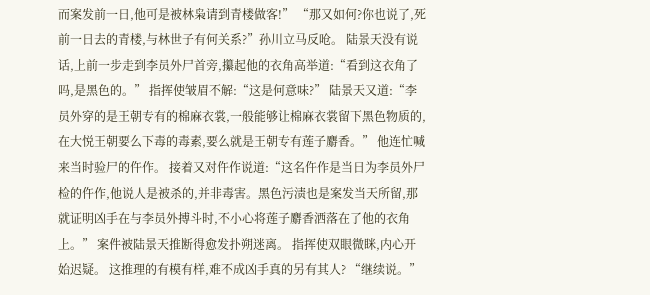而案发前一日,他可是被林枭请到青楼做客!” “那又如何?你也说了,死前一日去的青楼,与林世子有何关系?”孙川立马反呛。 陆景天没有说话,上前一步走到李员外尸首旁,攥起他的衣角高举道:“看到这衣角了吗,是黑色的。” 指挥使皱眉不解:“这是何意味?” 陆景天又道:“李员外穿的是王朝专有的棉麻衣裳,一般能够让棉麻衣裳留下黑色物质的,在大悦王朝要么下毒的毒素,要么就是王朝专有莲子麝香。” 他连忙喊来当时验尸的仵作。 接着又对仵作说道:“这名仵作是当日为李员外尸检的仵作,他说人是被杀的,并非毒害。黑色污渍也是案发当天所留,那就证明凶手在与李员外搏斗时,不小心将莲子麝香洒落在了他的衣角上。” 案件被陆景天推断得愈发扑朔迷离。 指挥使双眼微眯,内心开始迟疑。 这推理的有模有样,难不成凶手真的另有其人? “继续说。”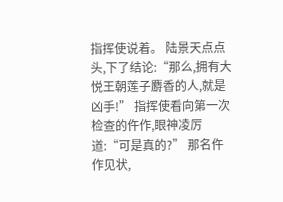指挥使说着。 陆景天点点头,下了结论:“那么,拥有大悦王朝莲子麝香的人,就是凶手!” 指挥使看向第一次检查的仵作,眼神凌厉道:“可是真的?” 那名仵作见状,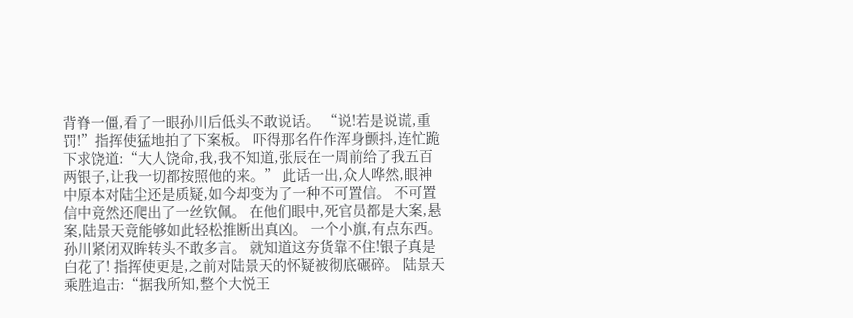背脊一僵,看了一眼孙川后低头不敢说话。 “说!若是说谎,重罚!”指挥使猛地拍了下案板。 吓得那名仵作浑身颤抖,连忙跪下求饶道:“大人饶命,我,我不知道,张辰在一周前给了我五百两银子,让我一切都按照他的来。” 此话一出,众人哗然,眼神中原本对陆尘还是质疑,如今却变为了一种不可置信。 不可置信中竟然还爬出了一丝钦佩。 在他们眼中,死官员都是大案,悬案,陆景天竟能够如此轻松推断出真凶。 一个小旗,有点东西。 孙川紧闭双眸转头不敢多言。 就知道这夯货靠不住!银子真是白花了! 指挥使更是,之前对陆景天的怀疑被彻底碾碎。 陆景天乘胜追击:“据我所知,整个大悦王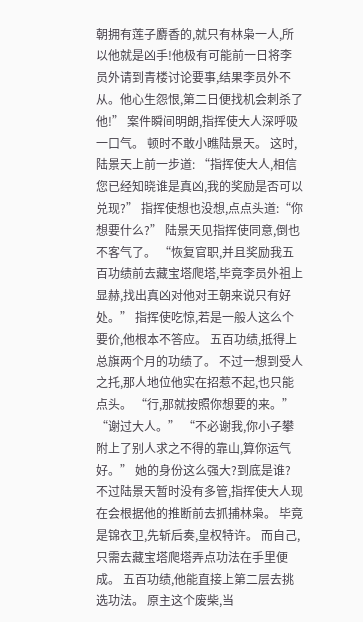朝拥有莲子麝香的,就只有林枭一人,所以他就是凶手!他极有可能前一日将李员外请到青楼讨论要事,结果李员外不从。他心生怨恨,第二日便找机会刺杀了他!” 案件瞬间明朗,指挥使大人深呼吸一口气。 顿时不敢小瞧陆景天。 这时,陆景天上前一步道: “指挥使大人,相信您已经知晓谁是真凶,我的奖励是否可以兑现?” 指挥使想也没想,点点头道:“你想要什么?” 陆景天见指挥使同意,倒也不客气了。 “恢复官职,并且奖励我五百功绩前去藏宝塔爬塔,毕竟李员外祖上显赫,找出真凶对他对王朝来说只有好处。” 指挥使吃惊,若是一般人这么个要价,他根本不答应。 五百功绩,抵得上总旗两个月的功绩了。 不过一想到受人之托,那人地位他实在招惹不起,也只能点头。 “行,那就按照你想要的来。” “谢过大人。” “不必谢我,你小子攀附上了别人求之不得的靠山,算你运气好。” 她的身份这么强大?到底是谁? 不过陆景天暂时没有多管,指挥使大人现在会根据他的推断前去抓捕林枭。 毕竟是锦衣卫,先斩后奏,皇权特许。 而自己,只需去藏宝塔爬塔弄点功法在手里便成。 五百功绩,他能直接上第二层去挑选功法。 原主这个废柴,当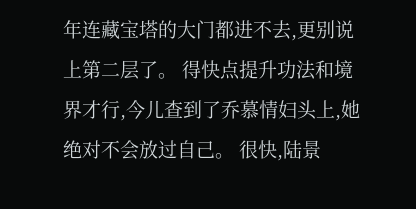年连藏宝塔的大门都进不去,更别说上第二层了。 得快点提升功法和境界才行,今儿查到了乔慕情妇头上,她绝对不会放过自己。 很快,陆景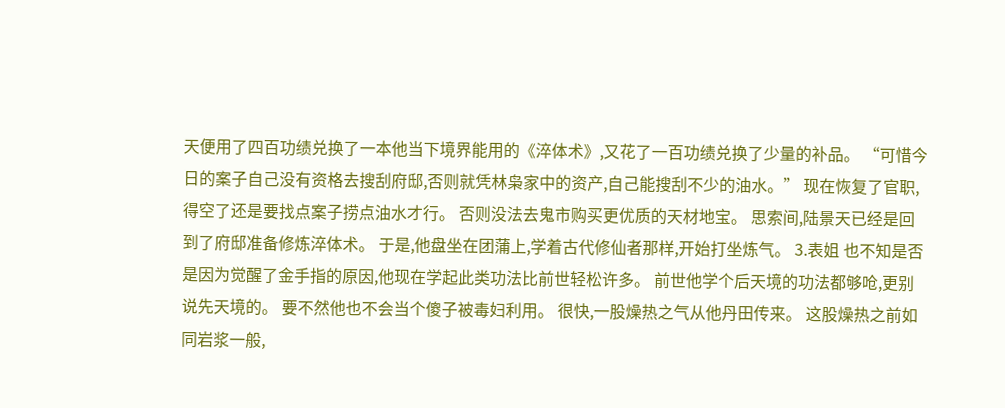天便用了四百功绩兑换了一本他当下境界能用的《淬体术》,又花了一百功绩兑换了少量的补品。 “可惜今日的案子自己没有资格去搜刮府邸,否则就凭林枭家中的资产,自己能搜刮不少的油水。” 现在恢复了官职,得空了还是要找点案子捞点油水才行。 否则没法去鬼市购买更优质的天材地宝。 思索间,陆景天已经是回到了府邸准备修炼淬体术。 于是,他盘坐在团蒲上,学着古代修仙者那样,开始打坐炼气。 3.表姐 也不知是否是因为觉醒了金手指的原因,他现在学起此类功法比前世轻松许多。 前世他学个后天境的功法都够呛,更别说先天境的。 要不然他也不会当个傻子被毒妇利用。 很快,一股燥热之气从他丹田传来。 这股燥热之前如同岩浆一般,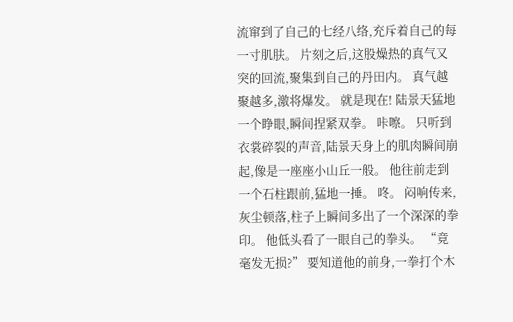流窜到了自己的七经八络,充斥着自己的每一寸肌肤。 片刻之后,这股燥热的真气又突的回流,聚集到自己的丹田内。 真气越聚越多,激将爆发。 就是现在! 陆景天猛地一个睁眼,瞬间捏紧双拳。 咔嚓。 只听到衣裳碎裂的声音,陆景天身上的肌肉瞬间崩起,像是一座座小山丘一般。 他往前走到一个石柱跟前,猛地一捶。 咚。 闷响传来,灰尘顿落,柱子上瞬间多出了一个深深的拳印。 他低头看了一眼自己的拳头。 “竟毫发无损?” 要知道他的前身,一拳打个木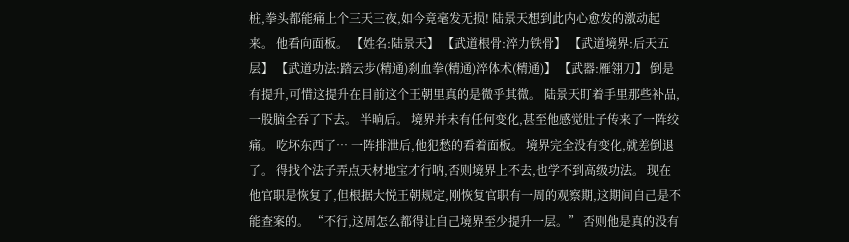桩,拳头都能痛上个三天三夜,如今竟毫发无损! 陆景天想到此内心愈发的激动起来。 他看向面板。 【姓名:陆景天】 【武道根骨:淬力铁骨】 【武道境界:后天五层】 【武道功法:踏云步(精通)刹血拳(精通)淬体术(精通)】 【武器:雁翎刀】 倒是有提升,可惜这提升在目前这个王朝里真的是微乎其微。 陆景天盯着手里那些补品,一股脑全吞了下去。 半晌后。 境界并未有任何变化,甚至他感觉肚子传来了一阵绞痛。 吃坏东西了… 一阵排泄后,他犯愁的看着面板。 境界完全没有变化,就差倒退了。 得找个法子弄点天材地宝才行呐,否则境界上不去,也学不到高级功法。 现在他官职是恢复了,但根据大悦王朝规定,刚恢复官职有一周的观察期,这期间自己是不能查案的。 “不行,这周怎么都得让自己境界至少提升一层。” 否则他是真的没有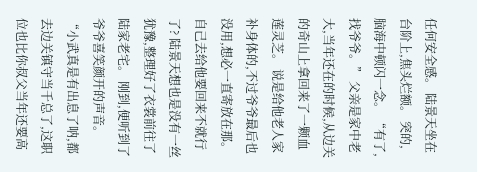任何安全感。 陆景天坐在台阶上,焦头烂额。 突的,脑海中顿闪一念。 “有了,找爷爷。” 父亲是家中老大,当年还在的时候,从边关的奇山上拿回来了一颗血莲灵芝。 说是给他老人家补身体的,不过爷爷最后也没用,想必一直寄放在那。 自己去给他要回来不就行了? 陆景天想也是没有一丝犹豫,整理好了衣裳前往了陆家老宅。 刚到,便听到了爷爷喜笑颜开的声音。 “小武真是有出息了呐,都去边关镇守当千总了,这职位也比你叔父当年还要高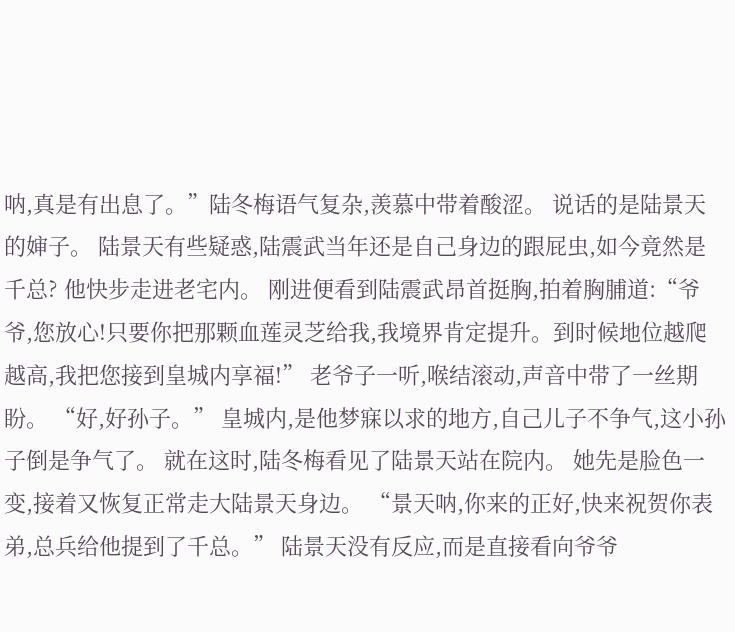呐,真是有出息了。”陆冬梅语气复杂,羡慕中带着酸涩。 说话的是陆景天的婶子。 陆景天有些疑惑,陆震武当年还是自己身边的跟屁虫,如今竟然是千总? 他快步走进老宅内。 刚进便看到陆震武昂首挺胸,拍着胸脯道:“爷爷,您放心!只要你把那颗血莲灵芝给我,我境界肯定提升。到时候地位越爬越高,我把您接到皇城内享福!” 老爷子一听,喉结滚动,声音中带了一丝期盼。 “好,好孙子。” 皇城内,是他梦寐以求的地方,自己儿子不争气,这小孙子倒是争气了。 就在这时,陆冬梅看见了陆景天站在院内。 她先是脸色一变,接着又恢复正常走大陆景天身边。 “景天呐,你来的正好,快来祝贺你表弟,总兵给他提到了千总。” 陆景天没有反应,而是直接看向爷爷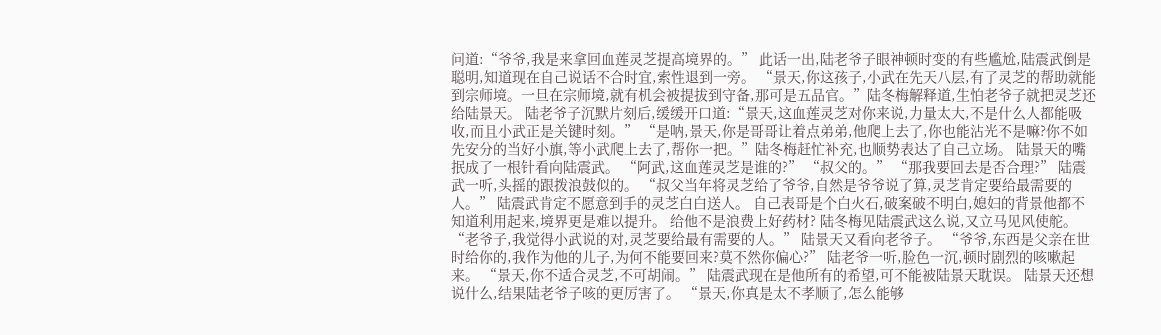问道:“爷爷,我是来拿回血莲灵芝提高境界的。” 此话一出,陆老爷子眼神顿时变的有些尴尬,陆震武倒是聪明,知道现在自己说话不合时宜,索性退到一旁。 “景天,你这孩子,小武在先天八层,有了灵芝的帮助就能到宗师境。一旦在宗师境,就有机会被提拔到守备,那可是五品官。”陆冬梅解释道,生怕老爷子就把灵芝还给陆景天。 陆老爷子沉默片刻后,缓缓开口道:“景天,这血莲灵芝对你来说,力量太大,不是什么人都能吸收,而且小武正是关键时刻。” “是呐,景天,你是哥哥让着点弟弟,他爬上去了,你也能沾光不是嘛?你不如先安分的当好小旗,等小武爬上去了,帮你一把。”陆冬梅赶忙补充,也顺势表达了自己立场。 陆景天的嘴抿成了一根针看向陆震武。 “阿武,这血莲灵芝是谁的?” “叔父的。” “那我要回去是否合理?” 陆震武一听,头摇的跟拨浪鼓似的。 “叔父当年将灵芝给了爷爷,自然是爷爷说了算,灵芝肯定要给最需要的人。” 陆震武肯定不愿意到手的灵芝白白送人。 自己表哥是个白火石,破案破不明白,媳妇的背景他都不知道利用起来,境界更是难以提升。 给他不是浪费上好药材? 陆冬梅见陆震武这么说,又立马见风使舵。 “老爷子,我觉得小武说的对,灵芝要给最有需要的人。” 陆景天又看向老爷子。 “爷爷,东西是父亲在世时给你的,我作为他的儿子,为何不能要回来?莫不然你偏心?” 陆老爷一听,脸色一沉,顿时剧烈的咳嗽起来。 “景天,你不适合灵芝,不可胡闹。” 陆震武现在是他所有的希望,可不能被陆景天耽误。 陆景天还想说什么,结果陆老爷子咳的更厉害了。 “景天,你真是太不孝顺了,怎么能够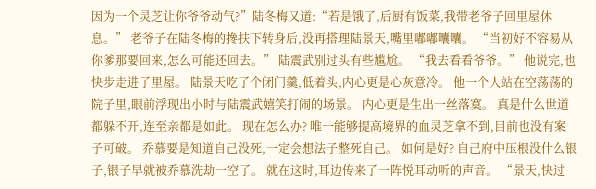因为一个灵芝让你爷爷动气?”陆冬梅又道:“若是饿了,后厨有饭菜,我带老爷子回里屋休息。” 老爷子在陆冬梅的搀扶下转身后,没再搭理陆景天,嘴里嘟嘟囔囔。 “当初好不容易从你爹那要回来,怎么可能还回去。” 陆震武别过头有些尴尬。 “我去看看爷爷。” 他说完,也快步走进了里屋。 陆景天吃了个闭门羹,低着头,内心更是心灰意冷。 他一个人站在空荡荡的院子里,眼前浮现出小时与陆震武嬉笑打闹的场景。 内心更是生出一丝落寞。 真是什么世道都躲不开,连至亲都是如此。 现在怎么办? 唯一能够提高境界的血灵芝拿不到,目前也没有案子可破。 乔慕要是知道自己没死,一定会想法子整死自己。 如何是好? 自己府中压根没什么银子,银子早就被乔慕洗劫一空了。 就在这时,耳边传来了一阵悦耳动听的声音。 “景天,快过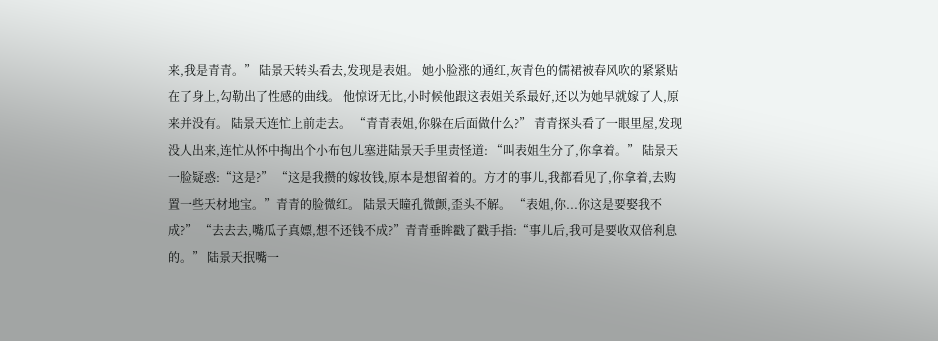来,我是青青。” 陆景天转头看去,发现是表姐。 她小脸涨的通红,灰青色的儒裙被春风吹的紧紧贴在了身上,勾勒出了性感的曲线。 他惊讶无比,小时候他跟这表姐关系最好,还以为她早就嫁了人,原来并没有。 陆景天连忙上前走去。 “青青表姐,你躲在后面做什么?” 青青探头看了一眼里屋,发现没人出来,连忙从怀中掏出个小布包儿塞进陆景天手里责怪道: “叫表姐生分了,你拿着。” 陆景天一脸疑惑:“这是?” “这是我攒的嫁妆钱,原本是想留着的。方才的事儿,我都看见了,你拿着,去购置一些天材地宝。”青青的脸微红。 陆景天瞳孔微颤,歪头不解。 “表姐,你...你这是要娶我不成?” “去去去,嘴瓜子真嫖,想不还钱不成?”青青垂眸戳了戳手指:“事儿后,我可是要收双倍利息的。” 陆景天抿嘴一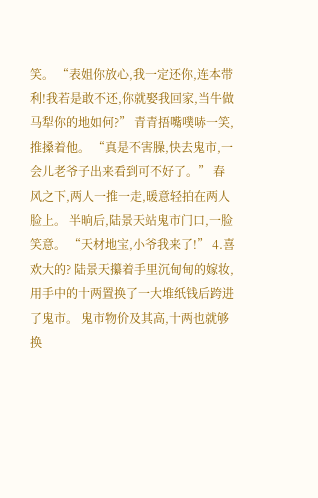笑。 “表姐你放心,我一定还你,连本带利!我若是敢不还,你就娶我回家,当牛做马犁你的地如何?” 青青捂嘴噗哧一笑,推搡着他。 “真是不害臊,快去鬼市,一会儿老爷子出来看到可不好了。” 春风之下,两人一推一走,暖意轻拍在两人脸上。 半晌后,陆景天站鬼市门口,一脸笑意。 “天材地宝,小爷我来了!” 4.喜欢大的? 陆景天攥着手里沉甸甸的嫁妆,用手中的十两置换了一大堆纸钱后跨进了鬼市。 鬼市物价及其高,十两也就够换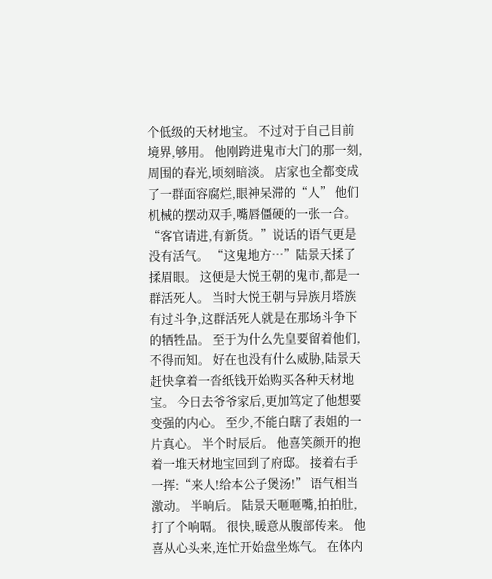个低级的天材地宝。 不过对于自己目前境界,够用。 他刚跨进鬼市大门的那一刻,周围的春光,顷刻暗淡。 店家也全都变成了一群面容腐烂,眼神呆滞的“人” 他们机械的摆动双手,嘴唇僵硬的一张一合。 “客官请进,有新货。”说话的语气更是没有活气。 “这鬼地方…”陆景天揉了揉眉眼。 这便是大悦王朝的鬼市,都是一群活死人。 当时大悦王朝与异族月塔族有过斗争,这群活死人就是在那场斗争下的牺牲品。 至于为什么先皇要留着他们,不得而知。 好在也没有什么威胁,陆景天赶快拿着一沓纸钱开始购买各种天材地宝。 今日去爷爷家后,更加笃定了他想要变强的内心。 至少,不能白瞎了表姐的一片真心。 半个时辰后。 他喜笑颜开的抱着一堆天材地宝回到了府邸。 接着右手一挥:“来人!给本公子煲汤!” 语气相当激动。 半晌后。 陆景天咂咂嘴,拍拍肚,打了个响嗝。 很快,暖意从腹部传来。 他喜从心头来,连忙开始盘坐炼气。 在体内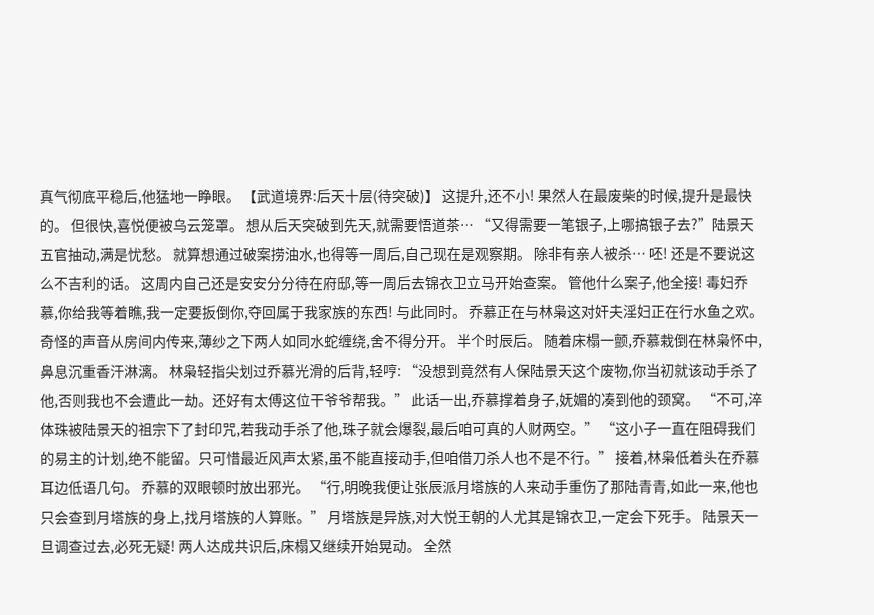真气彻底平稳后,他猛地一睁眼。 【武道境界:后天十层(待突破)】 这提升,还不小! 果然人在最废柴的时候,提升是最快的。 但很快,喜悦便被乌云笼罩。 想从后天突破到先天,就需要悟道茶… “又得需要一笔银子,上哪搞银子去?”陆景天五官抽动,满是忧愁。 就算想通过破案捞油水,也得等一周后,自己现在是观察期。 除非有亲人被杀… 呸! 还是不要说这么不吉利的话。 这周内自己还是安安分分待在府邸,等一周后去锦衣卫立马开始查案。 管他什么案子,他全接! 毒妇乔慕,你给我等着瞧,我一定要扳倒你,夺回属于我家族的东西! 与此同时。 乔慕正在与林枭这对奸夫淫妇正在行水鱼之欢。 奇怪的声音从房间内传来,薄纱之下两人如同水蛇缠绕,舍不得分开。 半个时辰后。 随着床榻一颤,乔慕栽倒在林枭怀中,鼻息沉重香汗淋漓。 林枭轻指尖划过乔慕光滑的后背,轻哼: “没想到竟然有人保陆景天这个废物,你当初就该动手杀了他,否则我也不会遭此一劫。还好有太傅这位干爷爷帮我。” 此话一出,乔慕撑着身子,妩媚的凑到他的颈窝。 “不可,淬体珠被陆景天的祖宗下了封印咒,若我动手杀了他,珠子就会爆裂,最后咱可真的人财两空。” “这小子一直在阻碍我们的易主的计划,绝不能留。只可惜最近风声太紧,虽不能直接动手,但咱借刀杀人也不是不行。” 接着,林枭低着头在乔慕耳边低语几句。 乔慕的双眼顿时放出邪光。 “行,明晚我便让张辰派月塔族的人来动手重伤了那陆青青,如此一来,他也只会查到月塔族的身上,找月塔族的人算账。” 月塔族是异族,对大悦王朝的人尤其是锦衣卫,一定会下死手。 陆景天一旦调查过去,必死无疑! 两人达成共识后,床榻又继续开始晃动。 全然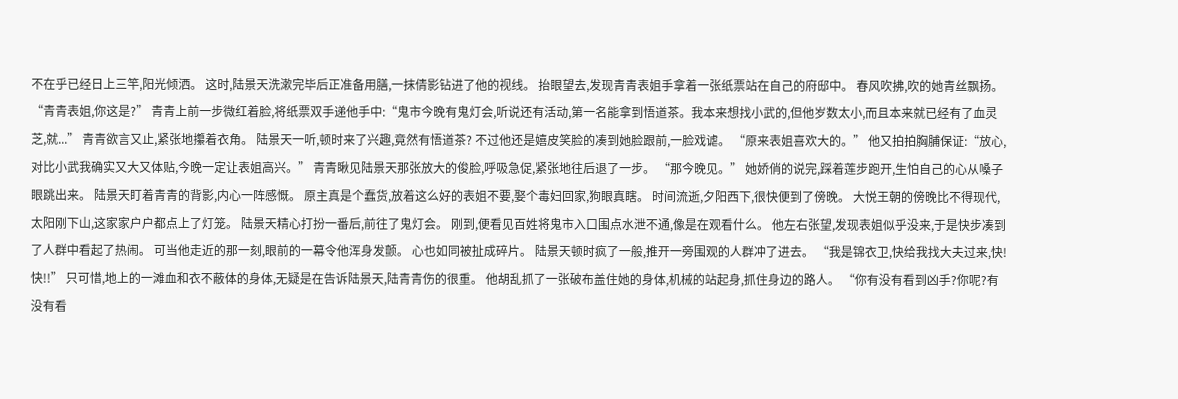不在乎已经日上三竿,阳光倾洒。 这时,陆景天洗漱完毕后正准备用膳,一抹倩影钻进了他的视线。 抬眼望去,发现青青表姐手拿着一张纸票站在自己的府邸中。 春风吹拂,吹的她青丝飘扬。 “青青表姐,你这是?” 青青上前一步微红着脸,将纸票双手递他手中:“鬼市今晚有鬼灯会,听说还有活动,第一名能拿到悟道茶。我本来想找小武的,但他岁数太小,而且本来就已经有了血灵芝,就...” 青青欲言又止,紧张地攥着衣角。 陆景天一听,顿时来了兴趣,竟然有悟道茶? 不过他还是嬉皮笑脸的凑到她脸跟前,一脸戏谑。 “原来表姐喜欢大的。” 他又拍拍胸脯保证:“放心,对比小武我确实又大又体贴,今晚一定让表姐高兴。” 青青瞅见陆景天那张放大的俊脸,呼吸急促,紧张地往后退了一步。 “那今晚见。” 她娇俏的说完,踩着莲步跑开,生怕自己的心从嗓子眼跳出来。 陆景天盯着青青的背影,内心一阵感慨。 原主真是个蠢货,放着这么好的表姐不要,娶个毒妇回家,狗眼真瞎。 时间流逝,夕阳西下,很快便到了傍晚。 大悦王朝的傍晚比不得现代,太阳刚下山,这家家户户都点上了灯笼。 陆景天精心打扮一番后,前往了鬼灯会。 刚到,便看见百姓将鬼市入口围点水泄不通,像是在观看什么。 他左右张望,发现表姐似乎没来,于是快步凑到了人群中看起了热闹。 可当他走近的那一刻,眼前的一幕令他浑身发颤。 心也如同被扯成碎片。 陆景天顿时疯了一般,推开一旁围观的人群冲了进去。 “我是锦衣卫,快给我找大夫过来,快!快!!” 只可惜,地上的一滩血和衣不蔽体的身体,无疑是在告诉陆景天,陆青青伤的很重。 他胡乱抓了一张破布盖住她的身体,机械的站起身,抓住身边的路人。 “你有没有看到凶手?你呢?有没有看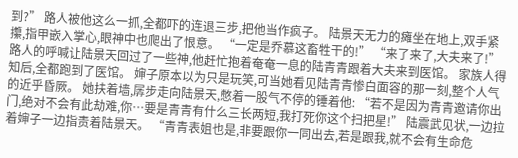到?” 路人被他这么一抓,全都吓的连退三步,把他当作疯子。 陆景天无力的瘫坐在地上,双手紧攥,指甲嵌入掌心,眼神中也爬出了恨意。 “一定是乔慕这畜牲干的!” “来了来了,大夫来了!” 路人的呼喊让陆景天回过了一些神,他赶忙抱着奄奄一息的陆青青跟着大夫来到医馆。 家族人得知后,全都跑到了医馆。 婶子原本以为只是玩笑,可当她看见陆青青惨白面容的那一刻,整个人气的近乎昏厥。 她扶着墙,孱步走向陆景天,憋着一股气不停的锤着他: “若不是因为青青邀请你出门,绝对不会有此劫难,你…要是青青有什么三长两短,我打死你这个扫把星!” 陆震武见状,一边拉着婶子一边指责着陆景天。 “青青表姐也是,非要跟你一同出去,若是跟我,就不会有生命危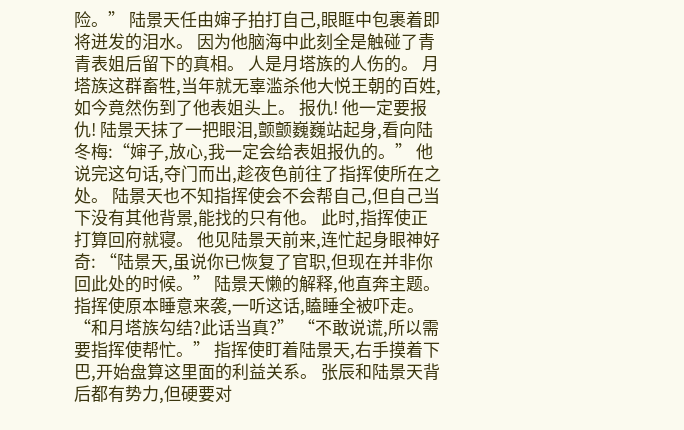险。” 陆景天任由婶子拍打自己,眼眶中包裹着即将迸发的泪水。 因为他脑海中此刻全是触碰了青青表姐后留下的真相。 人是月塔族的人伤的。 月塔族这群畜牲,当年就无辜滥杀他大悦王朝的百姓,如今竟然伤到了他表姐头上。 报仇! 他一定要报仇! 陆景天抹了一把眼泪,颤颤巍巍站起身,看向陆冬梅:“婶子,放心,我一定会给表姐报仇的。” 他说完这句话,夺门而出,趁夜色前往了指挥使所在之处。 陆景天也不知指挥使会不会帮自己,但自己当下没有其他背景,能找的只有他。 此时,指挥使正打算回府就寝。 他见陆景天前来,连忙起身眼神好奇: “陆景天,虽说你已恢复了官职,但现在并非你回此处的时候。” 陆景天懒的解释,他直奔主题。 指挥使原本睡意来袭,一听这话,瞌睡全被吓走。 “和月塔族勾结?此话当真?” “不敢说谎,所以需要指挥使帮忙。” 指挥使盯着陆景天,右手摸着下巴,开始盘算这里面的利益关系。 张辰和陆景天背后都有势力,但硬要对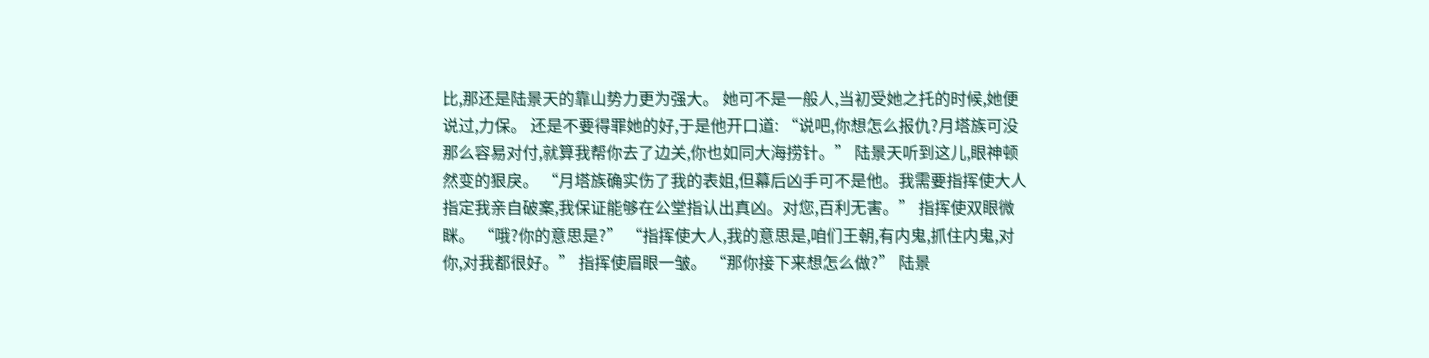比,那还是陆景天的靠山势力更为强大。 她可不是一般人,当初受她之托的时候,她便说过,力保。 还是不要得罪她的好,于是他开口道: “说吧,你想怎么报仇?月塔族可没那么容易对付,就算我帮你去了边关,你也如同大海捞针。” 陆景天听到这儿,眼神顿然变的狠戾。 “月塔族确实伤了我的表姐,但幕后凶手可不是他。我需要指挥使大人指定我亲自破案,我保证能够在公堂指认出真凶。对您,百利无害。” 指挥使双眼微眯。 “哦?你的意思是?” “指挥使大人,我的意思是,咱们王朝,有内鬼,抓住内鬼,对你,对我都很好。” 指挥使眉眼一皱。 “那你接下来想怎么做?” 陆景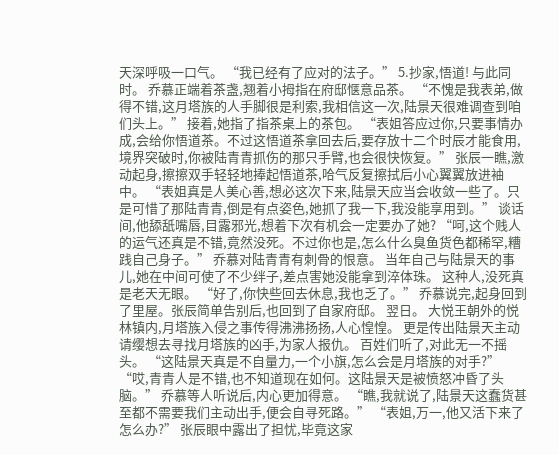天深呼吸一口气。 “我已经有了应对的法子。” 5.抄家,悟道! 与此同时。 乔慕正端着茶盏,翘着小拇指在府邸惬意品茶。 “不愧是我表弟,做得不错,这月塔族的人手脚很是利索,我相信这一次,陆景天很难调查到咱们头上。” 接着,她指了指茶桌上的茶包。 “表姐答应过你,只要事情办成,会给你悟道茶。不过这悟道茶拿回去后,要存放十二个时辰才能食用,境界突破时,你被陆青青抓伤的那只手臂,也会很快恢复。” 张辰一瞧,激动起身,擦擦双手轻轻地捧起悟道茶,哈气反复擦拭后小心翼翼放进袖中。 “表姐真是人美心善,想必这次下来,陆景天应当会收敛一些了。只是可惜了那陆青青,倒是有点姿色,她抓了我一下,我没能享用到。” 谈话间,他舔舐嘴唇,目露邪光,想着下次有机会一定要办了她? “呵,这个贱人的运气还真是不错,竟然没死。不过你也是,怎么什么臭鱼货色都稀罕,糟践自己身子。” 乔慕对陆青青有刺骨的恨意。 当年自己与陆景天的事儿,她在中间可使了不少绊子,差点害她没能拿到淬体珠。 这种人,没死真是老天无眼。 “好了,你快些回去休息,我也乏了。” 乔慕说完,起身回到了里屋。张辰简单告别后,也回到了自家府邸。 翌日。 大悦王朝外的悦林镇内,月塔族入侵之事传得沸沸扬扬,人心惶惶。 更是传出陆景天主动请缨想去寻找月塔族的凶手,为家人报仇。 百姓们听了,对此无一不摇头。 “这陆景天真是不自量力,一个小旗,怎么会是月塔族的对手?” “哎,青青人是不错,也不知道现在如何。这陆景天是被愤怒冲昏了头脑。” 乔慕等人听说后,内心更加得意。 “瞧,我就说了,陆景天这蠢货甚至都不需要我们主动出手,便会自寻死路。” “表姐,万一,他又活下来了怎么办?” 张辰眼中露出了担忧,毕竟这家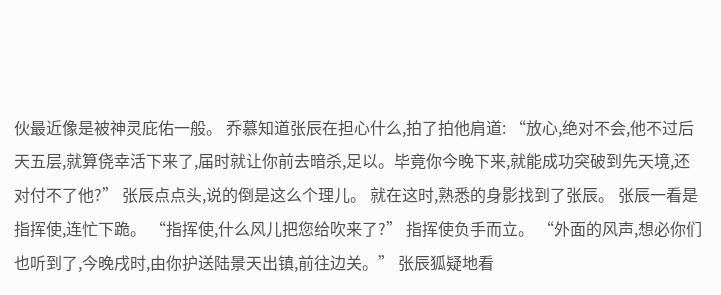伙最近像是被神灵庇佑一般。 乔慕知道张辰在担心什么,拍了拍他肩道: “放心,绝对不会,他不过后天五层,就算侥幸活下来了,届时就让你前去暗杀,足以。毕竟你今晚下来,就能成功突破到先天境,还对付不了他?” 张辰点点头,说的倒是这么个理儿。 就在这时,熟悉的身影找到了张辰。 张辰一看是指挥使,连忙下跪。 “指挥使,什么风儿把您给吹来了?” 指挥使负手而立。 “外面的风声,想必你们也听到了,今晚戌时,由你护送陆景天出镇,前往边关。” 张辰狐疑地看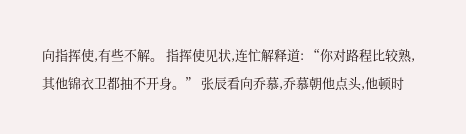向指挥使,有些不解。 指挥使见状,连忙解释道: “你对路程比较熟,其他锦衣卫都抽不开身。” 张辰看向乔慕,乔慕朝他点头,他顿时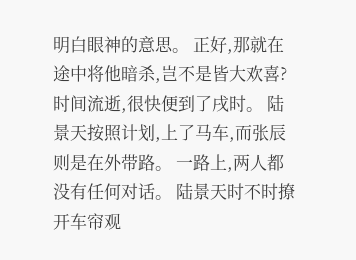明白眼神的意思。 正好,那就在途中将他暗杀,岂不是皆大欢喜? 时间流逝,很快便到了戌时。 陆景天按照计划,上了马车,而张辰则是在外带路。 一路上,两人都没有任何对话。 陆景天时不时撩开车帘观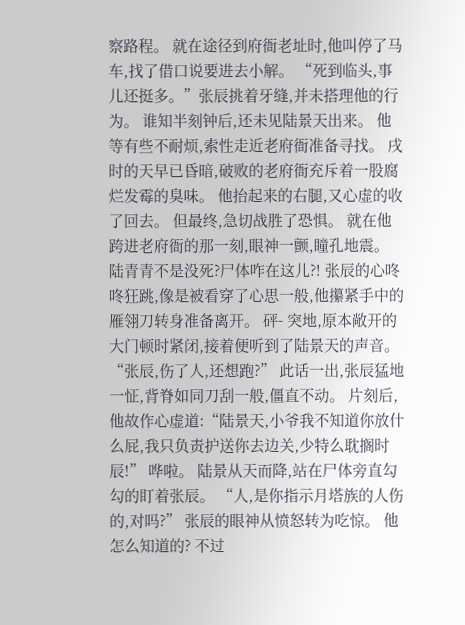察路程。 就在途径到府衙老址时,他叫停了马车,找了借口说要进去小解。 “死到临头,事儿还挺多。”张辰挑着牙缝,并未搭理他的行为。 谁知半刻钟后,还未见陆景天出来。 他等有些不耐烦,索性走近老府衙准备寻找。 戌时的天早已昏暗,破败的老府衙充斥着一股腐烂发霉的臭味。 他抬起来的右腿,又心虚的收了回去。 但最终,急切战胜了恐惧。 就在他跨进老府衙的那一刻,眼神一颤,瞳孔地震。 陆青青不是没死?尸体咋在这儿?! 张辰的心咚咚狂跳,像是被看穿了心思一般,他攥紧手中的雁翎刀转身准备离开。 砰- 突地,原本敞开的大门顿时紧闭,接着便听到了陆景天的声音。 “张辰,伤了人,还想跑?” 此话一出,张辰猛地一怔,背脊如同刀刮一般,僵直不动。 片刻后,他故作心虚道:“陆景天,小爷我不知道你放什么屁,我只负责护送你去边关,少特么耽搁时辰!” 哗啦。 陆景从天而降,站在尸体旁直勾勾的盯着张辰。 “人,是你指示月塔族的人伤的,对吗?” 张辰的眼神从愤怒转为吃惊。 他怎么知道的? 不过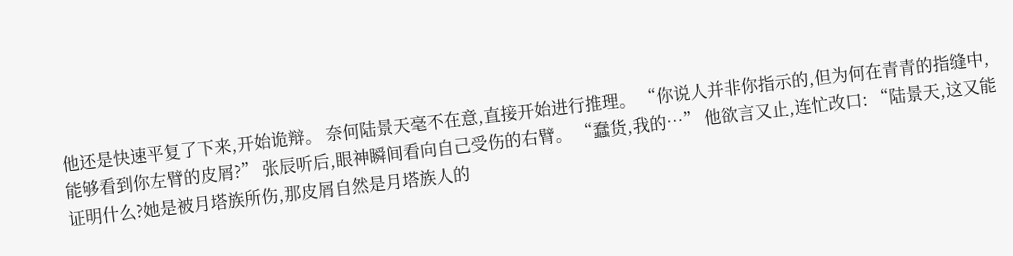他还是快速平复了下来,开始诡辩。 奈何陆景天毫不在意,直接开始进行推理。 “你说人并非你指示的,但为何在青青的指缝中,能够看到你左臂的皮屑?” 张辰听后,眼神瞬间看向自己受伤的右臂。 “蠢货,我的…” 他欲言又止,连忙改口: “陆景天,这又能证明什么?她是被月塔族所伤,那皮屑自然是月塔族人的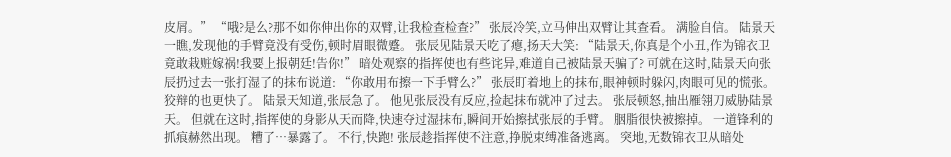皮屑。” “哦?是么?那不如你伸出你的双臂,让我检查检查?” 张辰冷笑,立马伸出双臂让其查看。 满脸自信。 陆景天一瞧,发现他的手臂竟没有受伤,顿时眉眼微蹙。 张辰见陆景天吃了瘪,扬天大笑: “陆景天,你真是个小丑,作为锦衣卫竟敢栽赃嫁祸!我要上报朝廷!告你!” 暗处观察的指挥使也有些诧异,难道自己被陆景天骗了? 可就在这时,陆景天向张辰扔过去一张打湿了的抹布说道: “你敢用布擦一下手臂么?” 张辰盯着地上的抹布,眼神顿时躲闪,肉眼可见的慌张。 狡辩的也更快了。 陆景天知道,张辰急了。 他见张辰没有反应,捡起抹布就冲了过去。 张辰顿怒,抽出雁翎刀威胁陆景天。 但就在这时,指挥使的身影从天而降,快速夺过湿抹布,瞬间开始擦拭张辰的手臂。 胭脂很快被擦掉。 一道锋利的抓痕赫然出现。 糟了…暴露了。 不行,快跑! 张辰趁指挥使不注意,挣脱束缚准备逃离。 突地,无数锦衣卫从暗处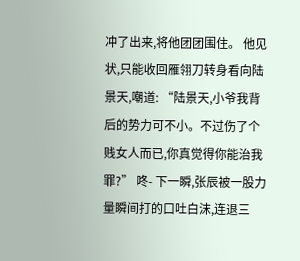冲了出来,将他团团围住。 他见状,只能收回雁翎刀转身看向陆景天,嘲道: “陆景天,小爷我背后的势力可不小。不过伤了个贱女人而已,你真觉得你能治我罪?” 咚- 下一瞬,张辰被一股力量瞬间打的口吐白沫,连退三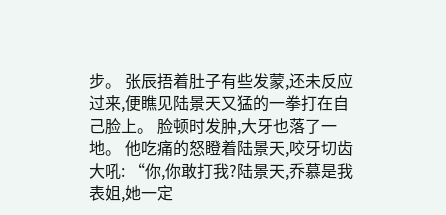步。 张辰捂着肚子有些发蒙,还未反应过来,便瞧见陆景天又猛的一拳打在自己脸上。 脸顿时发肿,大牙也落了一地。 他吃痛的怒瞪着陆景天,咬牙切齿大吼: “你,你敢打我?陆景天,乔慕是我表姐,她一定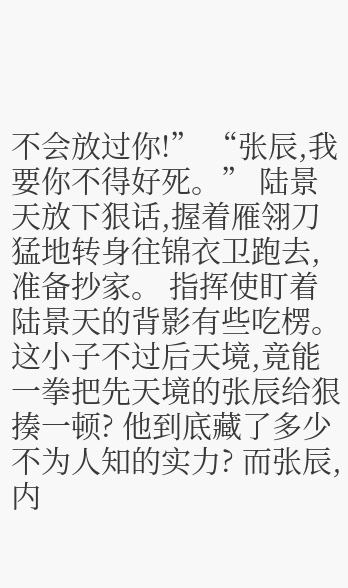不会放过你!” “张辰,我要你不得好死。” 陆景天放下狠话,握着雁翎刀猛地转身往锦衣卫跑去,准备抄家。 指挥使盯着陆景天的背影有些吃楞。 这小子不过后天境,竟能一拳把先天境的张辰给狠揍一顿? 他到底藏了多少不为人知的实力? 而张辰,内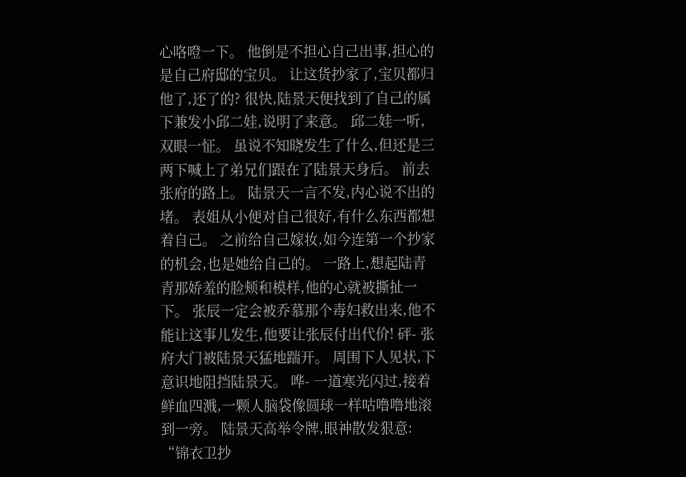心咯噔一下。 他倒是不担心自己出事,担心的是自己府邸的宝贝。 让这货抄家了,宝贝都归他了,还了的? 很快,陆景天便找到了自己的属下兼发小邱二娃,说明了来意。 邱二娃一听,双眼一怔。 虽说不知晓发生了什么,但还是三两下喊上了弟兄们跟在了陆景天身后。 前去张府的路上。 陆景天一言不发,内心说不出的堵。 表姐从小便对自己很好,有什么东西都想着自己。 之前给自己嫁妆,如今连第一个抄家的机会,也是她给自己的。 一路上,想起陆青青那娇羞的脸颊和模样,他的心就被撕扯一下。 张辰一定会被乔慕那个毒妇救出来,他不能让这事儿发生,他要让张辰付出代价! 砰- 张府大门被陆景天猛地踹开。 周围下人见状,下意识地阻挡陆景天。 哗- 一道寒光闪过,接着鲜血四溅,一颗人脑袋像圆球一样咕噜噜地滚到一旁。 陆景天高举令牌,眼神散发狠意: “锦衣卫抄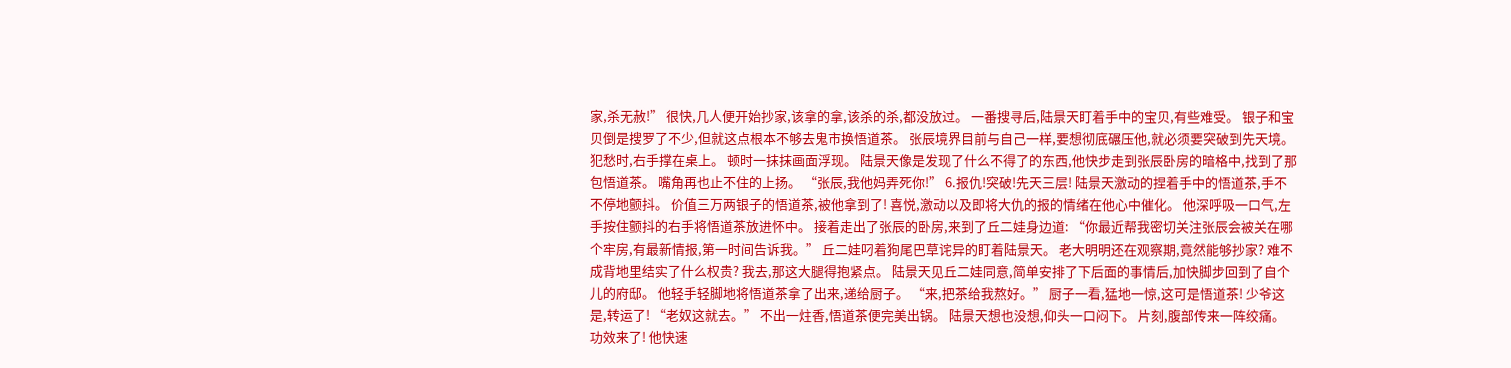家,杀无赦!” 很快,几人便开始抄家,该拿的拿,该杀的杀,都没放过。 一番搜寻后,陆景天盯着手中的宝贝,有些难受。 银子和宝贝倒是搜罗了不少,但就这点根本不够去鬼市换悟道茶。 张辰境界目前与自己一样,要想彻底碾压他,就必须要突破到先天境。 犯愁时,右手撑在桌上。 顿时一抹抹画面浮现。 陆景天像是发现了什么不得了的东西,他快步走到张辰卧房的暗格中,找到了那包悟道茶。 嘴角再也止不住的上扬。 “张辰,我他妈弄死你!” 6.报仇!突破!先天三层! 陆景天激动的捏着手中的悟道茶,手不不停地颤抖。 价值三万两银子的悟道茶,被他拿到了! 喜悦,激动以及即将大仇的报的情绪在他心中催化。 他深呼吸一口气,左手按住颤抖的右手将悟道茶放进怀中。 接着走出了张辰的卧房,来到了丘二娃身边道: “你最近帮我密切关注张辰会被关在哪个牢房,有最新情报,第一时间告诉我。” 丘二娃叼着狗尾巴草诧异的盯着陆景天。 老大明明还在观察期,竟然能够抄家? 难不成背地里结实了什么权贵? 我去,那这大腿得抱紧点。 陆景天见丘二娃同意,简单安排了下后面的事情后,加快脚步回到了自个儿的府邸。 他轻手轻脚地将悟道茶拿了出来,递给厨子。 “来,把茶给我熬好。” 厨子一看,猛地一惊,这可是悟道茶! 少爷这是,转运了! “老奴这就去。” 不出一炷香,悟道茶便完美出锅。 陆景天想也没想,仰头一口闷下。 片刻,腹部传来一阵绞痛。 功效来了! 他快速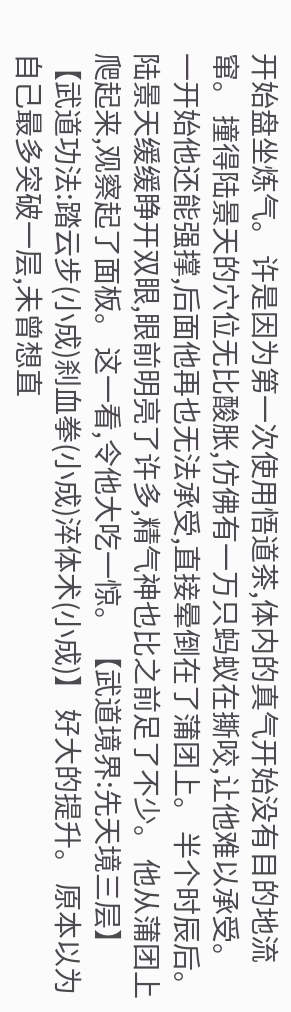开始盘坐炼气。 许是因为第一次使用悟道茶,体内的真气开始没有目的地流窜。 撞得陆景天的穴位无比酸胀,仿佛有一万只蚂蚁在撕咬,让他难以承受。 一开始他还能强撑,后面他再也无法承受,直接晕倒在了蒲团上。 半个时辰后。 陆景天缓缓睁开双眼,眼前明亮了许多,精气神也比之前足了不少。 他从蒲团上爬起来,观察起了面板。 这一看,令他大吃一惊。 【武道境界:先天境三层】 【武道功法:踏云步(小成)刹血拳(小成)淬体术(小成)】 好大的提升。 原本以为自己最多突破一层,未曾想直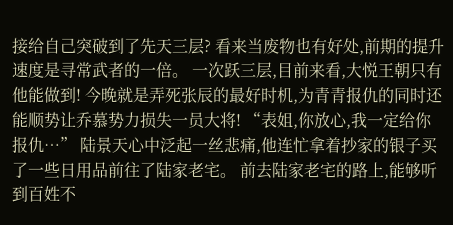接给自己突破到了先天三层? 看来当废物也有好处,前期的提升速度是寻常武者的一倍。 一次跃三层,目前来看,大悦王朝只有他能做到! 今晚就是弄死张辰的最好时机,为青青报仇的同时还能顺势让乔慕势力损失一员大将! “表姐,你放心,我一定给你报仇…” 陆景天心中泛起一丝悲痛,他连忙拿着抄家的银子买了一些日用品前往了陆家老宅。 前去陆家老宅的路上,能够听到百姓不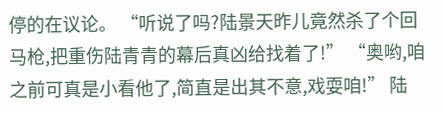停的在议论。 “听说了吗?陆景天昨儿竟然杀了个回马枪,把重伤陆青青的幕后真凶给找着了!” “奥哟,咱之前可真是小看他了,简直是出其不意,戏耍咱!” 陆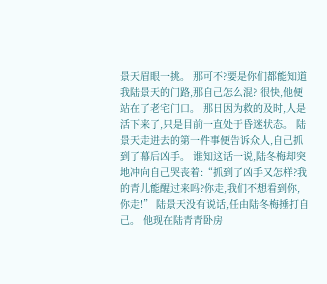景天眉眼一挑。 那可不?要是你们都能知道我陆景天的门路,那自己怎么混? 很快,他便站在了老宅门口。 那日因为救的及时,人是活下来了,只是目前一直处于昏迷状态。 陆景天走进去的第一件事便告诉众人,自己抓到了幕后凶手。 谁知这话一说,陆冬梅却突地冲向自己哭丧着:“抓到了凶手又怎样?我的青儿能醒过来吗?你走,我们不想看到你,你走!” 陆景天没有说话,任由陆冬梅捶打自己。 他现在陆青青卧房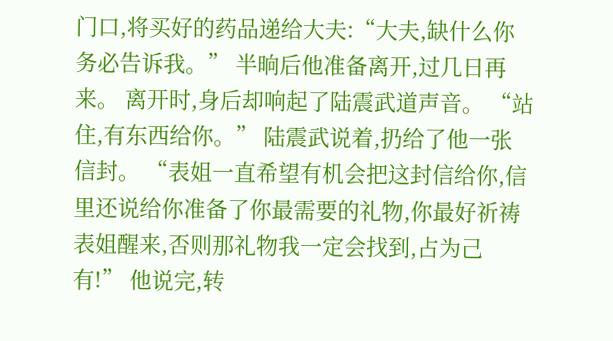门口,将买好的药品递给大夫:“大夫,缺什么你务必告诉我。” 半晌后他准备离开,过几日再来。 离开时,身后却响起了陆震武道声音。 “站住,有东西给你。” 陆震武说着,扔给了他一张信封。 “表姐一直希望有机会把这封信给你,信里还说给你准备了你最需要的礼物,你最好祈祷表姐醒来,否则那礼物我一定会找到,占为己有!” 他说完,转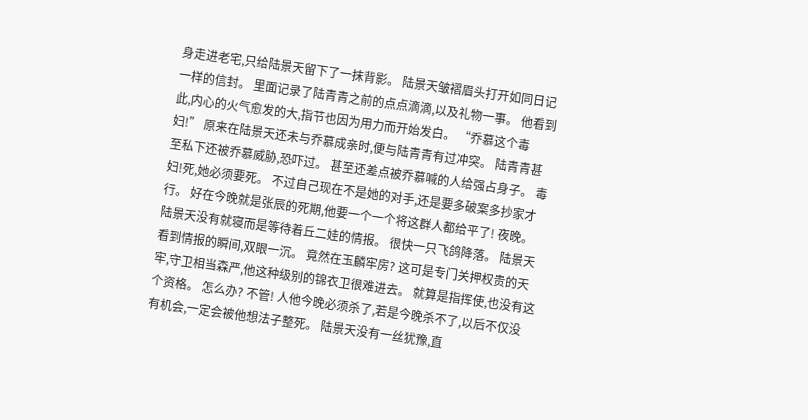身走进老宅,只给陆景天留下了一抹背影。 陆景天皱褶眉头打开如同日记一样的信封。 里面记录了陆青青之前的点点滴滴,以及礼物一事。 他看到此,内心的火气愈发的大,指节也因为用力而开始发白。 “乔慕这个毒妇!” 原来在陆景天还未与乔慕成亲时,便与陆青青有过冲突。 陆青青甚至私下还被乔慕威胁,恐吓过。 甚至还差点被乔慕喊的人给强占身子。 毒妇!死,她必须要死。 不过自己现在不是她的对手,还是要多破案多抄家才行。 好在今晚就是张辰的死期,他要一个一个将这群人都给平了! 夜晚。 陆景天没有就寝而是等待着丘二娃的情报。 很快一只飞鸽降落。 陆景天看到情报的瞬间,双眼一沉。 竟然在玉麟牢房? 这可是专门关押权贵的天牢,守卫相当森严,他这种级别的锦衣卫很难进去。 就算是指挥使,也没有这个资格。 怎么办? 不管! 人他今晚必须杀了,若是今晚杀不了,以后不仅没有机会,一定会被他想法子整死。 陆景天没有一丝犹豫,直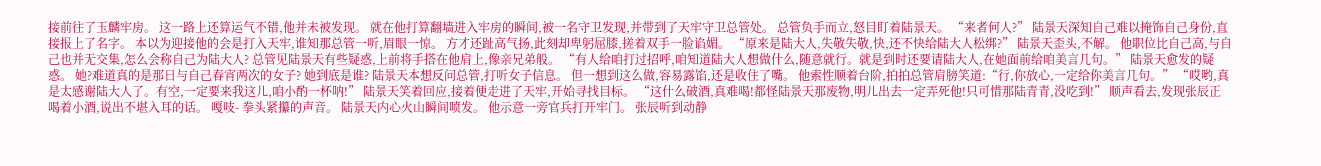接前往了玉麟牢房。 这一路上还算运气不错,他并未被发现。 就在他打算翻墙进入牢房的瞬间,被一名守卫发现,并带到了天牢守卫总管处。 总管负手而立,怒目盯着陆景天。 “来者何人?” 陆景天深知自己难以掩饰自己身份,直接报上了名字。 本以为迎接他的会是打入天牢,谁知那总管一听,眉眼一惊。 方才还趾高气扬,此刻却卑躬屈膝,搓着双手一脸谄媚。 “原来是陆大人,失敬失敬,快,还不快给陆大人松绑?” 陆景天歪头,不解。 他职位比自己高,与自己也并无交集,怎么会称自己为陆大人? 总管见陆景天有些疑惑,上前将手搭在他肩上,像亲兄弟般。 “有人给咱打过招呼,咱知道陆大人想做什么,随意就行。就是到时还要请陆大人,在她面前给咱美言几句。” 陆景天愈发的疑惑。 她?难道真的是那日与自己春宵两次的女子? 她到底是谁? 陆景天本想反问总管,打听女子信息。 但一想到这么做,容易露馅,还是收住了嘴。 他索性顺着台阶,拍拍总管肩膀笑道:“行,你放心,一定给你美言几句。” “哎哟,真是太感谢陆大人了。有空,一定要来我这儿,咱小酌一杯呐!” 陆景天笑着回应,接着便走进了天牢,开始寻找目标。 “这什么破酒,真难喝!都怪陆景天那废物,明儿出去一定弄死他!只可惜那陆青青,没吃到!” 顺声看去,发现张辰正喝着小酒,说出不堪入耳的话。 嘎吱- 拳头紧攥的声音。 陆景天内心火山瞬间喷发。 他示意一旁官兵打开牢门。 张辰听到动静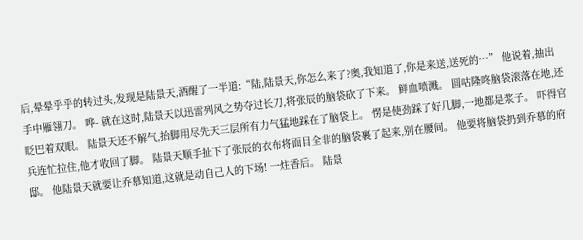后,晕晕乎乎的转过头,发现是陆景天,酒醒了一半道:“陆,陆景天,你怎么来了?奥,我知道了,你是来送,送死的…” 他说着,抽出手中雁翎刀。 哗- 就在这时,陆景天以迅雷列风之势夺过长刀,将张辰的脑袋砍了下来。 鲜血喷溅。 圆咕隆咚脑袋滚落在地,还眨巴着双眼。 陆景天还不解气,抬脚用尽先天三层所有力气猛地踩在了脑袋上。 愣是使劲踩了好几脚,一地都是浆子。 吓得官兵连忙拉住,他才收回了脚。 陆景天顺手扯下了张辰的衣布将面目全非的脑袋裹了起来,别在腰间。 他要将脑袋扔到乔慕的府邸。 他陆景天就要让乔慕知道,这就是动自己人的下场! 一炷香后。 陆景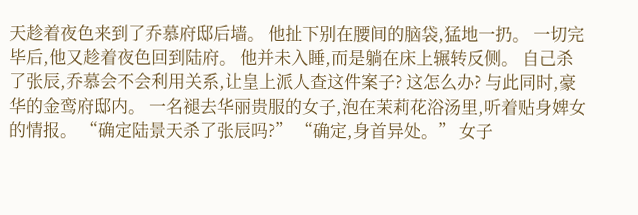天趁着夜色来到了乔慕府邸后墙。 他扯下别在腰间的脑袋,猛地一扔。 一切完毕后,他又趁着夜色回到陆府。 他并未入睡,而是躺在床上辗转反侧。 自己杀了张辰,乔慕会不会利用关系,让皇上派人查这件案子? 这怎么办? 与此同时,豪华的金鸾府邸内。 一名褪去华丽贵服的女子,泡在茉莉花浴汤里,听着贴身婢女的情报。 “确定陆景天杀了张辰吗?” “确定,身首异处。” 女子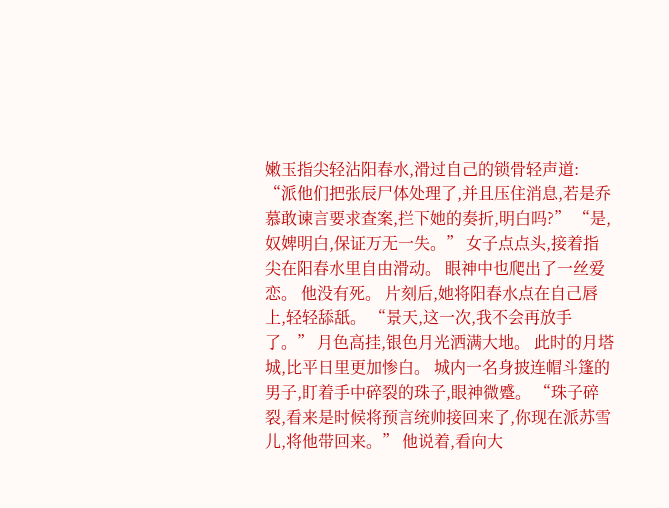嫩玉指尖轻沾阳春水,滑过自己的锁骨轻声道: “派他们把张辰尸体处理了,并且压住消息,若是乔慕敢谏言要求查案,拦下她的奏折,明白吗?” “是,奴婢明白,保证万无一失。” 女子点点头,接着指尖在阳春水里自由滑动。 眼神中也爬出了一丝爱恋。 他没有死。 片刻后,她将阳春水点在自己唇上,轻轻舔舐。 “景天,这一次,我不会再放手了。” 月色高挂,银色月光洒满大地。 此时的月塔城,比平日里更加惨白。 城内一名身披连帽斗篷的男子,盯着手中碎裂的珠子,眼神微蹙。 “珠子碎裂,看来是时候将预言统帅接回来了,你现在派苏雪儿,将他带回来。” 他说着,看向大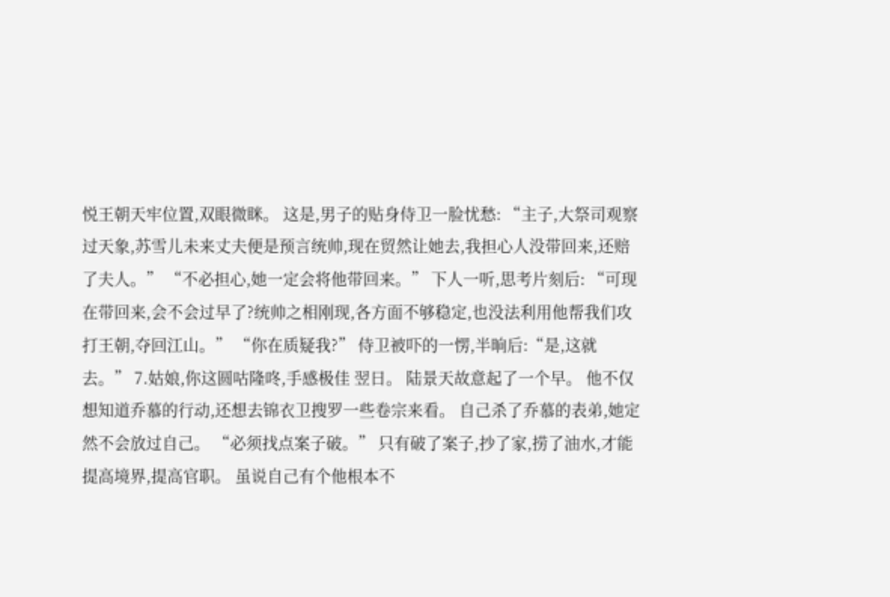悦王朝天牢位置,双眼微眯。 这是,男子的贴身侍卫一脸忧愁: “主子,大祭司观察过天象,苏雪儿未来丈夫便是预言统帅,现在贸然让她去,我担心人没带回来,还赔了夫人。” “不必担心,她一定会将他带回来。” 下人一听,思考片刻后: “可现在带回来,会不会过早了?统帅之相刚现,各方面不够稳定,也没法利用他帮我们攻打王朝,夺回江山。” “你在质疑我?” 侍卫被吓的一愣,半晌后:“是,这就去。” 7.姑娘,你这圆咕隆咚,手感极佳 翌日。 陆景天故意起了一个早。 他不仅想知道乔慕的行动,还想去锦衣卫搜罗一些卷宗来看。 自己杀了乔慕的表弟,她定然不会放过自己。 “必须找点案子破。” 只有破了案子,抄了家,捞了油水,才能提高境界,提高官职。 虽说自己有个他根本不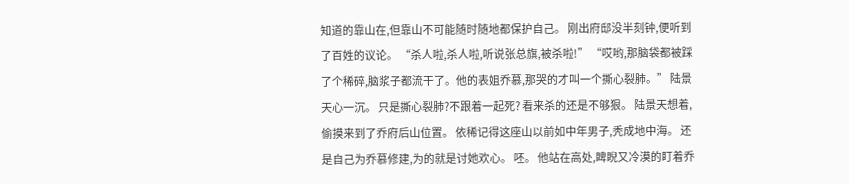知道的靠山在,但靠山不可能随时随地都保护自己。 刚出府邸没半刻钟,便听到了百姓的议论。 “杀人啦,杀人啦,听说张总旗,被杀啦!” “哎哟,那脑袋都被踩了个稀碎,脑浆子都流干了。他的表姐乔慕,那哭的才叫一个撕心裂肺。” 陆景天心一沉。 只是撕心裂肺?不跟着一起死? 看来杀的还是不够狠。 陆景天想着,偷摸来到了乔府后山位置。 依稀记得这座山以前如中年男子,秃成地中海。 还是自己为乔慕修建,为的就是讨她欢心。 呸。 他站在高处,睥睨又冷漠的盯着乔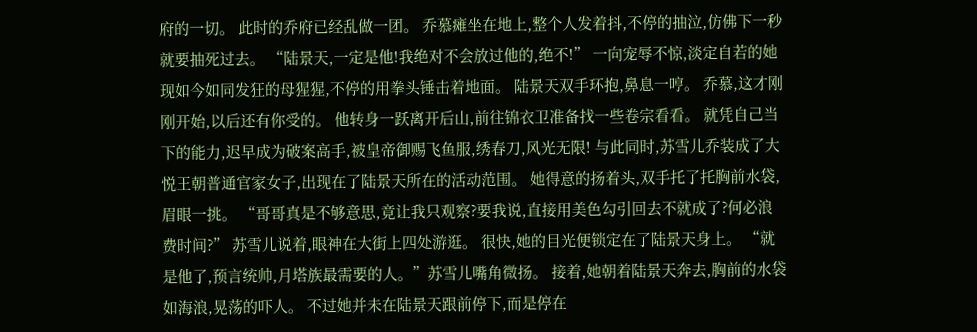府的一切。 此时的乔府已经乱做一团。 乔慕瘫坐在地上,整个人发着抖,不停的抽泣,仿佛下一秒就要抽死过去。 “陆景天,一定是他!我绝对不会放过他的,绝不!” 一向宠辱不惊,淡定自若的她现如今如同发狂的母猩猩,不停的用拳头锤击着地面。 陆景天双手环抱,鼻息一哼。 乔慕,这才刚刚开始,以后还有你受的。 他转身一跃离开后山,前往锦衣卫准备找一些卷宗看看。 就凭自己当下的能力,迟早成为破案高手,被皇帝御赐飞鱼服,绣春刀,风光无限! 与此同时,苏雪儿乔装成了大悦王朝普通官家女子,出现在了陆景天所在的活动范围。 她得意的扬着头,双手托了托胸前水袋,眉眼一挑。 “哥哥真是不够意思,竟让我只观察?要我说,直接用美色勾引回去不就成了?何必浪费时间?” 苏雪儿说着,眼神在大街上四处游逛。 很快,她的目光便锁定在了陆景天身上。 “就是他了,预言统帅,月塔族最需要的人。”苏雪儿嘴角微扬。 接着,她朝着陆景天奔去,胸前的水袋如海浪,晃荡的吓人。 不过她并未在陆景天跟前停下,而是停在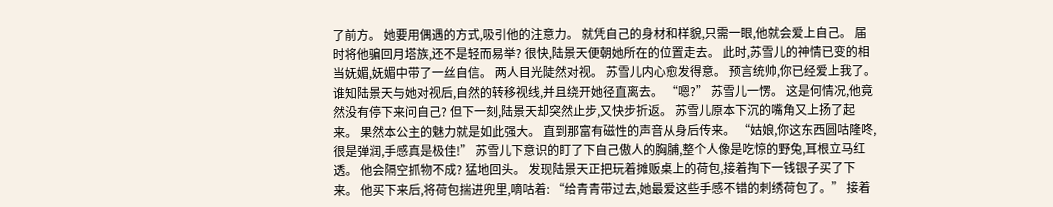了前方。 她要用偶遇的方式,吸引他的注意力。 就凭自己的身材和样貌,只需一眼,他就会爱上自己。 届时将他骗回月塔族,还不是轻而易举? 很快,陆景天便朝她所在的位置走去。 此时,苏雪儿的神情已变的相当妩媚,妩媚中带了一丝自信。 两人目光陡然对视。 苏雪儿内心愈发得意。 预言统帅,你已经爱上我了。 谁知陆景天与她对视后,自然的转移视线,并且绕开她径直离去。 “嗯?” 苏雪儿一愣。 这是何情况,他竟然没有停下来问自己? 但下一刻,陆景天却突然止步,又快步折返。 苏雪儿原本下沉的嘴角又上扬了起来。 果然本公主的魅力就是如此强大。 直到那富有磁性的声音从身后传来。 “姑娘,你这东西圆咕隆咚,很是弹润,手感真是极佳!” 苏雪儿下意识的盯了下自己傲人的胸脯,整个人像是吃惊的野兔,耳根立马红透。 他会隔空抓物不成? 猛地回头。 发现陆景天正把玩着摊贩桌上的荷包,接着掏下一钱银子买了下来。 他买下来后,将荷包揣进兜里,嘀咕着: “给青青带过去,她最爱这些手感不错的刺绣荷包了。” 接着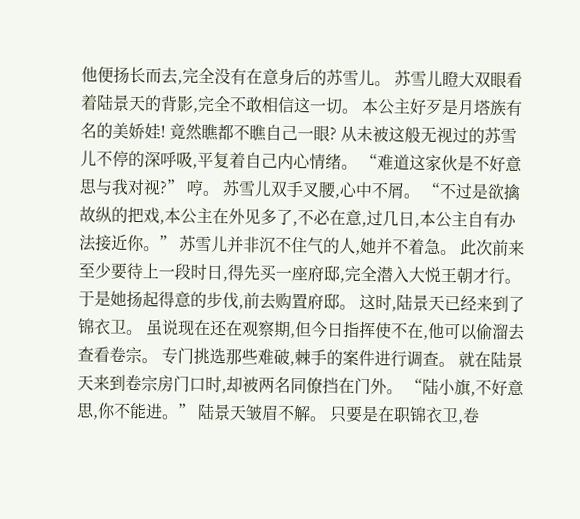他便扬长而去,完全没有在意身后的苏雪儿。 苏雪儿瞪大双眼看着陆景天的背影,完全不敢相信这一切。 本公主好歹是月塔族有名的美娇娃! 竟然瞧都不瞧自己一眼? 从未被这般无视过的苏雪儿不停的深呼吸,平复着自己内心情绪。 “难道这家伙是不好意思与我对视?” 哼。 苏雪儿双手叉腰,心中不屑。 “不过是欲擒故纵的把戏,本公主在外见多了,不必在意,过几日,本公主自有办法接近你。” 苏雪儿并非沉不住气的人,她并不着急。 此次前来至少要待上一段时日,得先买一座府邸,完全潜入大悦王朝才行。 于是她扬起得意的步伐,前去购置府邸。 这时,陆景天已经来到了锦衣卫。 虽说现在还在观察期,但今日指挥使不在,他可以偷溜去查看卷宗。 专门挑选那些难破,棘手的案件进行调查。 就在陆景天来到卷宗房门口时,却被两名同僚挡在门外。 “陆小旗,不好意思,你不能进。” 陆景天皱眉不解。 只要是在职锦衣卫,卷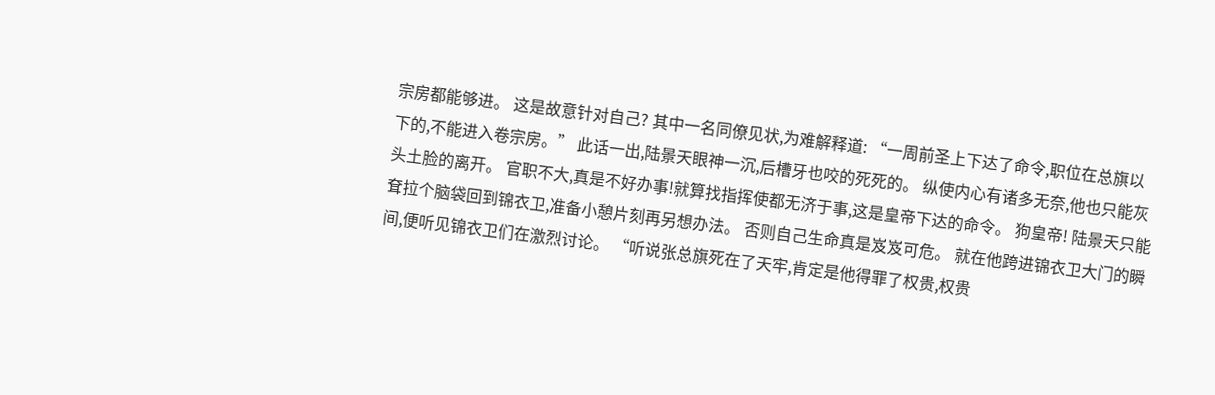宗房都能够进。 这是故意针对自己? 其中一名同僚见状,为难解释道: “一周前圣上下达了命令,职位在总旗以下的,不能进入卷宗房。” 此话一出,陆景天眼神一沉,后槽牙也咬的死死的。 纵使内心有诸多无奈,他也只能灰头土脸的离开。 官职不大,真是不好办事!就算找指挥使都无济于事,这是皇帝下达的命令。 狗皇帝! 陆景天只能耷拉个脑袋回到锦衣卫,准备小憩片刻再另想办法。 否则自己生命真是岌岌可危。 就在他跨进锦衣卫大门的瞬间,便听见锦衣卫们在激烈讨论。 “听说张总旗死在了天牢,肯定是他得罪了权贵,权贵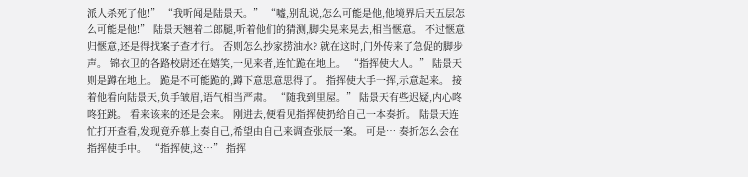派人杀死了他!” “我听闻是陆景天。” “嘘,别乱说,怎么可能是他,他境界后天五层怎么可能是他!” 陆景天翘着二郎腿,听着他们的猜测,脚尖晃来晃去,相当惬意。 不过惬意归惬意,还是得找案子查才行。 否则怎么抄家捞油水? 就在这时,门外传来了急促的脚步声。 锦衣卫的各路校尉还在嬉笑,一见来者,连忙跪在地上。 “指挥使大人。” 陆景天则是蹲在地上。 跪是不可能跪的,蹲下意思意思得了。 指挥使大手一挥,示意起来。 接着他看向陆景天,负手皱眉,语气相当严肃。 “随我到里屋。” 陆景天有些迟疑,内心咚咚狂跳。 看来该来的还是会来。 刚进去,便看见指挥使扔给自己一本奏折。 陆景天连忙打开查看,发现竟乔慕上奏自己,希望由自己来调查张辰一案。 可是… 奏折怎么会在指挥使手中。 “指挥使,这…” 指挥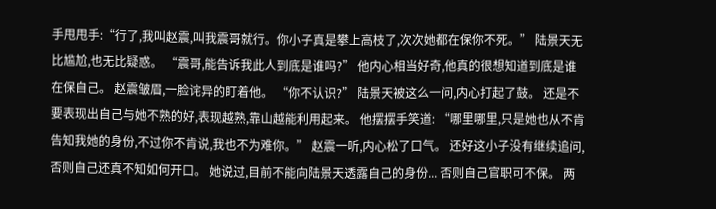手甩甩手:“行了,我叫赵震,叫我震哥就行。你小子真是攀上高枝了,次次她都在保你不死。” 陆景天无比尴尬,也无比疑惑。 “震哥,能告诉我此人到底是谁吗?” 他内心相当好奇,他真的很想知道到底是谁在保自己。 赵震皱眉,一脸诧异的盯着他。 “你不认识?” 陆景天被这么一问,内心打起了鼓。 还是不要表现出自己与她不熟的好,表现越熟,靠山越能利用起来。 他摆摆手笑道: “哪里哪里,只是她也从不肯告知我她的身份,不过你不肯说,我也不为难你。” 赵震一听,内心松了口气。 还好这小子没有继续追问,否则自己还真不知如何开口。 她说过,目前不能向陆景天透露自己的身份... 否则自己官职可不保。 两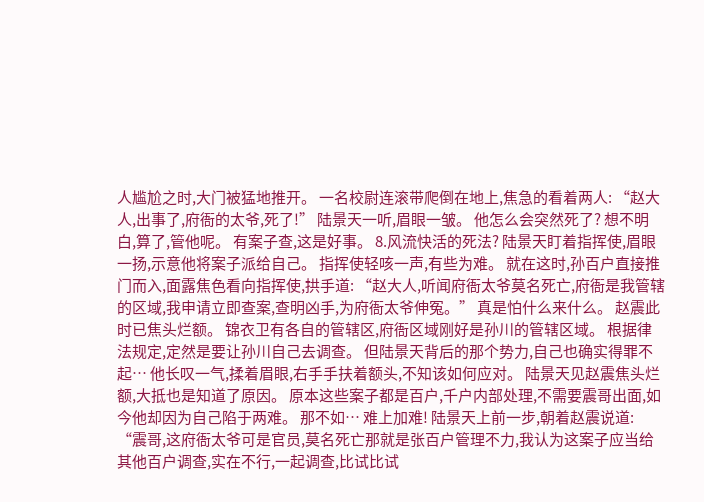人尴尬之时,大门被猛地推开。 一名校尉连滚带爬倒在地上,焦急的看着两人: “赵大人,出事了,府衙的太爷,死了!” 陆景天一听,眉眼一皱。 他怎么会突然死了? 想不明白,算了,管他呢。 有案子查,这是好事。 8.风流快活的死法? 陆景天盯着指挥使,眉眼一扬,示意他将案子派给自己。 指挥使轻咳一声,有些为难。 就在这时,孙百户直接推门而入,面露焦色看向指挥使,拱手道: “赵大人,听闻府衙太爷莫名死亡,府衙是我管辖的区域,我申请立即查案,查明凶手,为府衙太爷伸冤。” 真是怕什么来什么。 赵震此时已焦头烂额。 锦衣卫有各自的管辖区,府衙区域刚好是孙川的管辖区域。 根据律法规定,定然是要让孙川自己去调查。 但陆景天背后的那个势力,自己也确实得罪不起… 他长叹一气,揉着眉眼,右手手扶着额头,不知该如何应对。 陆景天见赵震焦头烂额,大抵也是知道了原因。 原本这些案子都是百户,千户内部处理,不需要震哥出面,如今他却因为自己陷于两难。 那不如… 难上加难! 陆景天上前一步,朝着赵震说道: “震哥,这府衙太爷可是官员,莫名死亡那就是张百户管理不力,我认为这案子应当给其他百户调查,实在不行,一起调查,比试比试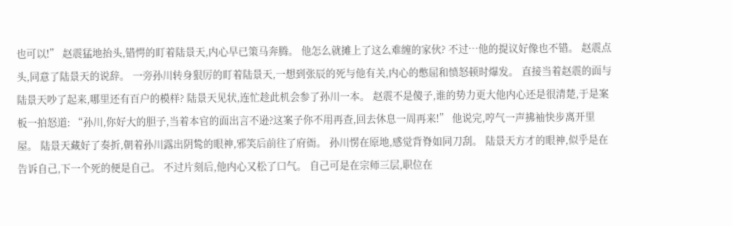也可以!” 赵震猛地抬头,错愕的盯着陆景天,内心早已策马奔腾。 他怎么就摊上了这么难缠的家伙? 不过…他的提议好像也不错。 赵震点头,同意了陆景天的说辞。 一旁孙川转身狠厉的盯着陆景天,一想到张辰的死与他有关,内心的憋屈和愤怒顿时爆发。 直接当着赵震的面与陆景天吵了起来,哪里还有百户的模样? 陆景天见状,连忙趁此机会参了孙川一本。 赵震不是傻子,谁的势力更大他内心还是很清楚,于是案板一拍怒道: “孙川,你好大的胆子,当着本官的面出言不逊?这案子你不用再查,回去休息一周再来!” 他说完,哼气一声拂袖快步离开里屋。 陆景天藏好了奏折,朝着孙川露出阴鸷的眼神,邪笑后前往了府衙。 孙川愣在原地,感觉背脊如同刀刮。 陆景天方才的眼神,似乎是在告诉自己,下一个死的便是自己。 不过片刻后,他内心又松了口气。 自己可是在宗师三层,职位在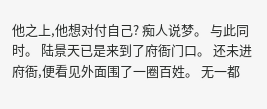他之上,他想对付自己? 痴人说梦。 与此同时。 陆景天已是来到了府衙门口。 还未进府衙,便看见外面围了一圈百姓。 无一都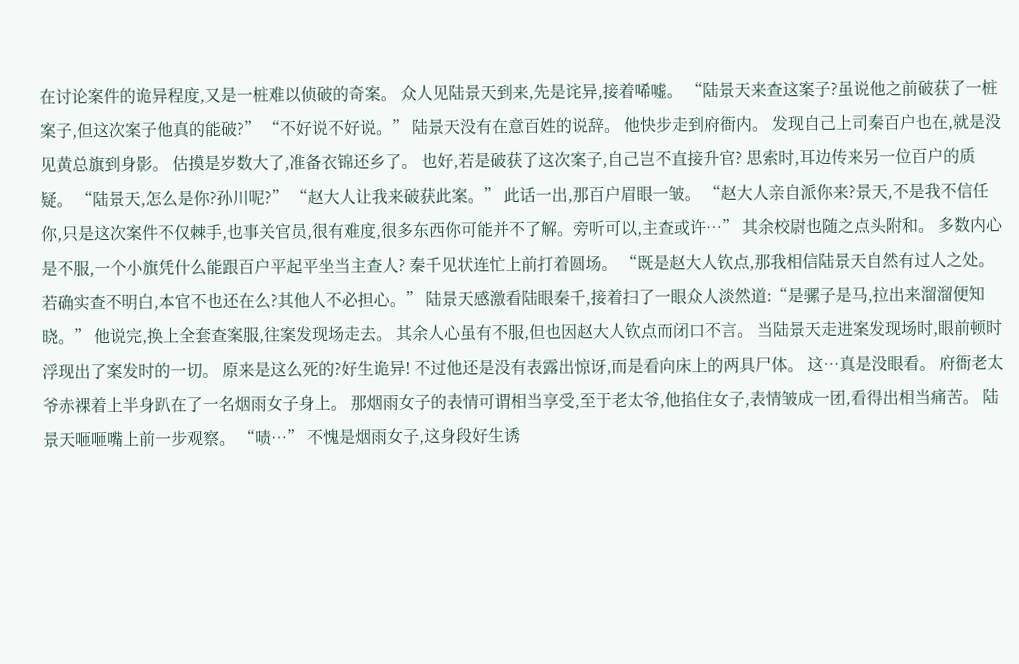在讨论案件的诡异程度,又是一桩难以侦破的奇案。 众人见陆景天到来,先是诧异,接着唏嘘。 “陆景天来查这案子?虽说他之前破获了一桩案子,但这次案子他真的能破?” “不好说不好说。” 陆景天没有在意百姓的说辞。 他快步走到府衙内。 发现自己上司秦百户也在,就是没见黄总旗到身影。 估摸是岁数大了,准备衣锦还乡了。 也好,若是破获了这次案子,自己岂不直接升官? 思索时,耳边传来另一位百户的质疑。 “陆景天,怎么是你?孙川呢?” “赵大人让我来破获此案。” 此话一出,那百户眉眼一皱。 “赵大人亲自派你来?景天,不是我不信任你,只是这次案件不仅棘手,也事关官员,很有难度,很多东西你可能并不了解。旁听可以,主查或许…” 其余校尉也随之点头附和。 多数内心是不服,一个小旗凭什么能跟百户平起平坐当主查人? 秦千见状连忙上前打着圆场。 “既是赵大人钦点,那我相信陆景天自然有过人之处。若确实查不明白,本官不也还在么?其他人不必担心。” 陆景天感激看陆眼秦千,接着扫了一眼众人淡然道:“是骡子是马,拉出来溜溜便知晓。” 他说完,换上全套查案服,往案发现场走去。 其余人心虽有不服,但也因赵大人钦点而闭口不言。 当陆景天走进案发现场时,眼前顿时浮现出了案发时的一切。 原来是这么死的?好生诡异! 不过他还是没有表露出惊讶,而是看向床上的两具尸体。 这…真是没眼看。 府衙老太爷赤裸着上半身趴在了一名烟雨女子身上。 那烟雨女子的表情可谓相当享受,至于老太爷,他掐住女子,表情皱成一团,看得出相当痛苦。 陆景天咂咂嘴上前一步观察。 “啧…” 不愧是烟雨女子,这身段好生诱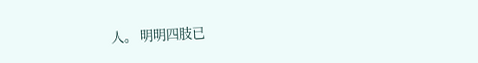人。 明明四肢已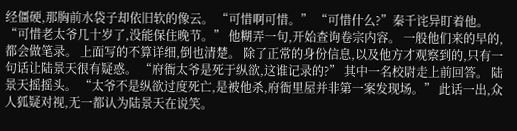经僵硬,那胸前水袋子却依旧软的像云。 “可惜啊可惜。” “可惜什么?”秦千诧异盯着他。 “可惜老太爷几十岁了,没能保住晚节。” 他糊弄一句,开始查询卷宗内容。 一般他们来的早的,都会做笔录。 上面写的不算详细,倒也清楚。 除了正常的身份信息,以及他方才观察到的,只有一句话让陆景天很有疑惑。 “府衙太爷是死于纵欲,这谁记录的?” 其中一名校尉走上前回答。 陆景天摇摇头。 “太爷不是纵欲过度死亡,是被他杀,府衙里屋并非第一案发现场。” 此话一出,众人狐疑对视,无一都认为陆景天在说笑。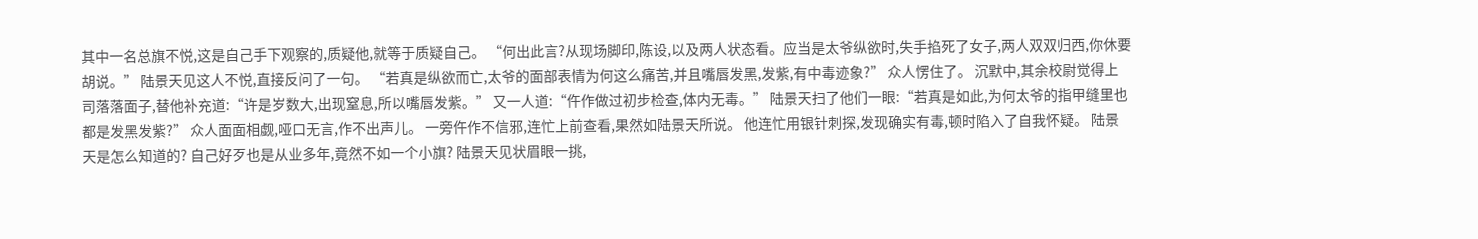其中一名总旗不悦,这是自己手下观察的,质疑他,就等于质疑自己。 “何出此言?从现场脚印,陈设,以及两人状态看。应当是太爷纵欲时,失手掐死了女子,两人双双归西,你休要胡说。” 陆景天见这人不悦,直接反问了一句。 “若真是纵欲而亡,太爷的面部表情为何这么痛苦,并且嘴唇发黑,发紫,有中毒迹象?” 众人愣住了。 沉默中,其余校尉觉得上司落落面子,替他补充道:“许是岁数大,出现窒息,所以嘴唇发紫。” 又一人道:“仵作做过初步检查,体内无毒。” 陆景天扫了他们一眼:“若真是如此,为何太爷的指甲缝里也都是发黑发紫?” 众人面面相觑,哑口无言,作不出声儿。 一旁仵作不信邪,连忙上前查看,果然如陆景天所说。 他连忙用银针刺探,发现确实有毒,顿时陷入了自我怀疑。 陆景天是怎么知道的? 自己好歹也是从业多年,竟然不如一个小旗? 陆景天见状眉眼一挑,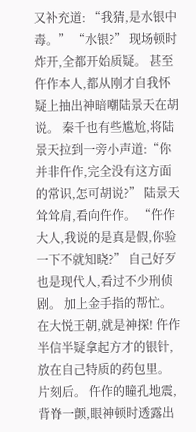又补充道: “我猜,是水银中毒。” “水银?” 现场顿时炸开,全都开始质疑。 甚至仵作本人,都从刚才自我怀疑上抽出神暗嘲陆景天在胡说。 秦千也有些尴尬,将陆景天拉到一旁小声道:“你并非仵作,完全没有这方面的常识,怎可胡说?” 陆景天耸耸肩,看向仵作。 “仵作大人,我说的是真是假,你验一下不就知晓?” 自己好歹也是现代人,看过不少刑侦剧。 加上金手指的帮忙。 在大悦王朝,就是神探! 仵作半信半疑拿起方才的银针,放在自己特质的药包里。 片刻后。 仵作的瞳孔地震,背脊一颤,眼神顿时透露出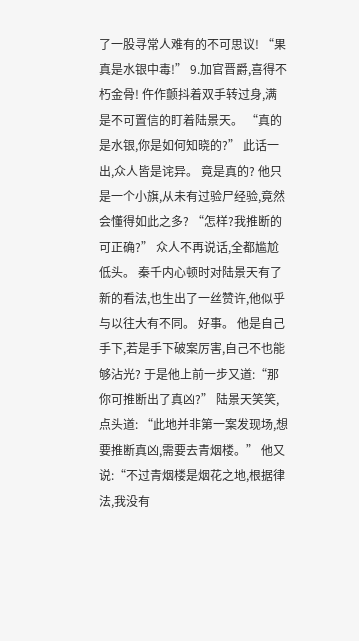了一股寻常人难有的不可思议! “果真是水银中毒!” 9.加官晋爵,喜得不朽金骨! 仵作颤抖着双手转过身,满是不可置信的盯着陆景天。 “真的是水银,你是如何知晓的?” 此话一出,众人皆是诧异。 竟是真的? 他只是一个小旗,从未有过验尸经验,竟然会懂得如此之多? “怎样?我推断的可正确?” 众人不再说话,全都尴尬低头。 秦千内心顿时对陆景天有了新的看法,也生出了一丝赞许,他似乎与以往大有不同。 好事。 他是自己手下,若是手下破案厉害,自己不也能够沾光? 于是他上前一步又道:“那你可推断出了真凶?” 陆景天笑笑,点头道: “此地并非第一案发现场,想要推断真凶,需要去青烟楼。” 他又说:“不过青烟楼是烟花之地,根据律法,我没有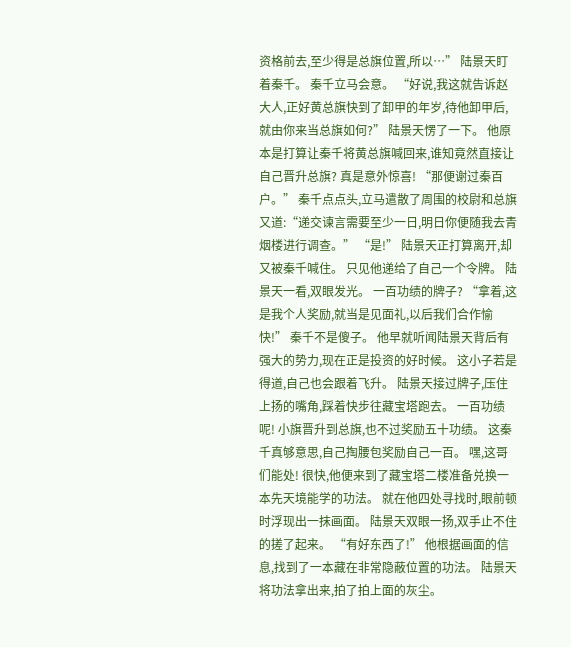资格前去,至少得是总旗位置,所以…” 陆景天盯着秦千。 秦千立马会意。 “好说,我这就告诉赵大人,正好黄总旗快到了卸甲的年岁,待他卸甲后,就由你来当总旗如何?” 陆景天愣了一下。 他原本是打算让秦千将黄总旗喊回来,谁知竟然直接让自己晋升总旗? 真是意外惊喜! “那便谢过秦百户。” 秦千点点头,立马遣散了周围的校尉和总旗又道:“递交谏言需要至少一日,明日你便随我去青烟楼进行调查。” “是!” 陆景天正打算离开,却又被秦千喊住。 只见他递给了自己一个令牌。 陆景天一看,双眼发光。 一百功绩的牌子? “拿着,这是我个人奖励,就当是见面礼,以后我们合作愉快!” 秦千不是傻子。 他早就听闻陆景天背后有强大的势力,现在正是投资的好时候。 这小子若是得道,自己也会跟着飞升。 陆景天接过牌子,压住上扬的嘴角,踩着快步往藏宝塔跑去。 一百功绩呢! 小旗晋升到总旗,也不过奖励五十功绩。 这秦千真够意思,自己掏腰包奖励自己一百。 嘿,这哥们能处! 很快,他便来到了藏宝塔二楼准备兑换一本先天境能学的功法。 就在他四处寻找时,眼前顿时浮现出一抹画面。 陆景天双眼一扬,双手止不住的搓了起来。 “有好东西了!” 他根据画面的信息,找到了一本藏在非常隐蔽位置的功法。 陆景天将功法拿出来,拍了拍上面的灰尘。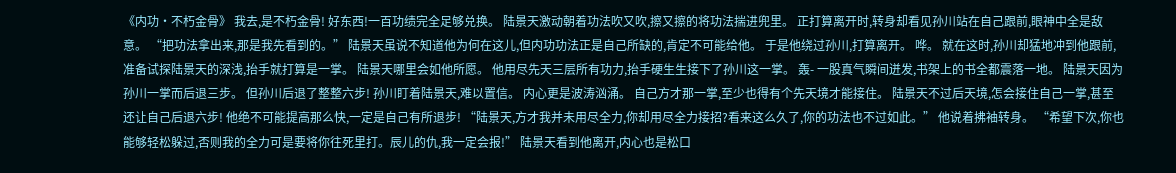《内功·不朽金骨》 我去,是不朽金骨! 好东西!一百功绩完全足够兑换。 陆景天激动朝着功法吹又吹,擦又擦的将功法揣进兜里。 正打算离开时,转身却看见孙川站在自己跟前,眼神中全是敌意。 “把功法拿出来,那是我先看到的。” 陆景天虽说不知道他为何在这儿,但内功功法正是自己所缺的,肯定不可能给他。 于是他绕过孙川,打算离开。 哗。 就在这时,孙川却猛地冲到他跟前,准备试探陆景天的深浅,抬手就打算是一掌。 陆景天哪里会如他所愿。 他用尽先天三层所有功力,抬手硬生生接下了孙川这一掌。 轰- 一股真气瞬间迸发,书架上的书全都震落一地。 陆景天因为孙川一掌而后退三步。 但孙川后退了整整六步! 孙川盯着陆景天,难以置信。 内心更是波涛汹涌。 自己方才那一掌,至少也得有个先天境才能接住。 陆景天不过后天境,怎会接住自己一掌,甚至还让自己后退六步! 他绝不可能提高那么快,一定是自己有所退步! “陆景天,方才我并未用尽全力,你却用尽全力接招?看来这么久了,你的功法也不过如此。” 他说着拂袖转身。 “希望下次,你也能够轻松躲过,否则我的全力可是要将你往死里打。辰儿的仇,我一定会报!” 陆景天看到他离开,内心也是松口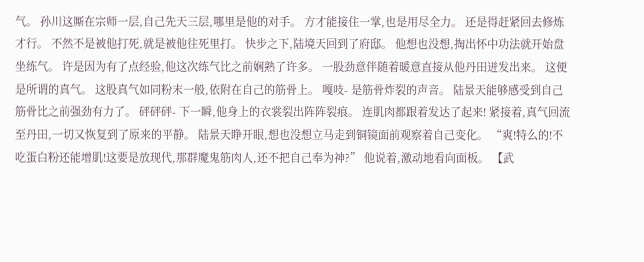气。 孙川这厮在宗师一层,自己先天三层,哪里是他的对手。 方才能接住一掌,也是用尽全力。 还是得赶紧回去修炼才行。 不然不是被他打死,就是被他往死里打。 快步之下,陆境天回到了府邸。 他想也没想,掏出怀中功法就开始盘坐练气。 许是因为有了点经验,他这次练气比之前娴熟了许多。 一股劲意伴随着暖意直接从他丹田迸发出来。 这便是所谓的真气。 这股真气如同粉末一般,依附在自己的筋骨上。 嘎吱- 是筋骨炸裂的声音。 陆景天能够感受到自己筋骨比之前强劲有力了。 砰砰砰- 下一瞬,他身上的衣裳裂出阵阵裂痕。 连肌肉都跟着发达了起来! 紧接着,真气回流至丹田,一切又恢复到了原来的平静。 陆景天睁开眼,想也没想立马走到铜镜面前观察着自己变化。 “爽!特么的!不吃蛋白粉还能增肌!这要是放现代,那群魔鬼筋肉人,还不把自己奉为神?” 他说着,激动地看向面板。 【武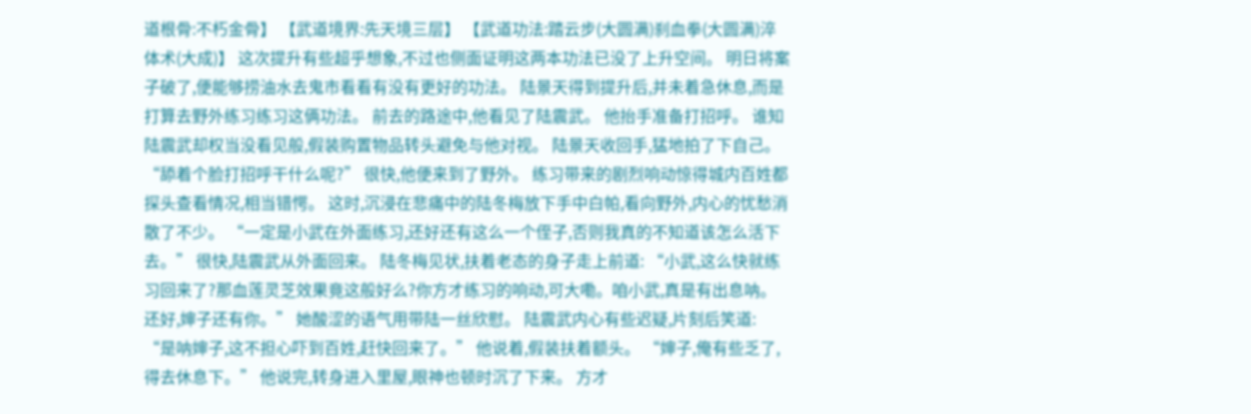道根骨:不朽金骨】 【武道境界:先天境三层】 【武道功法:踏云步(大圆满)刹血拳(大圆满)淬体术(大成)】 这次提升有些超乎想象,不过也侧面证明这两本功法已没了上升空间。 明日将案子破了,便能够捞油水去鬼市看看有没有更好的功法。 陆景天得到提升后,并未着急休息,而是打算去野外练习练习这俩功法。 前去的路途中,他看见了陆震武。 他抬手准备打招呼。 谁知陆震武却权当没看见般,假装购置物品转头避免与他对视。 陆景天收回手,猛地拍了下自己。 “舔着个脸打招呼干什么呢?” 很快,他便来到了野外。 练习带来的剧烈响动惊得城内百姓都探头查看情况,相当错愕。 这时,沉浸在悲痛中的陆冬梅放下手中白帕,看向野外,内心的忧愁消散了不少。 “一定是小武在外面练习,还好还有这么一个侄子,否则我真的不知道该怎么活下去。” 很快,陆震武从外面回来。 陆冬梅见状,扶着老态的身子走上前道: “小武,这么快就练习回来了?那血莲灵芝效果竟这般好么?你方才练习的响动,可大嘞。咱小武,真是有出息呐。还好,婶子还有你。” 她酸涩的语气用带陆一丝欣慰。 陆震武内心有些迟疑,片刻后笑道: “是呐婶子,这不担心吓到百姓,赶快回来了。” 他说着,假装扶着额头。 “婶子,俺有些乏了,得去休息下。” 他说完,转身进入里屋,眼神也顿时沉了下来。 方才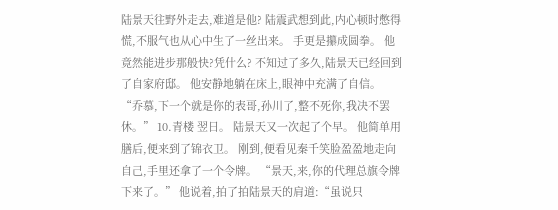陆景天往野外走去,难道是他? 陆震武想到此,内心顿时憋得慌,不服气也从心中生了一丝出来。 手更是攥成圆拳。 他竟然能进步那般快?凭什么? 不知过了多久,陆景天已经回到了自家府邸。 他安静地躺在床上,眼神中充满了自信。 “乔慕,下一个就是你的表哥,孙川了,整不死你,我决不罢休。” 10.青楼 翌日。 陆景天又一次起了个早。 他简单用膳后,便来到了锦衣卫。 刚到,便看见秦千笑脸盈盈地走向自己,手里还拿了一个令牌。 “景天,来,你的代理总旗令牌下来了。” 他说着,拍了拍陆景天的肩道:“虽说只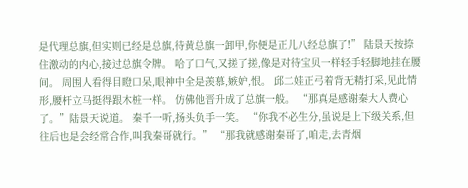是代理总旗,但实则已经是总旗,待黄总旗一卸甲,你便是正儿八经总旗了!” 陆景天按捺住激动的内心,接过总旗令牌。 哈了口气,又搓了搓,像是对待宝贝一样轻手轻脚地挂在腰间。 周围人看得目瞪口呆,眼神中全是羡慕,嫉妒,恨。 邱二娃正弓着背无精打采,见此情形,腰杆立马挺得跟木桩一样。 仿佛他晋升成了总旗一般。 “那真是感谢秦大人费心了。”陆景天说道。 秦千一听,扬头负手一笑。 “你我不必生分,虽说是上下级关系,但往后也是会经常合作,叫我秦哥就行。” “那我就感谢秦哥了,咱走,去青烟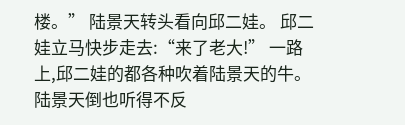楼。” 陆景天转头看向邱二娃。 邱二娃立马快步走去:“来了老大!” 一路上,邱二娃的都各种吹着陆景天的牛。 陆景天倒也听得不反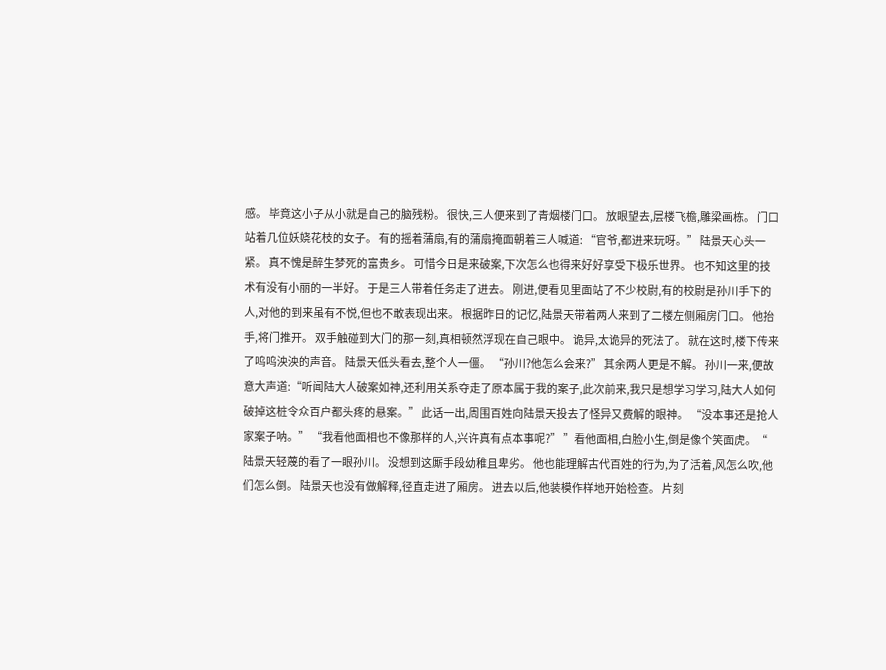感。 毕竟这小子从小就是自己的脑残粉。 很快,三人便来到了青烟楼门口。 放眼望去,层楼飞檐,雕梁画栋。 门口站着几位妖娆花枝的女子。 有的摇着蒲扇,有的蒲扇掩面朝着三人喊道: “官爷,都进来玩呀。” 陆景天心头一紧。 真不愧是醉生梦死的富贵乡。 可惜今日是来破案,下次怎么也得来好好享受下极乐世界。 也不知这里的技术有没有小丽的一半好。 于是三人带着任务走了进去。 刚进,便看见里面站了不少校尉,有的校尉是孙川手下的人,对他的到来虽有不悦,但也不敢表现出来。 根据昨日的记忆,陆景天带着两人来到了二楼左侧厢房门口。 他抬手,将门推开。 双手触碰到大门的那一刻,真相顿然浮现在自己眼中。 诡异,太诡异的死法了。 就在这时,楼下传来了呜呜泱泱的声音。 陆景天低头看去,整个人一僵。 “孙川?他怎么会来?” 其余两人更是不解。 孙川一来,便故意大声道:“听闻陆大人破案如神,还利用关系夺走了原本属于我的案子,此次前来,我只是想学习学习,陆大人如何破掉这桩令众百户都头疼的悬案。” 此话一出,周围百姓向陆景天投去了怪异又费解的眼神。 “没本事还是抢人家案子呐。” “我看他面相也不像那样的人,兴许真有点本事呢?” ”看他面相,白脸小生,倒是像个笑面虎。“ 陆景天轻蔑的看了一眼孙川。 没想到这厮手段幼稚且卑劣。 他也能理解古代百姓的行为,为了活着,风怎么吹,他们怎么倒。 陆景天也没有做解释,径直走进了厢房。 进去以后,他装模作样地开始检查。 片刻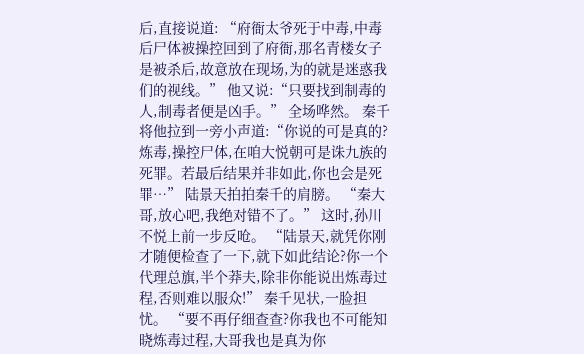后,直接说道: “府衙太爷死于中毒,中毒后尸体被操控回到了府衙,那名青楼女子是被杀后,故意放在现场,为的就是迷惑我们的视线。” 他又说:“只要找到制毒的人,制毒者便是凶手。” 全场哗然。 秦千将他拉到一旁小声道:“你说的可是真的?炼毒,操控尸体,在咱大悦朝可是诛九族的死罪。若最后结果并非如此,你也会是死罪…” 陆景天拍拍秦千的肩膀。 “秦大哥,放心吧,我绝对错不了。” 这时,孙川不悦上前一步反呛。 “陆景天,就凭你刚才随便检查了一下,就下如此结论?你一个代理总旗,半个莽夫,除非你能说出炼毒过程,否则难以服众!” 秦千见状,一脸担忧。 “要不再仔细查查?你我也不可能知晓炼毒过程,大哥我也是真为你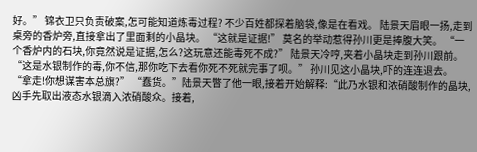好。” 锦衣卫只负责破案,怎可能知道炼毒过程? 不少百姓都探着脑袋,像是在看戏。 陆景天眉眼一扬,走到桌旁的香炉旁,直接拿出了里面剩的小晶块。 “这就是证据!” 莫名的举动惹得孙川更是捧腹大笑。 “一个香炉内的石块,你竟然说是证据,怎么?这玩意还能毒死不成?” 陆景天冷哼,夹着小晶块走到孙川跟前。 “这是水银制作的毒,你不信,那你吃下去看你死不死就完事了呗。” 孙川见这小晶块,吓的连连退去。 “拿走!你想谋害本总旗?” “蠢货。”陆景天瞥了他一眼,接着开始解释:“此乃水银和浓硝酸制作的晶块,凶手先取出液态水银滴入浓硝酸众。接着,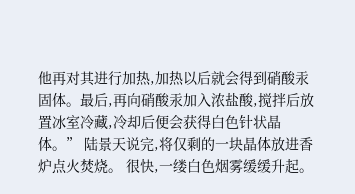他再对其进行加热,加热以后就会得到硝酸汞固体。最后,再向硝酸汞加入浓盐酸,搅拌后放置冰室冷藏,冷却后便会获得白色针状晶体。” 陆景天说完,将仅剩的一块晶体放进香炉点火焚烧。 很快,一缕白色烟雾缓缓升起。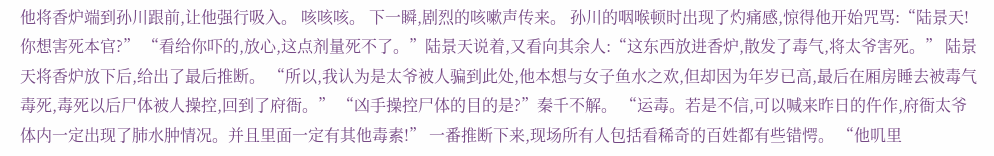他将香炉端到孙川跟前,让他强行吸入。 咳咳咳。 下一瞬,剧烈的咳嗽声传来。 孙川的咽喉顿时出现了灼痛感,惊得他开始咒骂:“陆景天!你想害死本官?” “看给你吓的,放心,这点剂量死不了。”陆景天说着,又看向其余人:“这东西放进香炉,散发了毒气,将太爷害死。” 陆景天将香炉放下后,给出了最后推断。 “所以,我认为是太爷被人骗到此处,他本想与女子鱼水之欢,但却因为年岁已高,最后在厢房睡去被毒气毒死,毒死以后尸体被人操控,回到了府衙。” “凶手操控尸体的目的是?”秦千不解。 “运毒。若是不信,可以喊来昨日的仵作,府衙太爷体内一定出现了肺水肿情况。并且里面一定有其他毒素!” 一番推断下来,现场所有人包括看稀奇的百姓都有些错愕。 “他叽里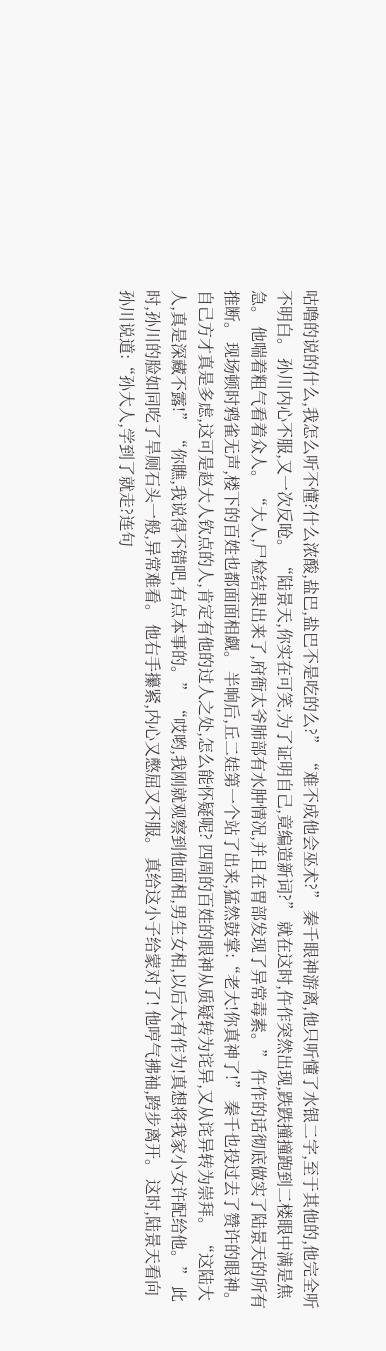咕噜的说的什么,我怎么听不懂?什么浓酸,盐巴,盐巴不是吃的么?” “难不成他会巫术?” 秦千眼神游离,他只听懂了水银二字,至于其他的,他完全听不明白。 孙川内心不服,又一次反呛。 “陆景天,你实在可笑,为了证明自己,竟编造新词?” 就在这时,仵作突然出现,跌跌撞撞跑到二楼眼中满是焦急。 他喘着粗气看着众人。 “大人,尸检结果出来了,府衙太爷肺部有水肿情况,并且在胃部发现了异常毒素。” 仵作的话彻底做实了陆景天的所有推断。 现场顿时鸦雀无声,楼下的百姓也都面面相觑。 半晌后,丘二娃第一个站了出来,猛然鼓掌:“老大!你真神了!” 秦千也投过去了赞许的眼神。 自己方才真是多虑,这可是赵大人钦点的人,肯定有他的过人之处,怎么能怀疑呢? 四周的百姓的眼神从质疑转为诧异,又从诧异转为崇拜。 “这陆大人,真是深藏不露!” “你瞧,我说得不错吧,有点本事的。” “哎哟,我刚就观察到他面相,男生女相,以后大有作为!真想将我家小女许配给他。” 此时,孙川的脸如同吃了旱厕石头一般,异常难看。 他右手攥紧,内心又憋屈又不服。 真给这小子给蒙对了! 他哼气拂袖,跨步离开。 这时,陆景天看向孙川说道:“孙大人,学到了就走?连句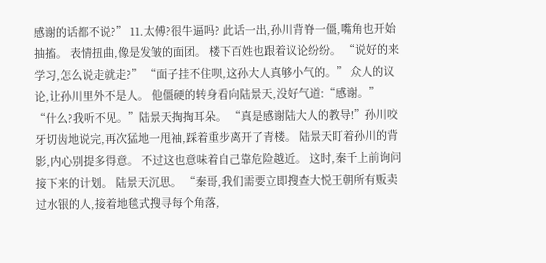感谢的话都不说?” 11.太傅?很牛逼吗? 此话一出,孙川背脊一僵,嘴角也开始抽搐。 表情扭曲,像是发皱的面团。 楼下百姓也跟着议论纷纷。 “说好的来学习,怎么说走就走?” “面子挂不住呗,这孙大人真够小气的。” 众人的议论,让孙川里外不是人。 他僵硬的转身看向陆景天,没好气道:“感谢。” “什么?我听不见。”陆景天掏掏耳朵。 “真是感谢陆大人的教导!”孙川咬牙切齿地说完,再次猛地一甩袖,踩着重步离开了青楼。 陆景天盯着孙川的背影,内心别提多得意。 不过这也意味着自己靠危险越近。 这时,秦千上前询问接下来的计划。 陆景天沉思。 “秦哥,我们需要立即搜查大悦王朝所有贩卖过水银的人,接着地毯式搜寻每个角落,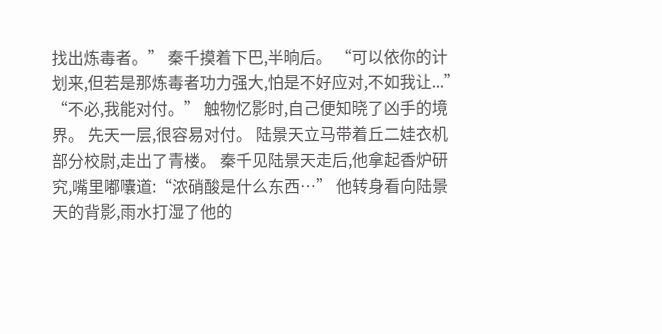找出炼毒者。” 秦千摸着下巴,半晌后。 “可以依你的计划来,但若是那炼毒者功力强大,怕是不好应对,不如我让...” “不必,我能对付。” 触物忆影时,自己便知晓了凶手的境界。 先天一层,很容易对付。 陆景天立马带着丘二娃衣机部分校尉,走出了青楼。 秦千见陆景天走后,他拿起香炉研究,嘴里嘟囔道:“浓硝酸是什么东西…” 他转身看向陆景天的背影,雨水打湿了他的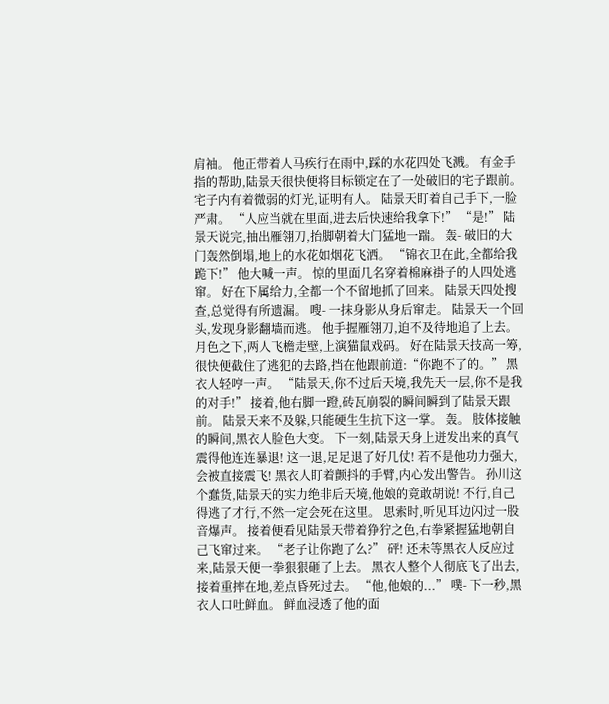肩袖。 他正带着人马疾行在雨中,踩的水花四处飞溅。 有金手指的帮助,陆景天很快便将目标锁定在了一处破旧的宅子跟前。 宅子内有着微弱的灯光,证明有人。 陆景天盯着自己手下,一脸严肃。 “人应当就在里面,进去后快速给我拿下!” “是!” 陆景天说完,抽出雁翎刀,抬脚朝着大门猛地一踹。 轰- 破旧的大门轰然倒塌,地上的水花如烟花飞洒。 “锦衣卫在此,全都给我跪下!” 他大喊一声。 惊的里面几名穿着棉麻褂子的人四处逃窜。 好在下属给力,全都一个不留地抓了回来。 陆景天四处搜查,总觉得有所遗漏。 嗖- 一抹身影从身后窜走。 陆景天一个回头,发现身影翻墙而逃。 他手握雁翎刀,迫不及待地追了上去。 月色之下,两人飞檐走壁,上演猫鼠戏码。 好在陆景天技高一筹,很快便截住了逃犯的去路,挡在他跟前道:“你跑不了的。” 黑衣人轻哼一声。 “陆景天,你不过后天境,我先天一层,你不是我的对手!” 接着,他右脚一蹬,砖瓦崩裂的瞬间瞬到了陆景天跟前。 陆景天来不及躲,只能硬生生抗下这一掌。 轰。 肢体接触的瞬间,黑衣人脸色大变。 下一刻,陆景天身上迸发出来的真气震得他连连暴退! 这一退,足足退了好几仗! 若不是他功力强大,会被直接震飞! 黑衣人盯着颤抖的手臂,内心发出警告。 孙川这个蠢货,陆景天的实力绝非后天境,他娘的竟敢胡说! 不行,自己得逃了才行,不然一定会死在这里。 思索时,听见耳边闪过一股音爆声。 接着便看见陆景天带着狰狞之色,右拳紧握猛地朝自己飞窜过来。 “老子让你跑了么?” 砰! 还未等黑衣人反应过来,陆景天便一拳狠狠砸了上去。 黑衣人整个人彻底飞了出去,接着重摔在地,差点昏死过去。 “他,他娘的...” 噗- 下一秒,黑衣人口吐鲜血。 鲜血浸透了他的面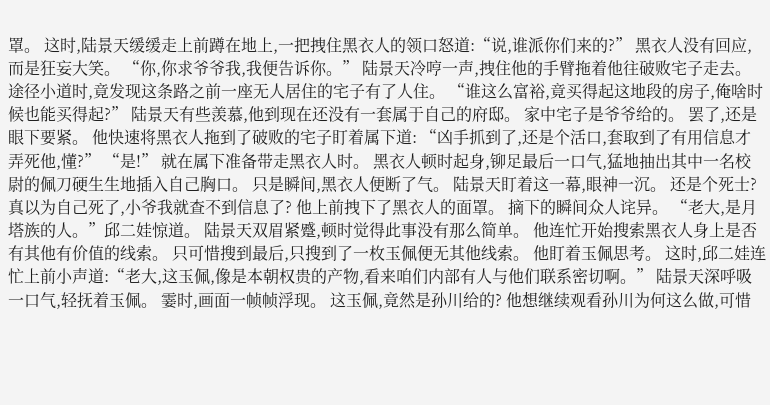罩。 这时,陆景天缓缓走上前蹲在地上,一把拽住黑衣人的领口怒道:“说,谁派你们来的?” 黑衣人没有回应,而是狂妄大笑。 “你,你求爷爷我,我便告诉你。” 陆景天冷哼一声,拽住他的手臂拖着他往破败宅子走去。 途径小道时,竟发现这条路之前一座无人居住的宅子有了人住。 “谁这么富裕,竟买得起这地段的房子,俺啥时候也能买得起?” 陆景天有些羡慕,他到现在还没有一套属于自己的府邸。 家中宅子是爷爷给的。 罢了,还是眼下要紧。 他快速将黑衣人拖到了破败的宅子盯着属下道: “凶手抓到了,还是个活口,套取到了有用信息才弄死他,懂?” “是!” 就在属下准备带走黑衣人时。 黑衣人顿时起身,铆足最后一口气,猛地抽出其中一名校尉的佩刀硬生生地插入自己胸口。 只是瞬间,黑衣人便断了气。 陆景天盯着这一幕,眼神一沉。 还是个死士? 真以为自己死了,小爷我就查不到信息了? 他上前拽下了黑衣人的面罩。 摘下的瞬间众人诧异。 “老大,是月塔族的人。”邱二娃惊道。 陆景天双眉紧蹙,顿时觉得此事没有那么简单。 他连忙开始搜索黑衣人身上是否有其他有价值的线索。 只可惜搜到最后,只搜到了一枚玉佩便无其他线索。 他盯着玉佩思考。 这时,邱二娃连忙上前小声道:“老大,这玉佩,像是本朝权贵的产物,看来咱们内部有人与他们联系密切啊。” 陆景天深呼吸一口气,轻抚着玉佩。 霎时,画面一帧帧浮现。 这玉佩,竟然是孙川给的? 他想继续观看孙川为何这么做,可惜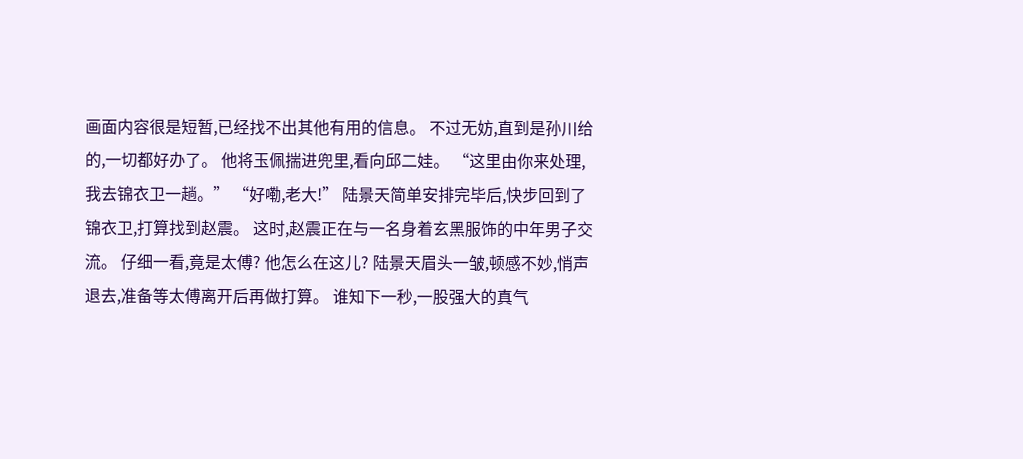画面内容很是短暂,已经找不出其他有用的信息。 不过无妨,直到是孙川给的,一切都好办了。 他将玉佩揣进兜里,看向邱二娃。 “这里由你来处理,我去锦衣卫一趟。” “好嘞,老大!” 陆景天简单安排完毕后,快步回到了锦衣卫,打算找到赵震。 这时,赵震正在与一名身着玄黑服饰的中年男子交流。 仔细一看,竟是太傅? 他怎么在这儿? 陆景天眉头一皱,顿感不妙,悄声退去,准备等太傅离开后再做打算。 谁知下一秒,一股强大的真气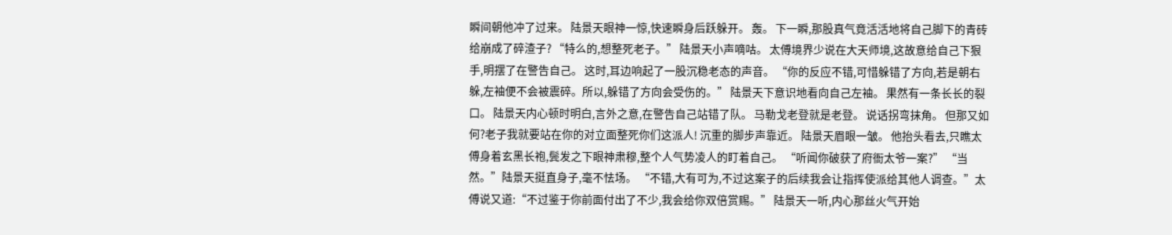瞬间朝他冲了过来。 陆景天眼神一惊,快速瞬身后跃躲开。 轰。 下一瞬,那股真气竟活活地将自己脚下的青砖给崩成了碎渣子? “特么的,想整死老子。” 陆景天小声嘀咕。 太傅境界少说在大天师境,这故意给自己下狠手,明摆了在警告自己。 这时,耳边响起了一股沉稳老态的声音。 “你的反应不错,可惜躲错了方向,若是朝右躲,左袖便不会被震碎。所以,躲错了方向会受伤的。” 陆景天下意识地看向自己左袖。 果然有一条长长的裂口。 陆景天内心顿时明白,言外之意,在警告自己站错了队。 马勒戈老登就是老登。 说话拐弯抹角。 但那又如何?老子我就要站在你的对立面整死你们这派人! 沉重的脚步声靠近。 陆景天眉眼一皱。 他抬头看去,只瞧太傅身着玄黑长袍,鬓发之下眼神肃穆,整个人气势凌人的盯着自己。 “听闻你破获了府衙太爷一案?” “当然。”陆景天挺直身子,毫不怯场。 “不错,大有可为,不过这案子的后续我会让指挥使派给其他人调查。”太傅说又道:“不过鉴于你前面付出了不少,我会给你双倍赏赐。” 陆景天一听,内心那丝火气开始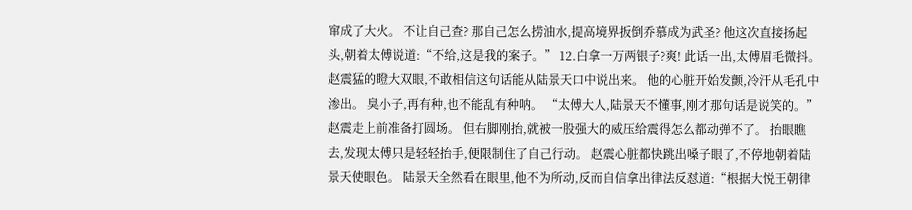窜成了大火。 不让自己查? 那自己怎么捞油水,提高境界扳倒乔慕成为武圣? 他这次直接扬起头,朝着太傅说道:“不给,这是我的案子。” 12.白拿一万两银子?爽! 此话一出,太傅眉毛微抖。 赵震猛的瞪大双眼,不敢相信这句话能从陆景天口中说出来。 他的心脏开始发颤,冷汗从毛孔中渗出。 臭小子,再有种,也不能乱有种呐。 “太傅大人,陆景天不懂事,刚才那句话是说笑的。” 赵震走上前准备打圆场。 但右脚刚抬,就被一股强大的威压给震得怎么都动弹不了。 抬眼瞧去,发现太傅只是轻轻抬手,便限制住了自己行动。 赵震心脏都快跳出嗓子眼了,不停地朝着陆景天使眼色。 陆景天全然看在眼里,他不为所动,反而自信拿出律法反怼道:“根据大悦王朝律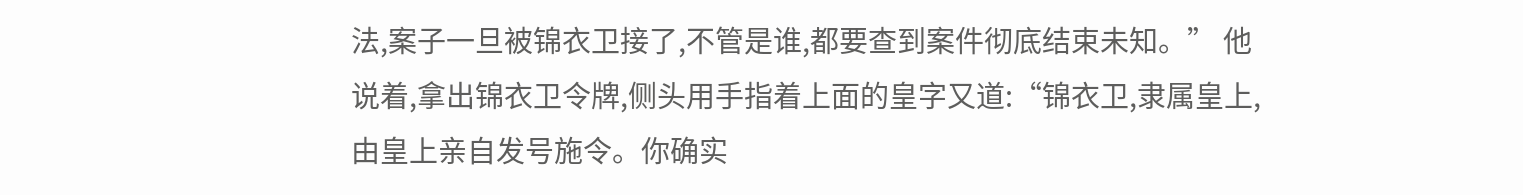法,案子一旦被锦衣卫接了,不管是谁,都要查到案件彻底结束未知。” 他说着,拿出锦衣卫令牌,侧头用手指着上面的皇字又道:“锦衣卫,隶属皇上,由皇上亲自发号施令。你确实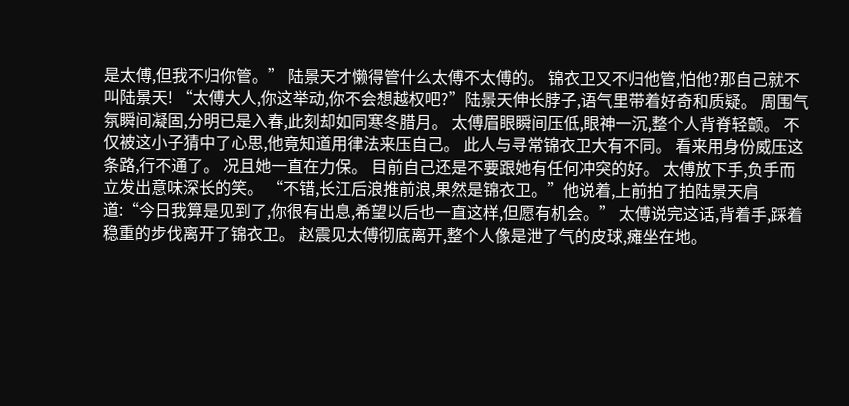是太傅,但我不归你管。” 陆景天才懒得管什么太傅不太傅的。 锦衣卫又不归他管,怕他?那自己就不叫陆景天! “太傅大人,你这举动,你不会想越权吧?”陆景天伸长脖子,语气里带着好奇和质疑。 周围气氛瞬间凝固,分明已是入春,此刻却如同寒冬腊月。 太傅眉眼瞬间压低,眼神一沉,整个人背脊轻颤。 不仅被这小子猜中了心思,他竟知道用律法来压自己。 此人与寻常锦衣卫大有不同。 看来用身份威压这条路,行不通了。 况且她一直在力保。 目前自己还是不要跟她有任何冲突的好。 太傅放下手,负手而立发出意味深长的笑。 “不错,长江后浪推前浪,果然是锦衣卫。”他说着,上前拍了拍陆景天肩道:“今日我算是见到了,你很有出息,希望以后也一直这样,但愿有机会。” 太傅说完这话,背着手,踩着稳重的步伐离开了锦衣卫。 赵震见太傅彻底离开,整个人像是泄了气的皮球,瘫坐在地。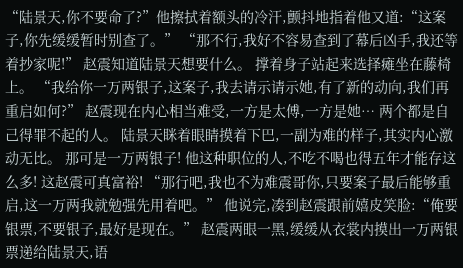“陆景天,你不要命了?”他擦拭着额头的冷汗,颤抖地指着他又道:“这案子,你先缓缓暂时别查了。” “那不行,我好不容易查到了幕后凶手,我还等着抄家呢!” 赵震知道陆景天想要什么。 撑着身子站起来选择瘫坐在藤椅上。 “我给你一万两银子,这案子,我去请示请示她,有了新的动向,我们再重启如何?” 赵震现在内心相当难受,一方是太傅,一方是她… 两个都是自己得罪不起的人。 陆景天眯着眼睛摸着下巴,一副为难的样子,其实内心激动无比。 那可是一万两银子! 他这种职位的人,不吃不喝也得五年才能存这么多! 这赵震可真富裕! “那行吧,我也不为难震哥你,只要案子最后能够重启,这一万两我就勉强先用着吧。” 他说完,凑到赵震跟前嬉皮笑脸:“俺要银票,不要银子,最好是现在。” 赵震两眼一黑,缓缓从衣裳内摸出一万两银票递给陆景天,语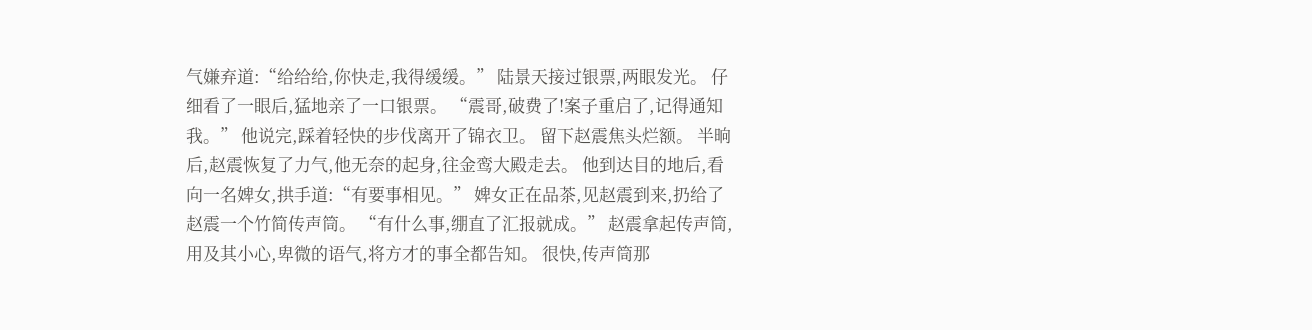气嫌弃道:“给给给,你快走,我得缓缓。” 陆景天接过银票,两眼发光。 仔细看了一眼后,猛地亲了一口银票。 “震哥,破费了!案子重启了,记得通知我。” 他说完,踩着轻快的步伐离开了锦衣卫。 留下赵震焦头烂额。 半晌后,赵震恢复了力气,他无奈的起身,往金鸾大殿走去。 他到达目的地后,看向一名婢女,拱手道:“有要事相见。” 婢女正在品茶,见赵震到来,扔给了赵震一个竹简传声筒。 “有什么事,绷直了汇报就成。” 赵震拿起传声筒,用及其小心,卑微的语气,将方才的事全都告知。 很快,传声筒那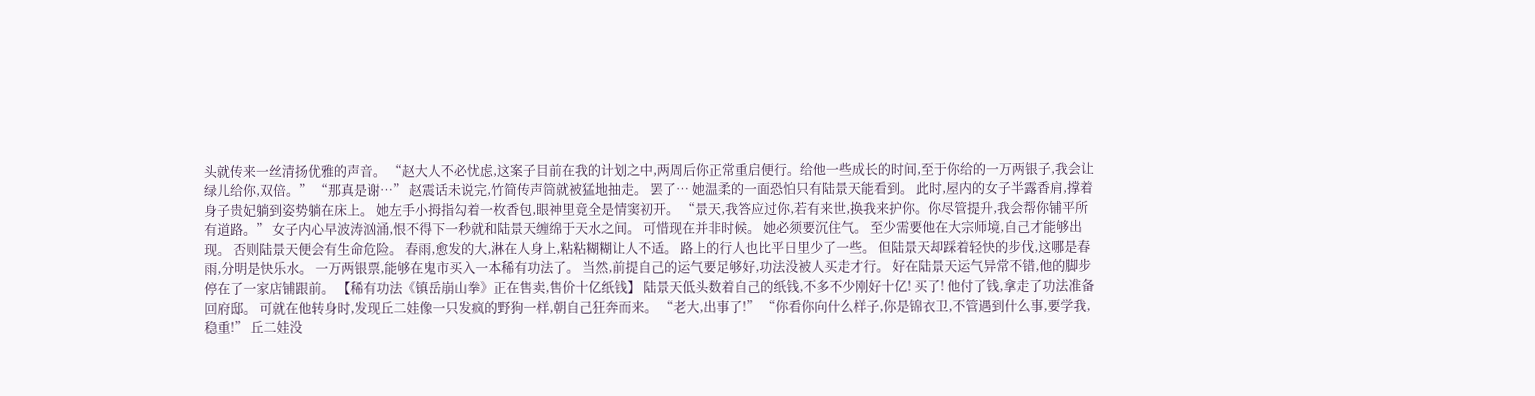头就传来一丝清扬优雅的声音。 “赵大人不必忧虑,这案子目前在我的计划之中,两周后你正常重启便行。给他一些成长的时间,至于你给的一万两银子,我会让绿儿给你,双倍。” “那真是谢…” 赵震话未说完,竹简传声筒就被猛地抽走。 罢了… 她温柔的一面恐怕只有陆景天能看到。 此时,屋内的女子半露香肩,撑着身子贵妃躺到姿势躺在床上。 她左手小拇指勾着一枚香包,眼神里竟全是情窦初开。 “景天,我答应过你,若有来世,换我来护你。你尽管提升,我会帮你铺平所有道路。” 女子内心早波涛汹涌,恨不得下一秒就和陆景天缠绵于天水之间。 可惜现在并非时候。 她必须要沉住气。 至少需要他在大宗师境,自己才能够出现。 否则陆景天便会有生命危险。 春雨,愈发的大,淋在人身上,粘粘糊糊让人不适。 路上的行人也比平日里少了一些。 但陆景天却踩着轻快的步伐,这哪是春雨,分明是快乐水。 一万两银票,能够在鬼市买入一本稀有功法了。 当然,前提自己的运气要足够好,功法没被人买走才行。 好在陆景天运气异常不错,他的脚步停在了一家店铺跟前。 【稀有功法《镇岳崩山拳》正在售卖,售价十亿纸钱】 陆景天低头数着自己的纸钱,不多不少刚好十亿! 买了! 他付了钱,拿走了功法准备回府邸。 可就在他转身时,发现丘二娃像一只发疯的野狗一样,朝自己狂奔而来。 “老大,出事了!” “你看你向什么样子,你是锦衣卫,不管遇到什么事,要学我,稳重!” 丘二娃没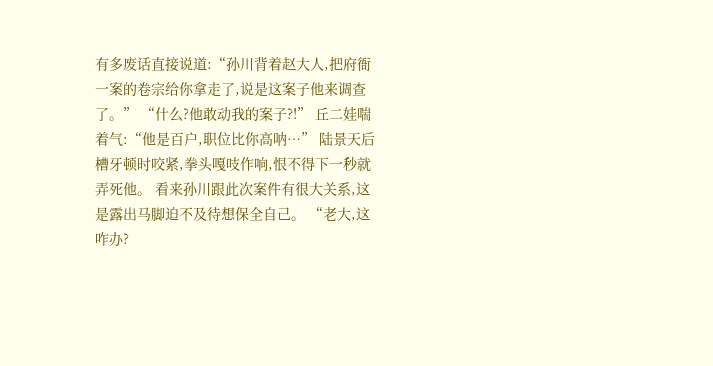有多废话直接说道:“孙川背着赵大人,把府衙一案的卷宗给你拿走了,说是这案子他来调查了。” “什么?他敢动我的案子?!” 丘二娃喘着气:“他是百户,职位比你高呐…” 陆景天后槽牙顿时咬紧,拳头嘎吱作响,恨不得下一秒就弄死他。 看来孙川跟此次案件有很大关系,这是露出马脚迫不及待想保全自己。 “老大,这咋办?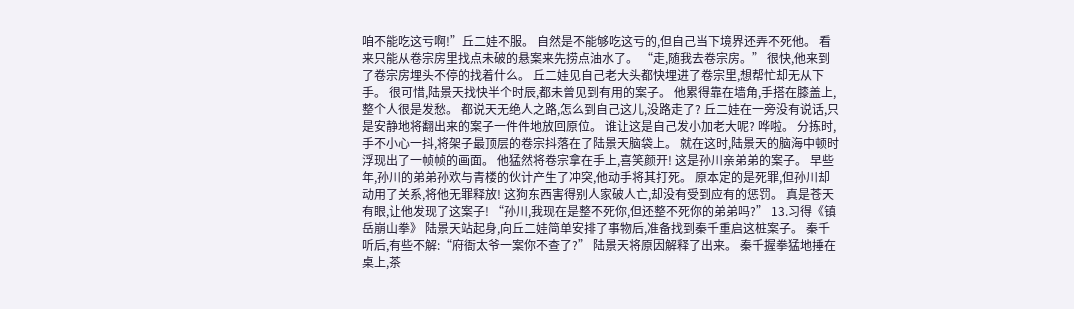咱不能吃这亏啊!”丘二娃不服。 自然是不能够吃这亏的,但自己当下境界还弄不死他。 看来只能从卷宗房里找点未破的悬案来先捞点油水了。 “走,随我去卷宗房。” 很快,他来到了卷宗房埋头不停的找着什么。 丘二娃见自己老大头都快埋进了卷宗里,想帮忙却无从下手。 很可惜,陆景天找快半个时辰,都未曾见到有用的案子。 他累得靠在墙角,手搭在膝盖上,整个人很是发愁。 都说天无绝人之路,怎么到自己这儿,没路走了? 丘二娃在一旁没有说话,只是安静地将翻出来的案子一件件地放回原位。 谁让这是自己发小加老大呢? 哗啦。 分拣时,手不小心一抖,将架子最顶层的卷宗抖落在了陆景天脑袋上。 就在这时,陆景天的脑海中顿时浮现出了一帧帧的画面。 他猛然将卷宗拿在手上,喜笑颜开! 这是孙川亲弟弟的案子。 早些年,孙川的弟弟孙欢与青楼的伙计产生了冲突,他动手将其打死。 原本定的是死罪,但孙川却动用了关系,将他无罪释放! 这狗东西害得别人家破人亡,却没有受到应有的惩罚。 真是苍天有眼,让他发现了这案子! “孙川,我现在是整不死你,但还整不死你的弟弟吗?” 13.习得《镇岳崩山拳》 陆景天站起身,向丘二娃简单安排了事物后,准备找到秦千重启这桩案子。 秦千听后,有些不解:“府衙太爷一案你不查了?” 陆景天将原因解释了出来。 秦千握拳猛地捶在桌上,茶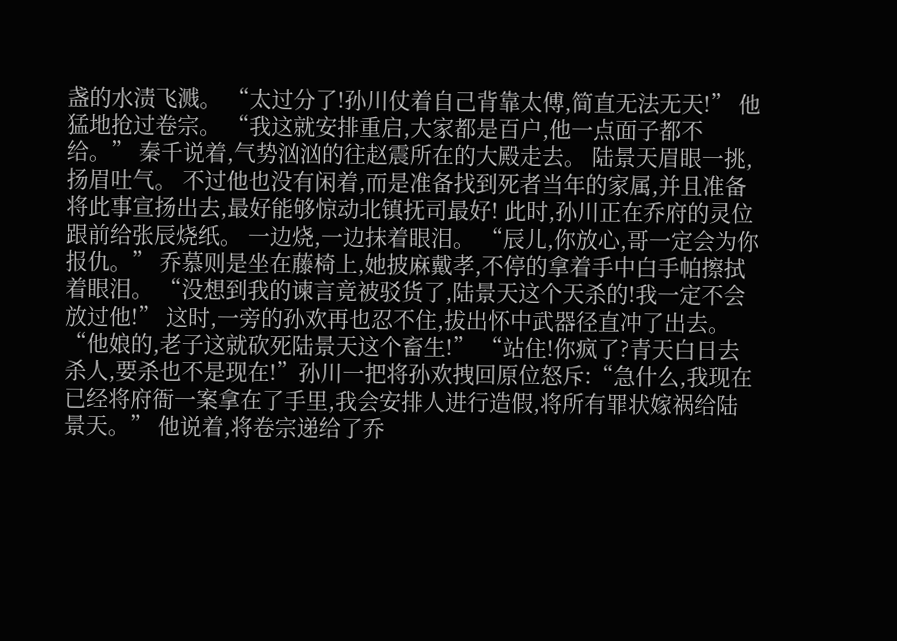盏的水渍飞溅。 “太过分了!孙川仗着自己背靠太傅,简直无法无天!” 他猛地抢过卷宗。 “我这就安排重启,大家都是百户,他一点面子都不给。” 秦千说着,气势汹汹的往赵震所在的大殿走去。 陆景天眉眼一挑,扬眉吐气。 不过他也没有闲着,而是准备找到死者当年的家属,并且准备将此事宣扬出去,最好能够惊动北镇抚司最好! 此时,孙川正在乔府的灵位跟前给张辰烧纸。 一边烧,一边抹着眼泪。 “辰儿,你放心,哥一定会为你报仇。” 乔慕则是坐在藤椅上,她披麻戴孝,不停的拿着手中白手帕擦拭着眼泪。 “没想到我的谏言竟被驳货了,陆景天这个天杀的!我一定不会放过他!” 这时,一旁的孙欢再也忍不住,拔出怀中武器径直冲了出去。 “他娘的,老子这就砍死陆景天这个畜生!” “站住!你疯了?青天白日去杀人,要杀也不是现在!”孙川一把将孙欢拽回原位怒斥:“急什么,我现在已经将府衙一案拿在了手里,我会安排人进行造假,将所有罪状嫁祸给陆景天。” 他说着,将卷宗递给了乔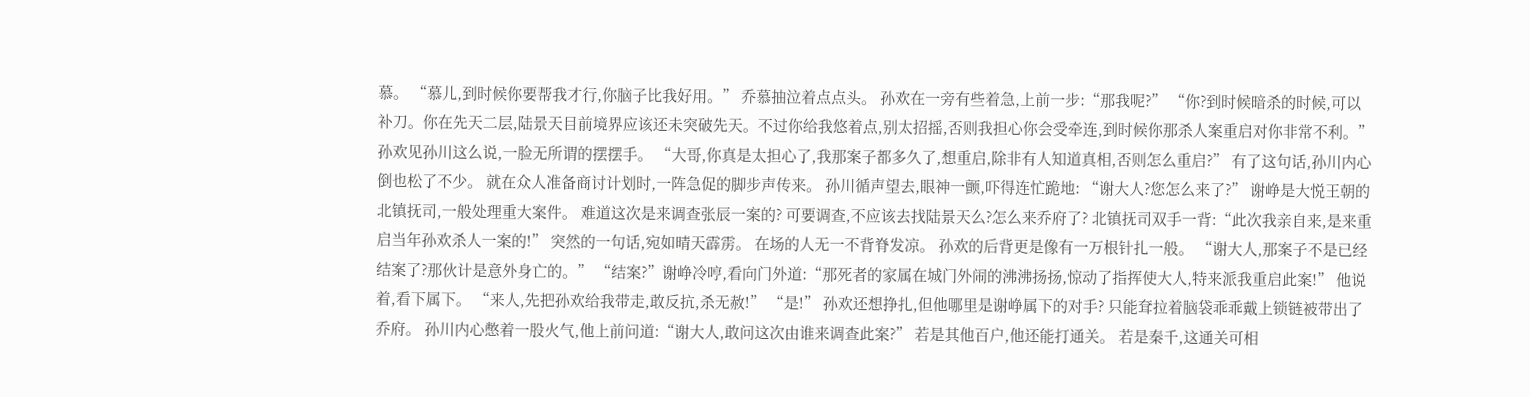慕。 “慕儿,到时候你要帮我才行,你脑子比我好用。” 乔慕抽泣着点点头。 孙欢在一旁有些着急,上前一步:“那我呢?” “你?到时候暗杀的时候,可以补刀。你在先天二层,陆景天目前境界应该还未突破先天。不过你给我悠着点,别太招摇,否则我担心你会受牵连,到时候你那杀人案重启对你非常不利。” 孙欢见孙川这么说,一脸无所谓的摆摆手。 “大哥,你真是太担心了,我那案子都多久了,想重启,除非有人知道真相,否则怎么重启?” 有了这句话,孙川内心倒也松了不少。 就在众人准备商讨计划时,一阵急促的脚步声传来。 孙川循声望去,眼神一颤,吓得连忙跪地: “谢大人?您怎么来了?” 谢峥是大悦王朝的北镇抚司,一般处理重大案件。 难道这次是来调查张辰一案的? 可要调查,不应该去找陆景天么?怎么来乔府了? 北镇抚司双手一背:“此次我亲自来,是来重启当年孙欢杀人一案的!” 突然的一句话,宛如晴天霹雳。 在场的人无一不背脊发凉。 孙欢的后背更是像有一万根针扎一般。 “谢大人,那案子不是已经结案了?那伙计是意外身亡的。” “结案?”谢峥冷哼,看向门外道:“那死者的家属在城门外闹的沸沸扬扬,惊动了指挥使大人,特来派我重启此案!” 他说着,看下属下。 “来人,先把孙欢给我带走,敢反抗,杀无赦!” “是!” 孙欢还想挣扎,但他哪里是谢峥属下的对手? 只能耷拉着脑袋乖乖戴上锁链被带出了乔府。 孙川内心憋着一股火气,他上前问道:“谢大人,敢问这次由谁来调查此案?” 若是其他百户,他还能打通关。 若是秦千,这通关可相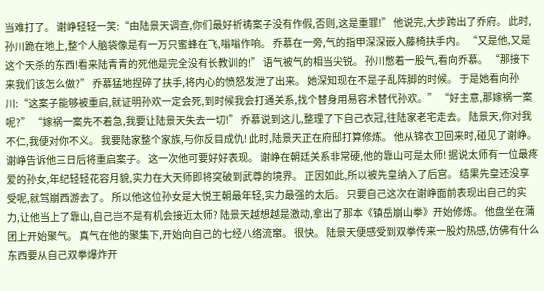当难打了。 谢峥轻轻一笑:“由陆景天调查,你们最好祈祷案子没有作假,否则,这是重罪!” 他说完,大步跨出了乔府。 此时,孙川跪在地上,整个人脑袋像是有一万只蜜蜂在飞,嗡嗡作响。 乔慕在一旁,气的指甲深深嵌入藤椅扶手内。 “又是他,又是这个天杀的东西!看来陆青青的死他是完全没有长教训的!” 语气被气的相当尖锐。 孙川憋着一股气,看向乔慕。 “那接下来我们该怎么做?” 乔慕猛地捏碎了扶手,将内心的愤怒发泄了出来。 她深知现在不是子乱阵脚的时候。 于是她看向孙川:“这案子能够被重启,就证明孙欢一定会死,到时候我会打通关系,找个替身用易容术替代孙欢。” “好主意,那嫁祸一案呢?” “嫁祸一案先不着急,我要让陆景天失去一切!” 乔慕说到这儿,整理了下自己衣冠,往陆家老宅走去。 陆景天,你对我不仁,我便对你不义。 我要陆家整个家族,与你反目成仇! 此时,陆景天正在府邸打算修炼。 他从锦衣卫回来时,碰见了谢峥。 谢峥告诉他三日后将重启案子。 这一次他可要好好表现。 谢峥在朝廷关系非常硬,他的靠山可是太师! 据说太师有一位最疼爱的孙女,年纪轻轻花容月貌,实力在大天师即将突破到武尊的境界。 正因如此,所以被先皇纳入了后宫。 结果先皇还没享受呢,就驾崩西游去了。 所以他这位孙女是大悦王朝最年轻,实力最强的太后。 只要自己这次在谢峥面前表现出自己的实力,让他当上了靠山,自己岂不是有机会接近太师? 陆景天越想越是激动,拿出了那本《镇岳崩山拳》开始修炼。 他盘坐在蒲团上开始聚气。 真气在他的聚集下,开始向自己的七经八络流窜。 很快。 陆景天便感受到双拳传来一股灼热感,仿佛有什么东西要从自己双拳爆炸开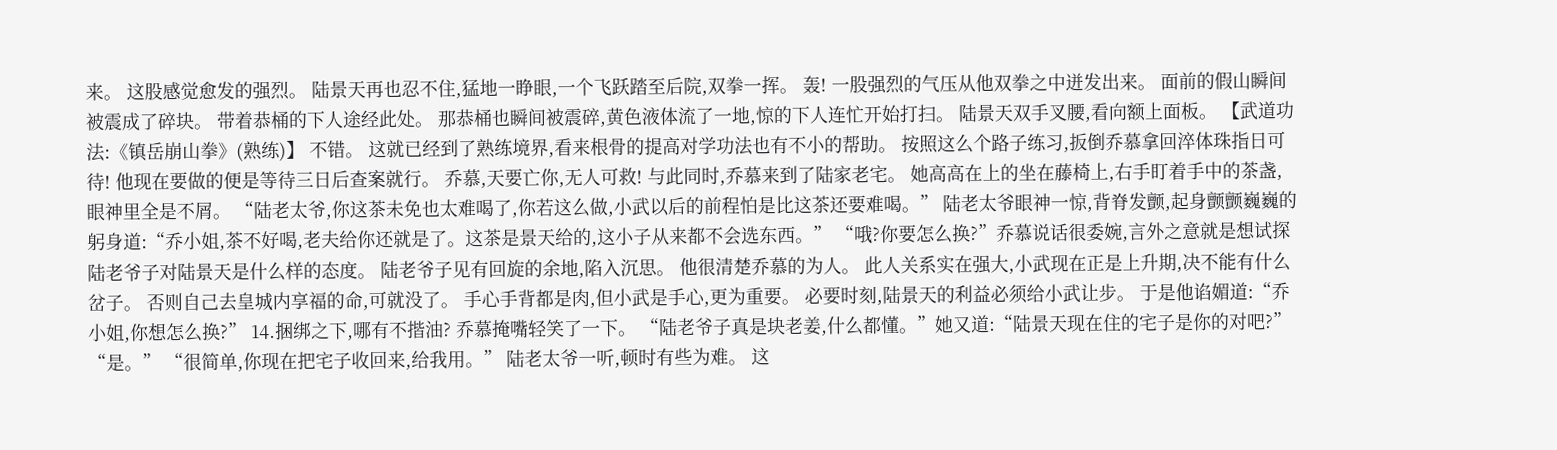来。 这股感觉愈发的强烈。 陆景天再也忍不住,猛地一睁眼,一个飞跃踏至后院,双拳一挥。 轰! 一股强烈的气压从他双拳之中迸发出来。 面前的假山瞬间被震成了碎块。 带着恭桶的下人途经此处。 那恭桶也瞬间被震碎,黄色液体流了一地,惊的下人连忙开始打扫。 陆景天双手叉腰,看向额上面板。 【武道功法:《镇岳崩山拳》(熟练)】 不错。 这就已经到了熟练境界,看来根骨的提高对学功法也有不小的帮助。 按照这么个路子练习,扳倒乔慕拿回淬体珠指日可待! 他现在要做的便是等待三日后查案就行。 乔慕,天要亡你,无人可救! 与此同时,乔慕来到了陆家老宅。 她高高在上的坐在藤椅上,右手盯着手中的茶盏,眼神里全是不屑。 “陆老太爷,你这茶未免也太难喝了,你若这么做,小武以后的前程怕是比这茶还要难喝。” 陆老太爷眼神一惊,背脊发颤,起身颤颤巍巍的躬身道:“乔小姐,茶不好喝,老夫给你还就是了。这茶是景天给的,这小子从来都不会选东西。” “哦?你要怎么换?”乔慕说话很委婉,言外之意就是想试探陆老爷子对陆景天是什么样的态度。 陆老爷子见有回旋的余地,陷入沉思。 他很清楚乔慕的为人。 此人关系实在强大,小武现在正是上升期,决不能有什么岔子。 否则自己去皇城内享福的命,可就没了。 手心手背都是肉,但小武是手心,更为重要。 必要时刻,陆景天的利益必须给小武让步。 于是他谄媚道:“乔小姐,你想怎么换?” 14.捆绑之下,哪有不揩油? 乔慕掩嘴轻笑了一下。 “陆老爷子真是块老姜,什么都懂。”她又道:“陆景天现在住的宅子是你的对吧?” “是。” “很简单,你现在把宅子收回来,给我用。” 陆老太爷一听,顿时有些为难。 这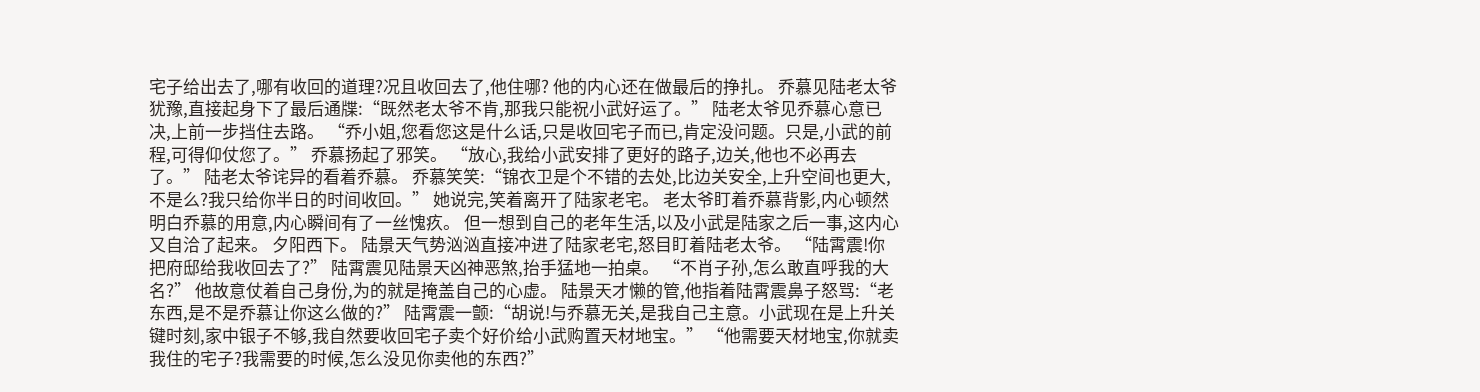宅子给出去了,哪有收回的道理?况且收回去了,他住哪? 他的内心还在做最后的挣扎。 乔慕见陆老太爷犹豫,直接起身下了最后通牒:“既然老太爷不肯,那我只能祝小武好运了。” 陆老太爷见乔慕心意已决,上前一步挡住去路。 “乔小姐,您看您这是什么话,只是收回宅子而已,肯定没问题。只是,小武的前程,可得仰仗您了。” 乔慕扬起了邪笑。 “放心,我给小武安排了更好的路子,边关,他也不必再去了。” 陆老太爷诧异的看着乔慕。 乔慕笑笑:“锦衣卫是个不错的去处,比边关安全,上升空间也更大,不是么?我只给你半日的时间收回。” 她说完,笑着离开了陆家老宅。 老太爷盯着乔慕背影,内心顿然明白乔慕的用意,内心瞬间有了一丝愧疚。 但一想到自己的老年生活,以及小武是陆家之后一事,这内心又自洽了起来。 夕阳西下。 陆景天气势汹汹直接冲进了陆家老宅,怒目盯着陆老太爷。 “陆霄震!你把府邸给我收回去了?” 陆霄震见陆景天凶神恶煞,抬手猛地一拍桌。 “不肖子孙,怎么敢直呼我的大名?” 他故意仗着自己身份,为的就是掩盖自己的心虚。 陆景天才懒的管,他指着陆霄震鼻子怒骂:“老东西,是不是乔慕让你这么做的?” 陆霄震一颤:“胡说!与乔慕无关,是我自己主意。小武现在是上升关键时刻,家中银子不够,我自然要收回宅子卖个好价给小武购置天材地宝。” “他需要天材地宝,你就卖我住的宅子?我需要的时候,怎么没见你卖他的东西?”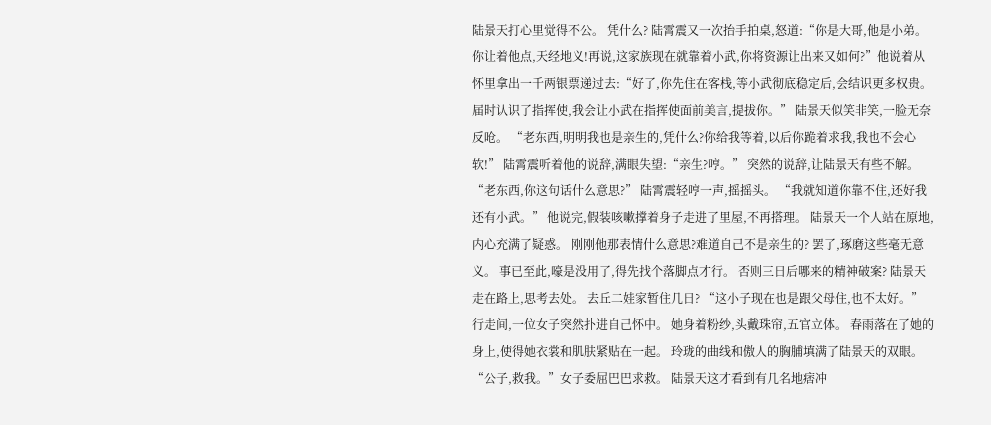陆景天打心里觉得不公。 凭什么? 陆霄震又一次抬手拍桌,怒道:“你是大哥,他是小弟。你让着他点,天经地义!再说,这家族现在就靠着小武,你将资源让出来又如何?”他说着从怀里拿出一千两银票递过去:“好了,你先住在客栈,等小武彻底稳定后,会结识更多权贵。届时认识了指挥使,我会让小武在指挥使面前美言,提拔你。” 陆景天似笑非笑,一脸无奈反呛。 “老东西,明明我也是亲生的,凭什么?你给我等着,以后你跪着求我,我也不会心软!” 陆霄震听着他的说辞,满眼失望:“亲生?哼。” 突然的说辞,让陆景天有些不解。 “老东西,你这句话什么意思?” 陆霄震轻哼一声,摇摇头。 “我就知道你靠不住,还好我还有小武。” 他说完,假装咳嗽撑着身子走进了里屋,不再搭理。 陆景天一个人站在原地,内心充满了疑惑。 刚刚他那表情什么意思?难道自己不是亲生的? 罢了,琢磨这些毫无意义。 事已至此,嚎是没用了,得先找个落脚点才行。 否则三日后哪来的精神破案? 陆景天走在路上,思考去处。 去丘二娃家暂住几日? “这小子现在也是跟父母住,也不太好。” 行走间,一位女子突然扑进自己怀中。 她身着粉纱,头戴珠帘,五官立体。 春雨落在了她的身上,使得她衣裳和肌肤紧贴在一起。 玲珑的曲线和傲人的胸脯填满了陆景天的双眼。 “公子,救我。”女子委屈巴巴求救。 陆景天这才看到有几名地痞冲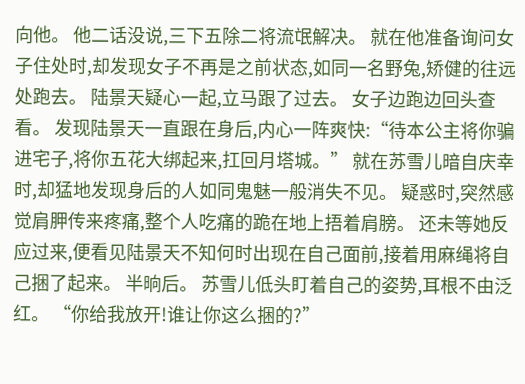向他。 他二话没说,三下五除二将流氓解决。 就在他准备询问女子住处时,却发现女子不再是之前状态,如同一名野兔,矫健的往远处跑去。 陆景天疑心一起,立马跟了过去。 女子边跑边回头查看。 发现陆景天一直跟在身后,内心一阵爽快:“待本公主将你骗进宅子,将你五花大绑起来,扛回月塔城。” 就在苏雪儿暗自庆幸时,却猛地发现身后的人如同鬼魅一般消失不见。 疑惑时,突然感觉肩胛传来疼痛,整个人吃痛的跪在地上捂着肩膀。 还未等她反应过来,便看见陆景天不知何时出现在自己面前,接着用麻绳将自己捆了起来。 半晌后。 苏雪儿低头盯着自己的姿势,耳根不由泛红。 “你给我放开!谁让你这么捆的?”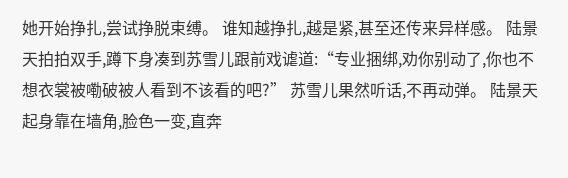她开始挣扎,尝试挣脱束缚。 谁知越挣扎,越是紧,甚至还传来异样感。 陆景天拍拍双手,蹲下身凑到苏雪儿跟前戏谑道:“专业捆绑,劝你别动了,你也不想衣裳被嘞破被人看到不该看的吧?” 苏雪儿果然听话,不再动弹。 陆景天起身靠在墙角,脸色一变,直奔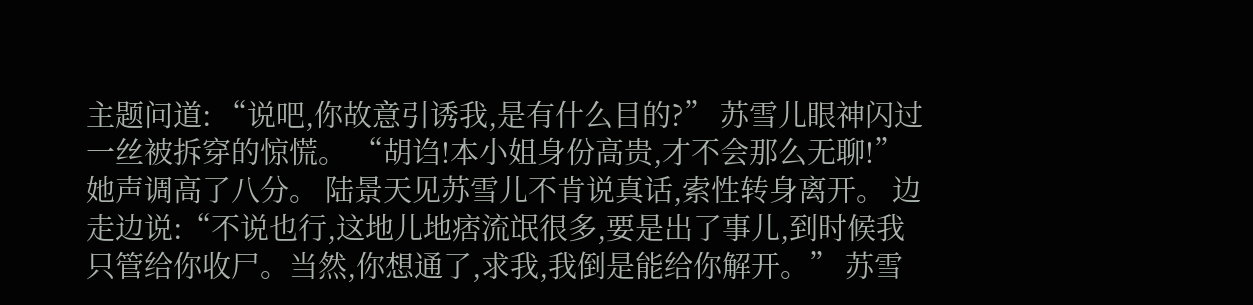主题问道: “说吧,你故意引诱我,是有什么目的?” 苏雪儿眼神闪过一丝被拆穿的惊慌。 “胡诌!本小姐身份高贵,才不会那么无聊!” 她声调高了八分。 陆景天见苏雪儿不肯说真话,索性转身离开。 边走边说:“不说也行,这地儿地痞流氓很多,要是出了事儿,到时候我只管给你收尸。当然,你想通了,求我,我倒是能给你解开。” 苏雪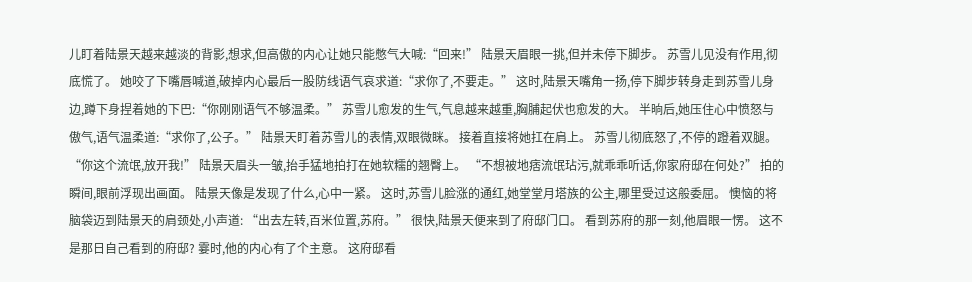儿盯着陆景天越来越淡的背影,想求,但高傲的内心让她只能憋气大喊:“回来!” 陆景天眉眼一挑,但并未停下脚步。 苏雪儿见没有作用,彻底慌了。 她咬了下嘴唇喊道,破掉内心最后一股防线语气哀求道:“求你了,不要走。” 这时,陆景天嘴角一扬,停下脚步转身走到苏雪儿身边,蹲下身捏着她的下巴:“你刚刚语气不够温柔。” 苏雪儿愈发的生气,气息越来越重,胸脯起伏也愈发的大。 半晌后,她压住心中愤怒与傲气,语气温柔道:“求你了,公子。” 陆景天盯着苏雪儿的表情,双眼微眯。 接着直接将她扛在肩上。 苏雪儿彻底怒了,不停的蹬着双腿。 “你这个流氓,放开我!” 陆景天眉头一皱,抬手猛地拍打在她软糯的翘臀上。 “不想被地痞流氓玷污,就乖乖听话,你家府邸在何处?” 拍的瞬间,眼前浮现出画面。 陆景天像是发现了什么,心中一紧。 这时,苏雪儿脸涨的通红,她堂堂月塔族的公主,哪里受过这般委屈。 懊恼的将脑袋迈到陆景天的肩颈处,小声道: “出去左转,百米位置,苏府。” 很快,陆景天便来到了府邸门口。 看到苏府的那一刻,他眉眼一愣。 这不是那日自己看到的府邸? 霎时,他的内心有了个主意。 这府邸看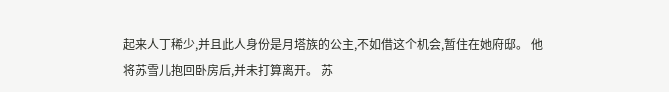起来人丁稀少,并且此人身份是月塔族的公主,不如借这个机会,暂住在她府邸。 他将苏雪儿抱回卧房后,并未打算离开。 苏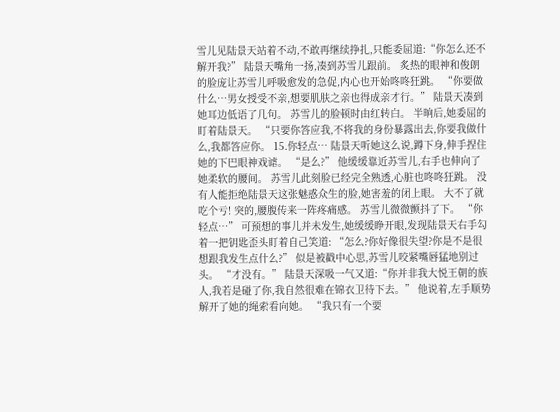雪儿见陆景天站着不动,不敢再继续挣扎,只能委屈道:“你怎么还不解开我?” 陆景天嘴角一扬,凑到苏雪儿跟前。 炙热的眼神和俊朗的脸庞让苏雪儿呼吸愈发的急促,内心也开始咚咚狂跳。 “你要做什么…男女授受不亲,想要肌肤之亲也得成亲才行。” 陆景天凑到她耳边低语了几句。 苏雪儿的脸顿时由红转白。 半晌后,她委屈的盯着陆景天。 “只要你答应我,不将我的身份暴露出去,你要我做什么,我都答应你。 15.你轻点… 陆景天听她这么说,蹲下身,伸手捏住她的下巴眼神戏谑。 “是么?” 他缓缓靠近苏雪儿,右手也伸向了她柔软的腰间。 苏雪儿此刻脸已经完全熟透,心脏也咚咚狂跳。 没有人能拒绝陆景天这张魅惑众生的脸,她害羞的闭上眼。 大不了就吃个亏! 突的,腰腹传来一阵疼痛感。 苏雪儿微微颤抖了下。 “你轻点…” 可预想的事儿并未发生,她缓缓睁开眼,发现陆景天右手勾着一把钥匙歪头盯着自己笑道: “怎么?你好像很失望?你是不是很想跟我发生点什么?” 似是被戳中心思,苏雪儿咬紧嘴唇猛地别过头。 “才没有。” 陆景天深吸一气又道:“你并非我大悦王朝的族人,我若是碰了你,我自然很难在锦衣卫待下去。” 他说着,左手顺势解开了她的绳索看向她。 “我只有一个要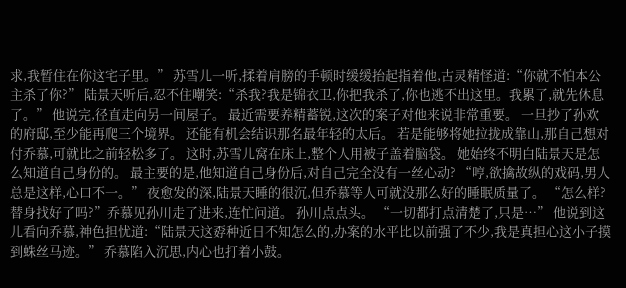求,我暂住在你这宅子里。” 苏雪儿一听,揉着肩膀的手顿时缓缓抬起指着他,古灵精怪道:“你就不怕本公主杀了你?” 陆景天听后,忍不住嘲笑:“杀我?我是锦衣卫,你把我杀了,你也逃不出这里。我累了,就先休息了。” 他说完,径直走向另一间屋子。 最近需要养精蓄锐,这次的案子对他来说非常重要。 一旦抄了孙欢的府邸,至少能再爬三个境界。 还能有机会结识那名最年轻的太后。 若是能够将她拉拢成靠山,那自己想对付乔慕,可就比之前轻松多了。 这时,苏雪儿窝在床上,整个人用被子盖着脑袋。 她始终不明白陆景天是怎么知道自己身份的。 最主要的是,他知道自己身份后,对自己完全没有一丝心动? “哼,欲擒故纵的戏码,男人总是这样,心口不一。” 夜愈发的深,陆景天睡的很沉,但乔慕等人可就没那么好的睡眠质量了。 “怎么样?替身找好了吗?”乔慕见孙川走了进来,连忙问道。 孙川点点头。 “一切都打点清楚了,只是…” 他说到这儿看向乔慕,神色担忧道:“陆景天这孬种近日不知怎么的,办案的水平比以前强了不少,我是真担心这小子摸到蛛丝马迹。” 乔慕陷入沉思,内心也打着小鼓。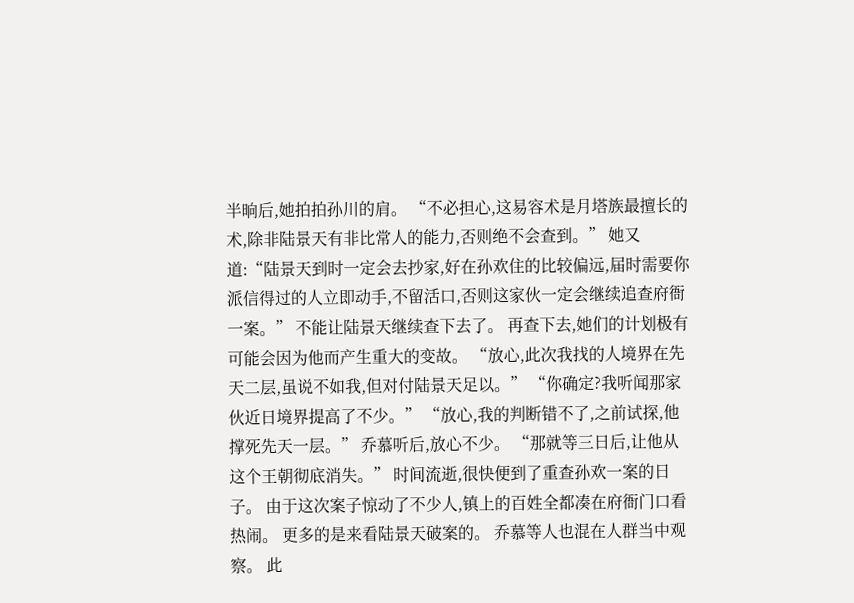半晌后,她拍拍孙川的肩。 “不必担心,这易容术是月塔族最擅长的术,除非陆景天有非比常人的能力,否则绝不会查到。” 她又道:“陆景天到时一定会去抄家,好在孙欢住的比较偏远,届时需要你派信得过的人立即动手,不留活口,否则这家伙一定会继续追查府衙一案。” 不能让陆景天继续查下去了。 再查下去,她们的计划极有可能会因为他而产生重大的变故。 “放心,此次我找的人境界在先天二层,虽说不如我,但对付陆景天足以。” “你确定?我听闻那家伙近日境界提高了不少。” “放心,我的判断错不了,之前试探,他撑死先天一层。” 乔慕听后,放心不少。 “那就等三日后,让他从这个王朝彻底消失。” 时间流逝,很快便到了重查孙欢一案的日子。 由于这次案子惊动了不少人,镇上的百姓全都凑在府衙门口看热闹。 更多的是来看陆景天破案的。 乔慕等人也混在人群当中观察。 此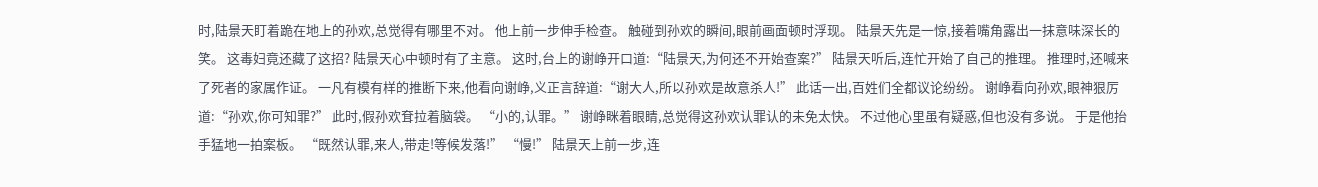时,陆景天盯着跪在地上的孙欢,总觉得有哪里不对。 他上前一步伸手检查。 触碰到孙欢的瞬间,眼前画面顿时浮现。 陆景天先是一惊,接着嘴角露出一抹意味深长的笑。 这毒妇竟还藏了这招? 陆景天心中顿时有了主意。 这时,台上的谢峥开口道:“陆景天,为何还不开始查案?” 陆景天听后,连忙开始了自己的推理。 推理时,还喊来了死者的家属作证。 一凡有模有样的推断下来,他看向谢峥,义正言辞道:“谢大人,所以孙欢是故意杀人!” 此话一出,百姓们全都议论纷纷。 谢峥看向孙欢,眼神狠厉道:“孙欢,你可知罪?” 此时,假孙欢耷拉着脑袋。 “小的,认罪。” 谢峥眯着眼睛,总觉得这孙欢认罪认的未免太快。 不过他心里虽有疑惑,但也没有多说。 于是他抬手猛地一拍案板。 “既然认罪,来人,带走!等候发落!” “慢!” 陆景天上前一步,连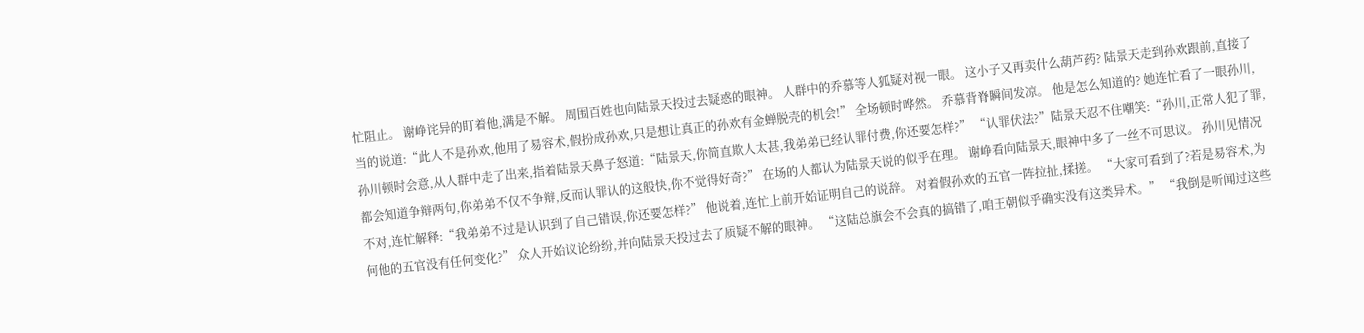忙阻止。 谢峥诧异的盯着他,满是不解。 周围百姓也向陆景天投过去疑惑的眼神。 人群中的乔慕等人狐疑对视一眼。 这小子又再卖什么葫芦药? 陆景天走到孙欢跟前,直接了当的说道:“此人不是孙欢,他用了易容术,假扮成孙欢,只是想让真正的孙欢有金蝉脱壳的机会!” 全场顿时哗然。 乔慕背脊瞬间发凉。 他是怎么知道的? 她连忙看了一眼孙川,孙川顿时会意,从人群中走了出来,指着陆景天鼻子怒道:“陆景天,你简直欺人太甚,我弟弟已经认罪付费,你还要怎样?” “认罪伏法?”陆景天忍不住嘲笑:“孙川,正常人犯了罪,都会知道争辩两句,你弟弟不仅不争辩,反而认罪认的这般快,你不觉得好奇?” 在场的人都认为陆景天说的似乎在理。 谢峥看向陆景天,眼神中多了一丝不可思议。 孙川见情况不对,连忙解释:“我弟弟不过是认识到了自己错误,你还要怎样?” 他说着,连忙上前开始证明自己的说辞。 对着假孙欢的五官一阵拉扯,揉搓。 “大家可看到了?若是易容术,为何他的五官没有任何变化?” 众人开始议论纷纷,并向陆景天投过去了质疑不解的眼神。 “这陆总旗会不会真的搞错了,咱王朝似乎确实没有这类异术。” “我倒是听闻过这些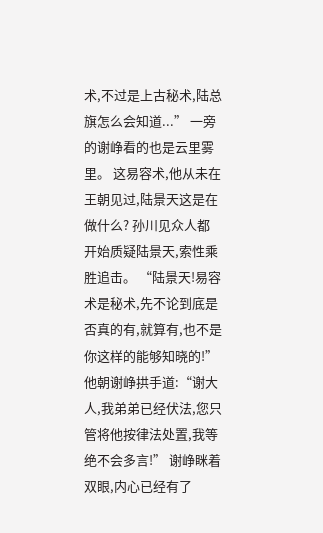术,不过是上古秘术,陆总旗怎么会知道...” 一旁的谢峥看的也是云里雾里。 这易容术,他从未在王朝见过,陆景天这是在做什么? 孙川见众人都开始质疑陆景天,索性乘胜追击。 “陆景天!易容术是秘术,先不论到底是否真的有,就算有,也不是你这样的能够知晓的!” 他朝谢峥拱手道:“谢大人,我弟弟已经伏法,您只管将他按律法处置,我等绝不会多言!” 谢峥眯着双眼,内心已经有了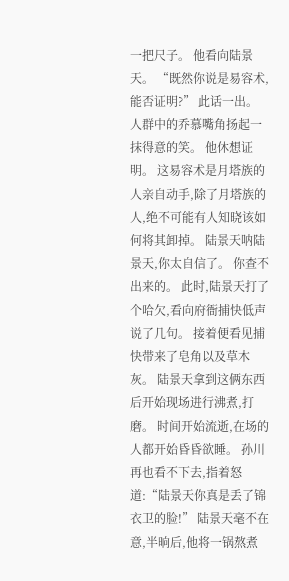一把尺子。 他看向陆景天。 “既然你说是易容术,能否证明?” 此话一出。 人群中的乔慕嘴角扬起一抹得意的笑。 他休想证明。 这易容术是月塔族的人亲自动手,除了月塔族的人,绝不可能有人知晓该如何将其卸掉。 陆景天呐陆景天,你太自信了。 你查不出来的。 此时,陆景天打了个哈欠,看向府衙捕快低声说了几句。 接着便看见捕快带来了皂角以及草木灰。 陆景天拿到这俩东西后开始现场进行沸煮,打磨。 时间开始流逝,在场的人都开始昏昏欲睡。 孙川再也看不下去,指着怒道:“陆景天你真是丢了锦衣卫的脸!” 陆景天毫不在意,半晌后,他将一锅熬煮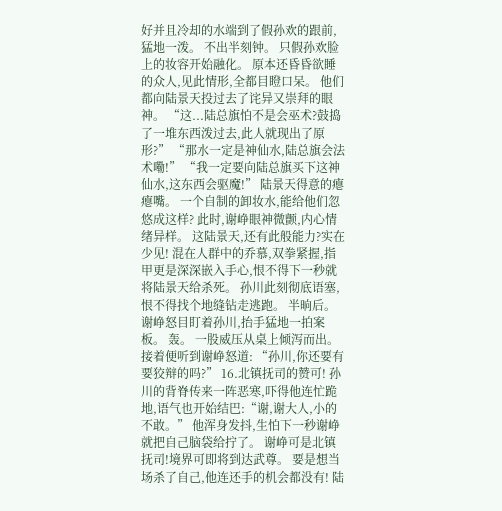好并且冷却的水端到了假孙欢的跟前,猛地一泼。 不出半刻钟。 只假孙欢脸上的妆容开始融化。 原本还昏昏欲睡的众人,见此情形,全都目瞪口呆。 他们都向陆景天投过去了诧异又崇拜的眼神。 “这...陆总旗怕不是会巫术?鼓捣了一堆东西泼过去,此人就现出了原形?” “那水一定是神仙水,陆总旗会法术嘞!” “我一定要向陆总旗买下这神仙水,这东西会驱魔!” 陆景天得意的瘪瘪嘴。 一个自制的卸妆水,能给他们忽悠成这样? 此时,谢峥眼神微颤,内心情绪异样。 这陆景天,还有此般能力?实在少见! 混在人群中的乔慕,双拳紧握,指甲更是深深嵌入手心,恨不得下一秒就将陆景天给杀死。 孙川此刻彻底语塞,恨不得找个地缝钻走逃跑。 半晌后。 谢峥怒目盯着孙川,抬手猛地一拍案板。 轰。 一股威压从桌上倾泻而出。 接着便听到谢峥怒道: “孙川,你还要有要狡辩的吗?” 16.北镇抚司的赞可! 孙川的背脊传来一阵恶寒,吓得他连忙跪地,语气也开始结巴:“谢,谢大人,小的不敢。” 他浑身发抖,生怕下一秒谢峥就把自己脑袋给拧了。 谢峥可是北镇抚司!境界可即将到达武尊。 要是想当场杀了自己,他连还手的机会都没有! 陆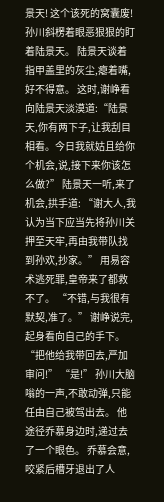景天! 这个该死的窝囊废! 孙川斜楞着眼恶狠狠的盯着陆景天。 陆景天谈着指甲盖里的灰尘,瘪着嘴,好不得意。 这时,谢峥看向陆景天淡漠道:“陆景天,你有两下子,让我刮目相看。今日我就姑且给你个机会,说,接下来你该怎么做?” 陆景天一听,来了机会,拱手道: “谢大人,我认为当下应当先将孙川关押至天牢,再由我带队找到孙欢,抄家。” 用易容术逃死罪,皇帝来了都救不了。 “不错,与我很有默契,准了。” 谢峥说完,起身看向自己的手下。 “把他给我带回去,严加审问!” “是!” 孙川大脑嗡的一声,不敢动弹,只能任由自己被驾出去。 他途径乔慕身边时,递过去了一个眼色。 乔慕会意,咬紧后槽牙退出了人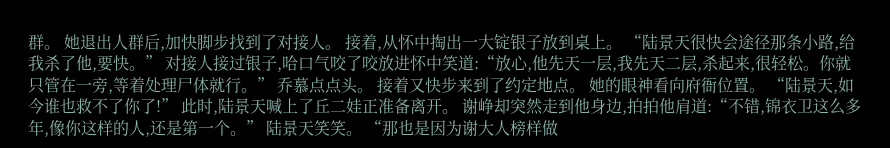群。 她退出人群后,加快脚步找到了对接人。 接着,从怀中掏出一大锭银子放到桌上。 “陆景天很快会途径那条小路,给我杀了他,要快。” 对接人接过银子,哈口气咬了咬放进怀中笑道:“放心,他先天一层,我先天二层,杀起来,很轻松。你就只管在一旁,等着处理尸体就行。” 乔慕点点头。 接着又快步来到了约定地点。 她的眼神看向府衙位置。 “陆景天,如今谁也救不了你了!” 此时,陆景天喊上了丘二娃正准备离开。 谢峥却突然走到他身边,拍拍他肩道:“不错,锦衣卫这么多年,像你这样的人,还是第一个。” 陆景天笑笑。 “那也是因为谢大人榜样做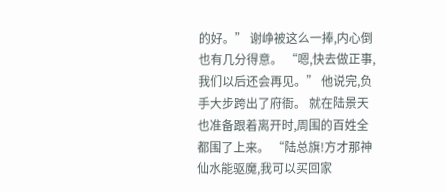的好。” 谢峥被这么一捧,内心倒也有几分得意。 “嗯,快去做正事,我们以后还会再见。” 他说完,负手大步跨出了府衙。 就在陆景天也准备跟着离开时,周围的百姓全都围了上来。 “陆总旗!方才那神仙水能驱魔,我可以买回家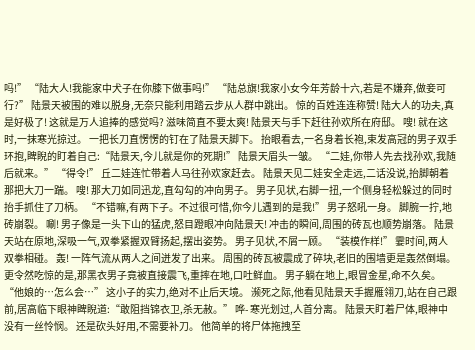吗!” “陆大人!我能家中犬子在你膝下做事吗!” “陆总旗!我家小女今年芳龄十六,若是不嫌弃,做妾可行?” 陆景天被围的难以脱身,无奈只能利用踏云步从人群中跳出。 惊的百姓连连称赞! 陆大人的功夫,真是好极了! 这就是万人追捧的感觉吗? 滋味简直不要太爽! 陆景天与手下赶往孙欢所在府邸。 嗖! 就在这时,一抹寒光掠过。 一把长刀直愣愣的钉在了陆景天脚下。 抬眼看去,一名身着长袍,束发高冠的男子双手环抱,睥睨的盯着自己:“陆景天,今儿就是你的死期!” 陆景天眉头一皱。 “二娃,你带人先去找孙欢,我随后就来。” “得令!” 丘二娃连忙带着人马往孙欢家赶去。 陆景天见二娃安全走远,二话没说,抬脚朝着那把大刀一踹。 嗖! 那大刀如同迅龙,直勾勾的冲向男子。 男子见状,右脚一扭,一个侧身轻松躲过的同时抬手抓住了刀柄。 “不错嘛,有两下子。不过很可惜,你今儿遇到的是我!” 男子怒吼一身。 脚腕一拧,地砖崩裂。 唰! 男子像是一头下山的猛虎,怒目蹬眼冲向陆景天! 冲击的瞬间,周围的砖瓦也顺势崩落。 陆景天站在原地,深吸一气,双拳紧握双臂扬起,摆出姿势。 男子见状,不屑一顾。 “装模作样!” 霎时间,两人双拳相碰。 轰! 一阵气流从两人之间迸发了出来。 周围的砖瓦被震成了碎块,老旧的围墙更是轰然倒塌。 更令然吃惊的是,那黑衣男子竟被直接震飞,重摔在地,口吐鲜血。 男子躺在地上,眼冒金星,命不久矣。 “他娘的…怎么会…” 这小子的实力,绝对不止后天境。 濒死之际,他看见陆景天手握雁翎刀,站在自己跟前,居高临下眼神睥睨道:“敢阻挡锦衣卫,杀无赦。” 哗- 寒光划过,人首分离。 陆景天盯着尸体,眼神中没有一丝怜悯。 还是砍头好用,不需要补刀。 他简单的将尸体拖拽至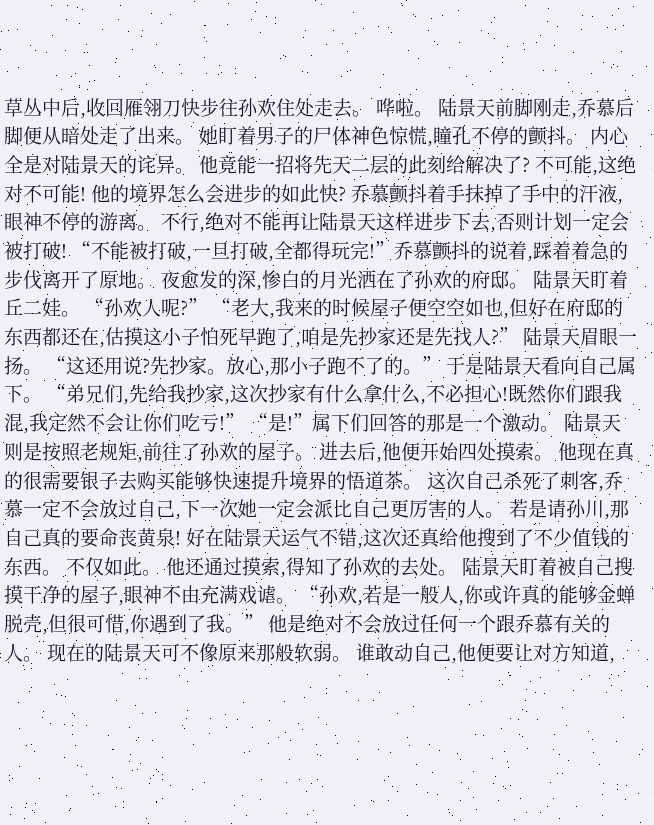草丛中后,收回雁翎刀快步往孙欢住处走去。 哗啦。 陆景天前脚刚走,乔慕后脚便从暗处走了出来。 她盯着男子的尸体神色惊慌,瞳孔不停的颤抖。 内心全是对陆景天的诧异。 他竟能一招将先天二层的此刻给解决了? 不可能,这绝对不可能! 他的境界怎么会进步的如此快? 乔慕颤抖着手抹掉了手中的汗液,眼神不停的游离。 不行,绝对不能再让陆景天这样进步下去,否则计划一定会被打破! “不能被打破,一旦打破,全都得玩完!”乔慕颤抖的说着,踩着着急的步伐离开了原地。 夜愈发的深,惨白的月光洒在了孙欢的府邸。 陆景天盯着丘二娃。 “孙欢人呢?” “老大,我来的时候屋子便空空如也,但好在府邸的东西都还在,估摸这小子怕死早跑了,咱是先抄家还是先找人?” 陆景天眉眼一扬。 “这还用说?先抄家。放心,那小子跑不了的。” 于是陆景天看向自己属下。 “弟兄们,先给我抄家,这次抄家有什么拿什么,不必担心!既然你们跟我混,我定然不会让你们吃亏!” “是!”属下们回答的那是一个激动。 陆景天则是按照老规矩,前往了孙欢的屋子。 进去后,他便开始四处摸索。 他现在真的很需要银子去购买能够快速提升境界的悟道茶。 这次自己杀死了刺客,乔慕一定不会放过自己,下一次她一定会派比自己更厉害的人。 若是请孙川,那自己真的要命丧黄泉! 好在陆景天运气不错,这次还真给他搜到了不少值钱的东西。 不仅如此。 他还通过摸索,得知了孙欢的去处。 陆景天盯着被自己搜摸干净的屋子,眼神不由充满戏谑。 “孙欢,若是一般人,你或许真的能够金蝉脱壳,但很可惜,你遇到了我。” 他是绝对不会放过任何一个跟乔慕有关的人。 现在的陆景天可不像原来那般软弱。 谁敢动自己,他便要让对方知道,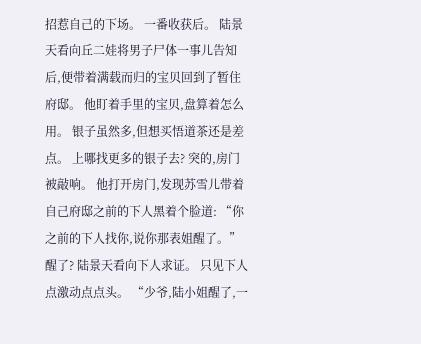招惹自己的下场。 一番收获后。 陆景天看向丘二娃将男子尸体一事儿告知后,便带着满载而归的宝贝回到了暂住府邸。 他盯着手里的宝贝,盘算着怎么用。 银子虽然多,但想买悟道茶还是差点。 上哪找更多的银子去? 突的,房门被敲响。 他打开房门,发现苏雪儿带着自己府邸之前的下人黑着个脸道: “你之前的下人找你,说你那表姐醒了。” 醒了? 陆景天看向下人求证。 只见下人点激动点点头。 “少爷,陆小姐醒了,一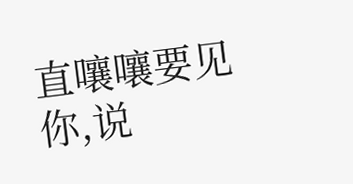直嚷嚷要见你,说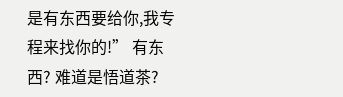是有东西要给你,我专程来找你的!” 有东西? 难道是悟道茶?